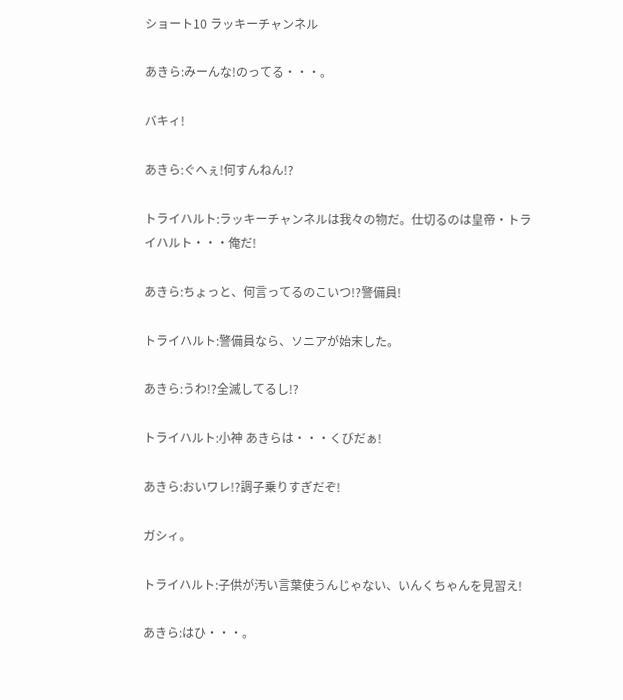ショート10 ラッキーチャンネル

あきら:みーんな!のってる・・・。

バキィ!

あきら:ぐへぇ!何すんねん!?

トライハルト:ラッキーチャンネルは我々の物だ。仕切るのは皇帝・トライハルト・・・俺だ!

あきら:ちょっと、何言ってるのこいつ!?警備員!

トライハルト:警備員なら、ソニアが始末した。

あきら:うわ!?全滅してるし!?

トライハルト:小神 あきらは・・・くびだぁ!

あきら:おいワレ!?調子乗りすぎだぞ!

ガシィ。

トライハルト:子供が汚い言葉使うんじゃない、いんくちゃんを見習え!

あきら:はひ・・・。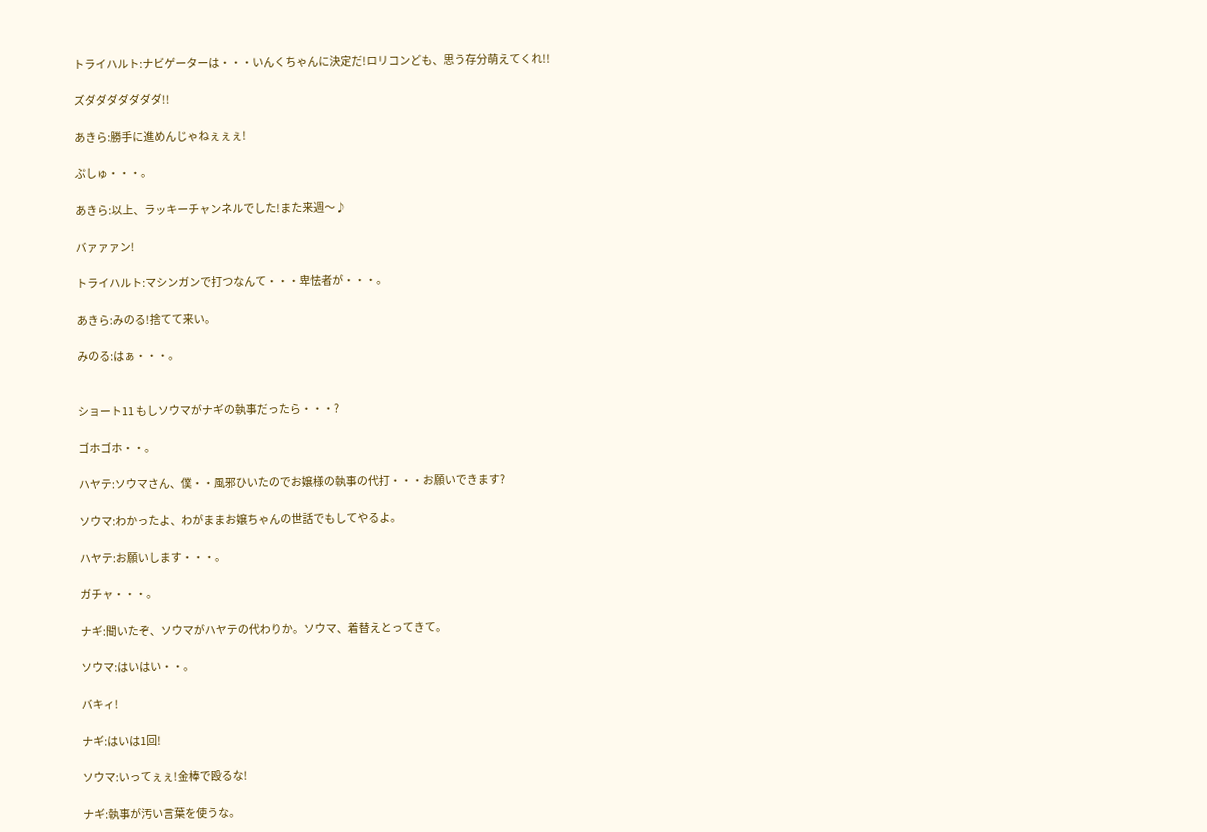トライハルト:ナビゲーターは・・・いんくちゃんに決定だ!ロリコンども、思う存分萌えてくれ!!

ズダダダダダダダ!!

あきら:勝手に進めんじゃねぇぇぇ!

ぷしゅ・・・。

あきら:以上、ラッキーチャンネルでした!また来週〜♪

バァァァン!

トライハルト:マシンガンで打つなんて・・・卑怯者が・・・。

あきら:みのる!捨てて来い。

みのる:はぁ・・・。


ショート11 もしソウマがナギの執事だったら・・・?

ゴホゴホ・・。

ハヤテ:ソウマさん、僕・・風邪ひいたのでお嬢様の執事の代打・・・お願いできます?

ソウマ:わかったよ、わがままお嬢ちゃんの世話でもしてやるよ。

ハヤテ:お願いします・・・。

ガチャ・・・。

ナギ:聞いたぞ、ソウマがハヤテの代わりか。ソウマ、着替えとってきて。

ソウマ:はいはい・・。

バキィ!

ナギ:はいは1回!

ソウマ:いってぇぇ!金棒で殴るな!

ナギ:執事が汚い言葉を使うな。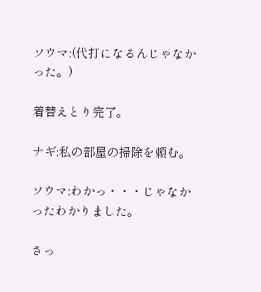ソウマ:(代打になるんじゃなかった。)

着替えとり完了。

ナギ:私の部屋の掃除を頼む。

ソウマ:わかっ・・・じゃなかったわかりました。

さっ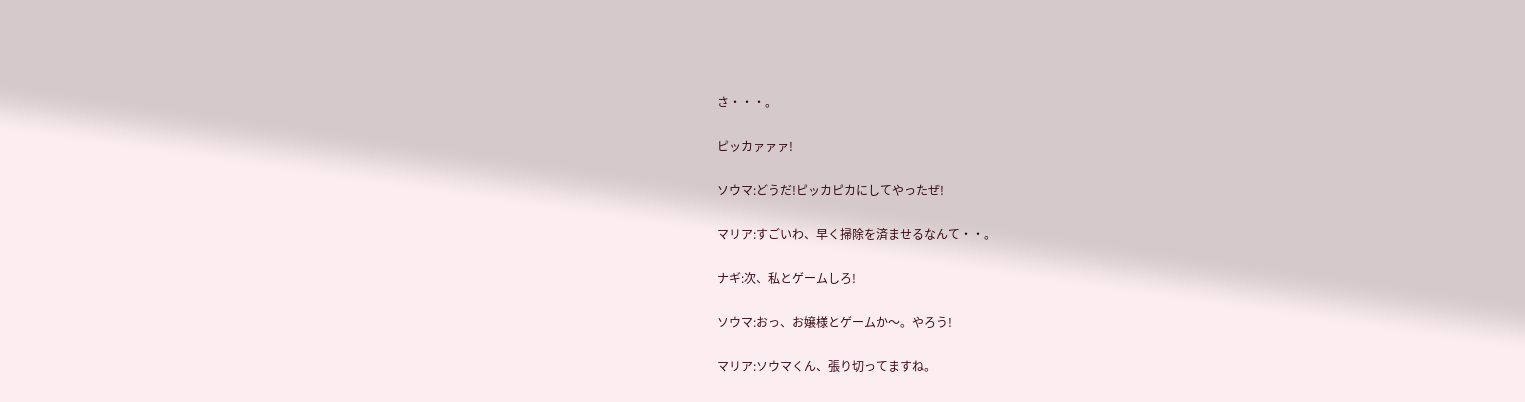さ・・・。

ピッカァァァ!

ソウマ:どうだ!ピッカピカにしてやったぜ!

マリア:すごいわ、早く掃除を済ませるなんて・・。

ナギ:次、私とゲームしろ!

ソウマ:おっ、お嬢様とゲームか〜。やろう!

マリア:ソウマくん、張り切ってますね。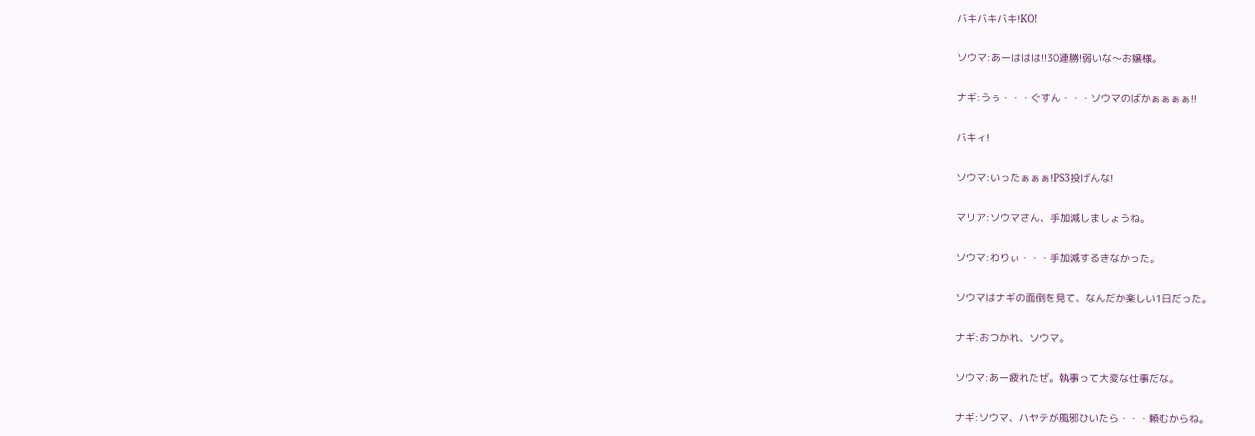バキバキバキ!KO!

ソウマ:あーははは!!30連勝!弱いな〜お嬢様。

ナギ:うぅ・・・ぐすん・・・ソウマのばかぁぁぁぁ!!

バキィ!

ソウマ:いったぁぁぁ!PS3投げんな!

マリア:ソウマさん、手加減しましょうね。

ソウマ:わりぃ・・・手加減するきなかった。

ソウマはナギの面倒を見て、なんだか楽しい1日だった。

ナギ:おつかれ、ソウマ。

ソウマ:あー疲れたぜ。執事って大変な仕事だな。

ナギ:ソウマ、ハヤテが風邪ひいたら・・・頼むからね。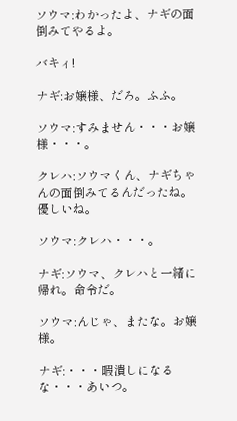ソウマ:わかったよ、ナギの面倒みてやるよ。

バキィ!

ナギ:お嬢様、だろ。ふふ。

ソウマ:すみません・・・お嬢様・・・。

クレハ:ソウマくん、ナギちゃんの面倒みてるんだったね。優しいね。

ソウマ:クレハ・・・。

ナギ:ソウマ、クレハと一緒に帰れ。命令だ。

ソウマ:んじゃ、またな。お嬢様。

ナギ:・・・暇潰しになるな・・・あいつ。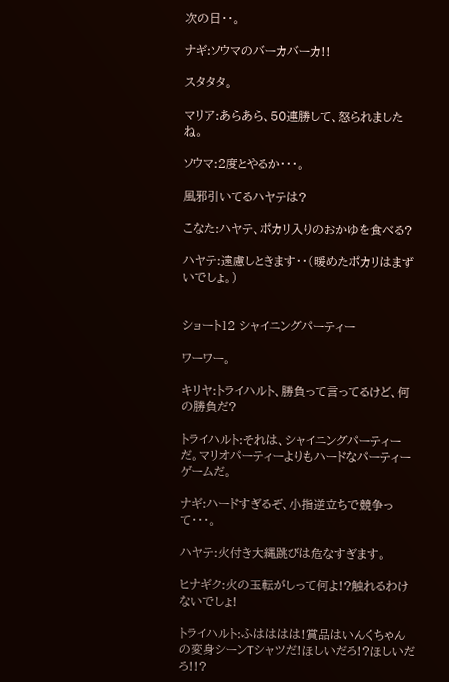次の日・・。

ナギ:ソウマのバーカバーカ!!

スタタタ。

マリア:あらあら、50連勝して、怒られましたね。

ソウマ:2度とやるか・・・。

風邪引いてるハヤテは?

こなた:ハヤテ、ポカリ入りのおかゆを食べる?

ハヤテ:遠慮しときます・・(暖めたポカリはまずいでしょ。)


ショート12 シャイニングパーティー

ワーワー。

キリヤ:トライハルト、勝負って言ってるけど、何の勝負だ?

トライハルト:それは、シャイニングパーティーだ。マリオパーティーよりもハードなパーティーゲームだ。

ナギ:ハードすぎるぞ、小指逆立ちで競争って・・・。

ハヤテ:火付き大縄跳びは危なすぎます。

ヒナギク:火の玉転がしって何よ!?触れるわけないでしょ!

トライハルト:ふはははは!賞品はいんくちゃんの変身シーンTシャツだ!ほしいだろ!?ほしいだろ!!?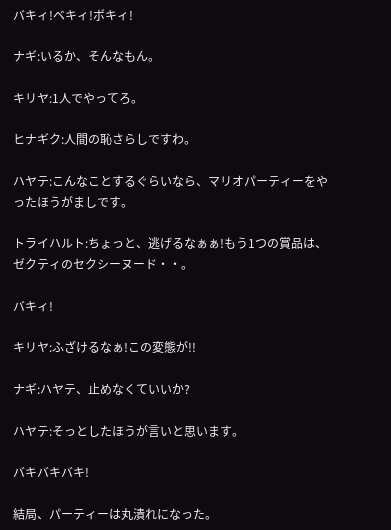バキィ!ベキィ!ボキィ!

ナギ:いるか、そんなもん。

キリヤ:1人でやってろ。

ヒナギク:人間の恥さらしですわ。

ハヤテ:こんなことするぐらいなら、マリオパーティーをやったほうがましです。

トライハルト:ちょっと、逃げるなぁぁ!もう1つの賞品は、ゼクティのセクシーヌード・・。

バキィ!

キリヤ:ふざけるなぁ!この変態が!!

ナギ:ハヤテ、止めなくていいか?

ハヤテ:そっとしたほうが言いと思います。

バキバキバキ!

結局、パーティーは丸潰れになった。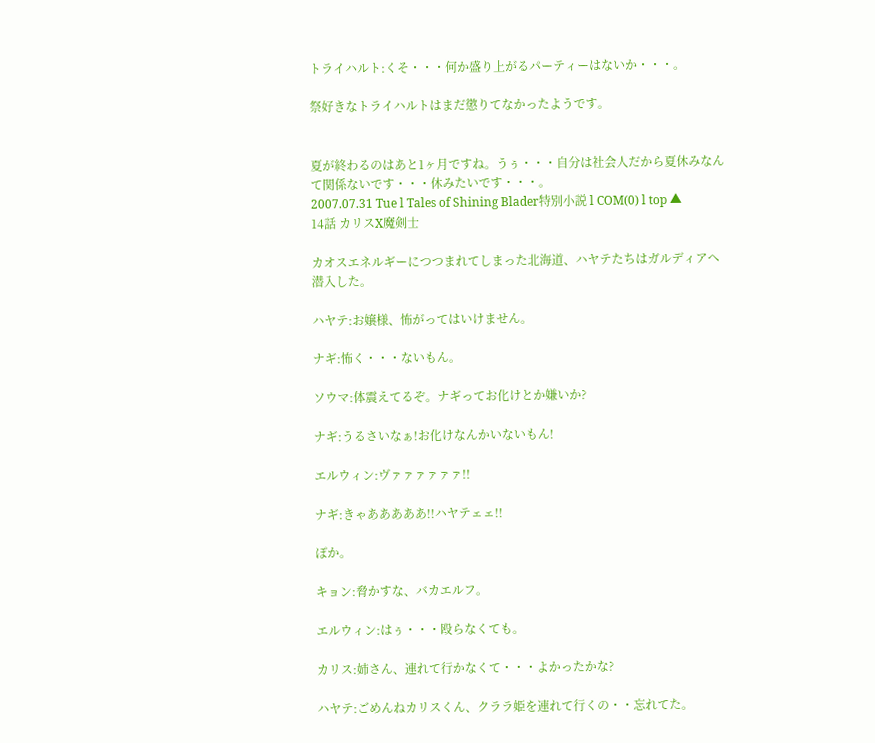トライハルト:くそ・・・何か盛り上がるパーティーはないか・・・。

祭好きなトライハルトはまだ懲りてなかったようです。


夏が終わるのはあと1ヶ月ですね。うぅ・・・自分は社会人だから夏休みなんて関係ないです・・・休みたいです・・・。
2007.07.31 Tue l Tales of Shining Blader特別小説 l COM(0) l top ▲
14話 カリスX魔剣士

カオスエネルギーにつつまれてしまった北海道、ハヤテたちはガルディアへ潜入した。

ハヤテ:お嬢様、怖がってはいけません。

ナギ:怖く・・・ないもん。

ソウマ:体震えてるぞ。ナギってお化けとか嫌いか?

ナギ:うるさいなぁ!お化けなんかいないもん!

エルウィン:ヴァァァァァァ!!

ナギ:きゃあああああ!!ハヤテェェ!!

ぽか。

キョン:脅かすな、バカエルフ。

エルウィン:はぅ・・・殴らなくても。

カリス:姉さん、連れて行かなくて・・・よかったかな?

ハヤテ:ごめんねカリスくん、クララ姫を連れて行くの・・忘れてた。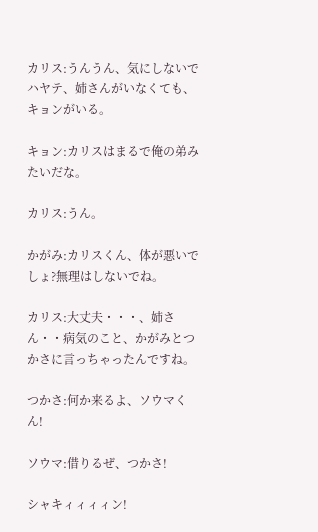カリス:うんうん、気にしないでハヤテ、姉さんがいなくても、キョンがいる。

キョン:カリスはまるで俺の弟みたいだな。

カリス:うん。

かがみ:カリスくん、体が悪いでしょ?無理はしないでね。

カリス:大丈夫・・・、姉さん・・病気のこと、かがみとつかさに言っちゃったんですね。

つかさ:何か来るよ、ソウマくん!

ソウマ:借りるぜ、つかさ!

シャキィィィィン!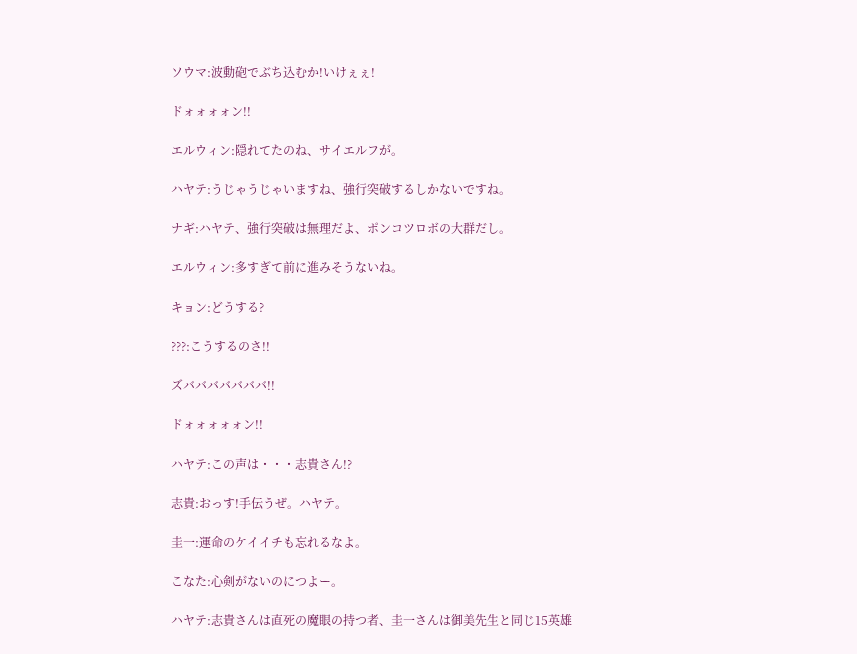ソウマ:波動砲でぶち込むか!いけぇぇ!

ドォォォォン!!

エルウィン:隠れてたのね、サイエルフが。

ハヤテ:うじゃうじゃいますね、強行突破するしかないですね。

ナギ:ハヤテ、強行突破は無理だよ、ポンコツロボの大群だし。

エルウィン:多すぎて前に進みそうないね。

キョン:どうする?

???:こうするのさ!!

ズバババババババ!!

ドォォォォォン!!

ハヤテ:この声は・・・志貴さん!?

志貴:おっす!手伝うぜ。ハヤテ。

圭一:運命のケイイチも忘れるなよ。

こなた:心剣がないのにつよー。

ハヤテ:志貴さんは直死の魔眼の持つ者、圭一さんは御美先生と同じ15英雄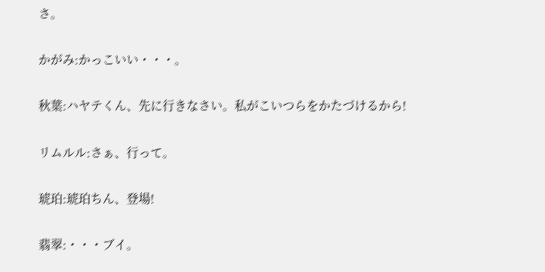さ。

かがみ:かっこいい・・・。

秋葉:ハヤテくん、先に行きなさい。私がこいつらをかたづけるから!

リムルル:さぁ、行って。

琥珀:琥珀ちん、登場!

翡翠:・・・ブイ。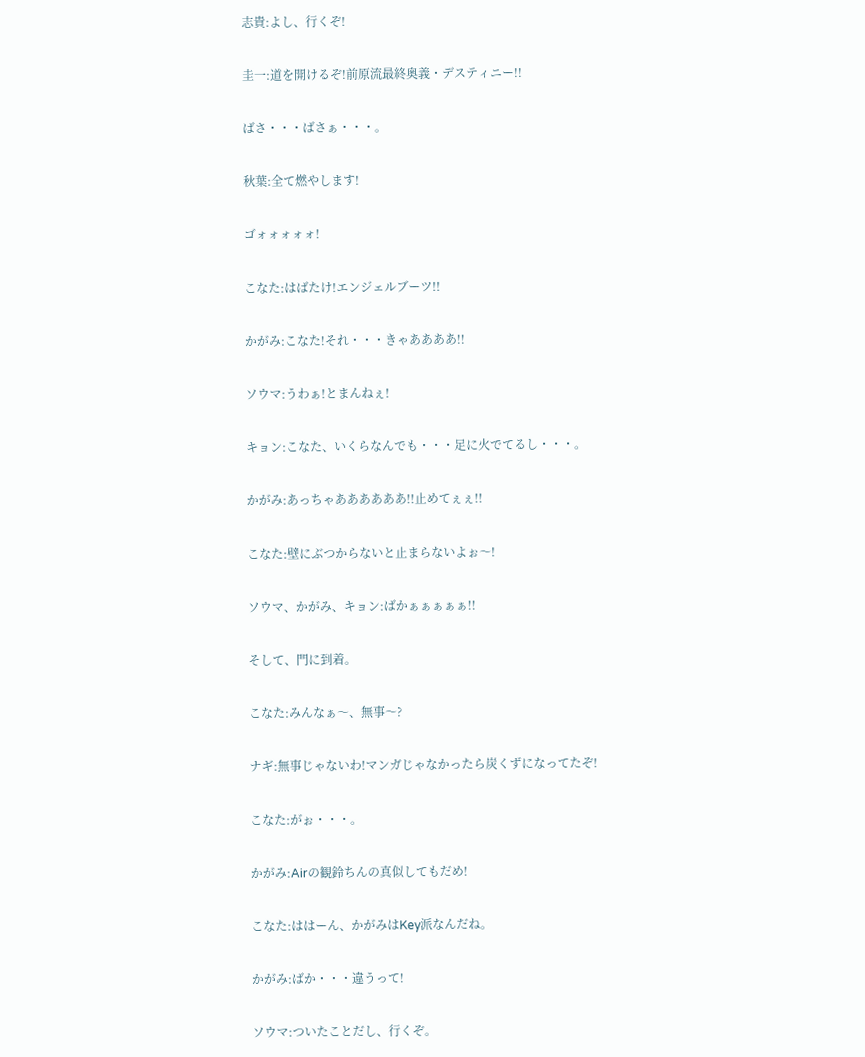志貴:よし、行くぞ!

圭一:道を開けるぞ!前原流最終奥義・デスティニー!!

ばさ・・・ばさぁ・・・。

秋葉:全て燃やします!

ゴォォォォォ!

こなた:はばたけ!エンジェルブーツ!!

かがみ:こなた!それ・・・きゃああああ!!

ソウマ:うわぁ!とまんねぇ!

キョン:こなた、いくらなんでも・・・足に火でてるし・・・。

かがみ:あっちゃああああああ!!止めてぇぇ!!

こなた:壁にぶつからないと止まらないよぉ〜!

ソウマ、かがみ、キョン:ばかぁぁぁぁぁ!!

そして、門に到着。

こなた:みんなぁ〜、無事〜?

ナギ:無事じゃないわ!マンガじゃなかったら炭くずになってたぞ!

こなた:がぉ・・・。

かがみ:Airの観鈴ちんの真似してもだめ!

こなた:ははーん、かがみはKey派なんだね。

かがみ:ばか・・・違うって!

ソウマ:ついたことだし、行くぞ。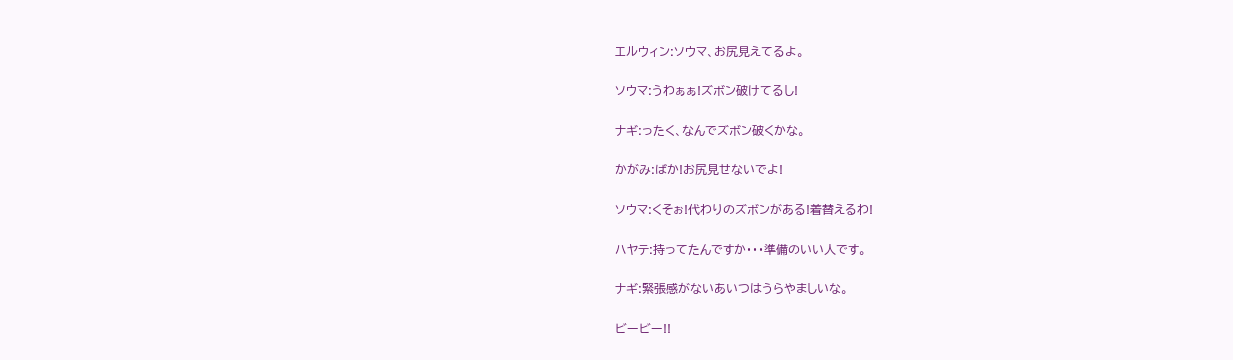エルウィン:ソウマ、お尻見えてるよ。

ソウマ:うわぁぁ!ズボン破けてるし!

ナギ:ったく、なんでズボン破くかな。

かがみ:ばか!お尻見せないでよ!

ソウマ:くそぉ!代わりのズボンがある!着替えるわ!

ハヤテ:持ってたんですか・・・準備のいい人です。

ナギ:緊張感がないあいつはうらやましいな。

ビービー!!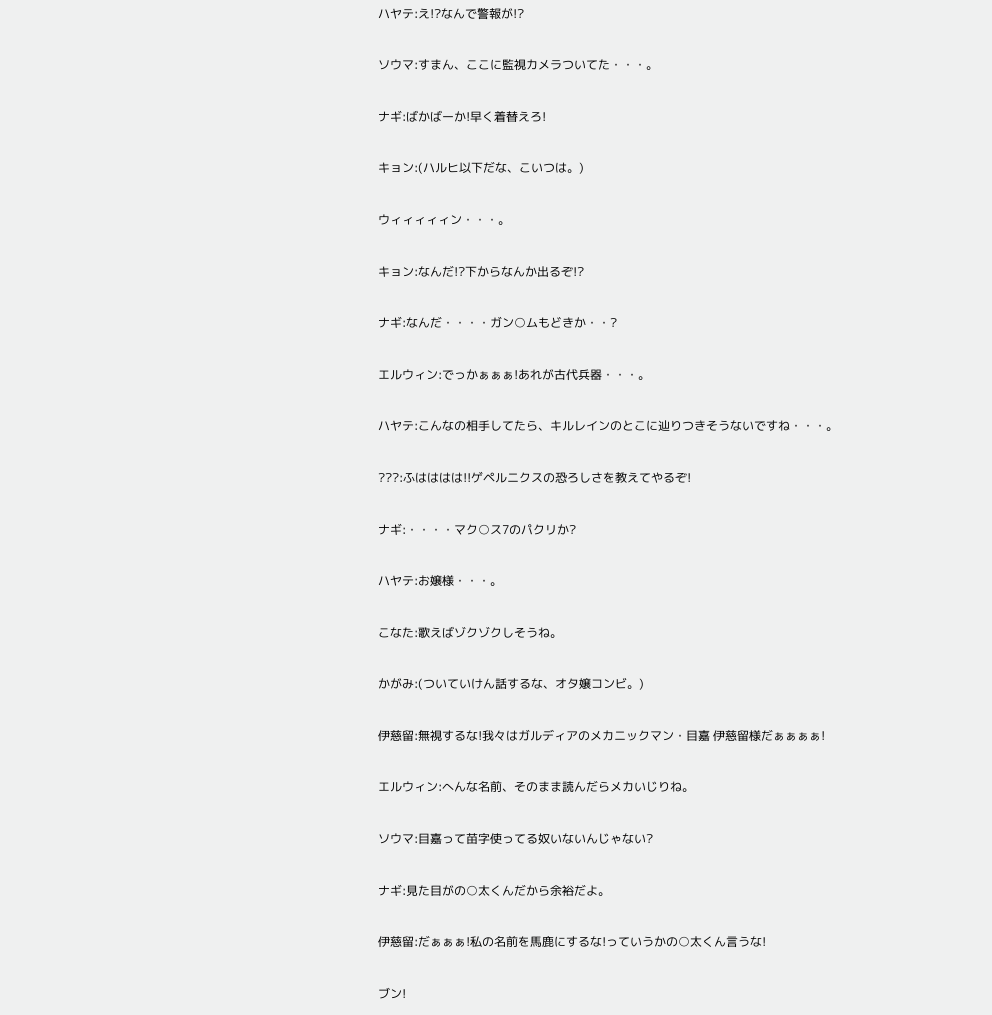ハヤテ:え!?なんで警報が!?

ソウマ:すまん、ここに監視カメラついてた・・・。

ナギ:ばかばーか!早く着替えろ!

キョン:(ハルヒ以下だな、こいつは。)

ウィィィィィン・・・。

キョン:なんだ!?下からなんか出るぞ!?

ナギ:なんだ・・・・ガン○ムもどきか・・?

エルウィン:でっかぁぁぁ!あれが古代兵器・・・。

ハヤテ:こんなの相手してたら、キルレインのとこに辿りつきそうないですね・・・。

???:ふはははは!!ゲペルニクスの恐ろしさを教えてやるぞ!

ナギ:・・・・マク○ス7のパクリか?

ハヤテ:お嬢様・・・。

こなた:歌えばゾクゾクしそうね。

かがみ:(ついていけん話するな、オタ嬢コンビ。)

伊慈留:無視するな!我々はガルディアのメカニックマン・目嘉 伊慈留様だぁぁぁぁ!

エルウィン:へんな名前、そのまま読んだらメカいじりね。

ソウマ:目嘉って苗字使ってる奴いないんじゃない?

ナギ:見た目がの○太くんだから余裕だよ。

伊慈留:だぁぁぁ!私の名前を馬鹿にするな!っていうかの○太くん言うな!

ブン!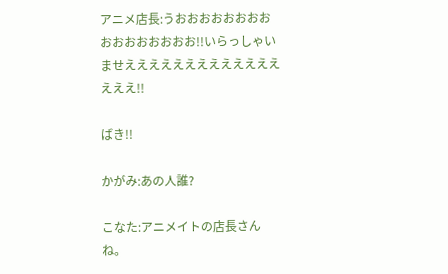アニメ店長:うおおおおおおおおおおおおおおおお!!いらっしゃいませええええええええええええええええ!!

ばき!!

かがみ:あの人誰?

こなた:アニメイトの店長さんね。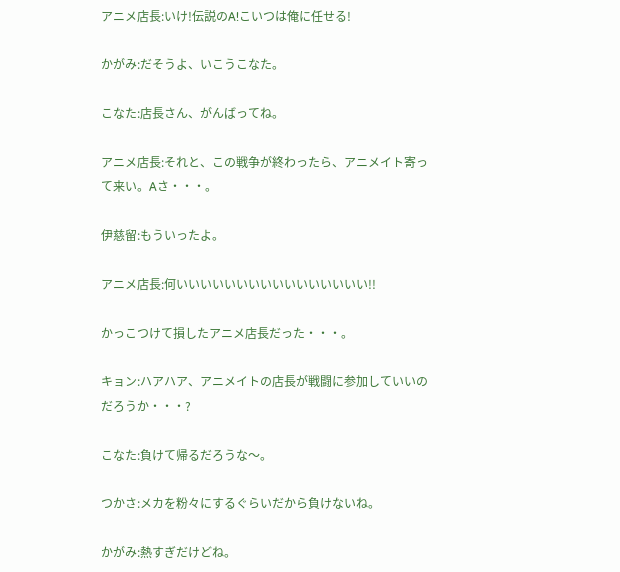アニメ店長:いけ!伝説のA!こいつは俺に任せる!

かがみ:だそうよ、いこうこなた。

こなた:店長さん、がんばってね。

アニメ店長:それと、この戦争が終わったら、アニメイト寄って来い。Aさ・・・。

伊慈留:もういったよ。

アニメ店長:何いいいいいいいいいいいいいいいい!!

かっこつけて損したアニメ店長だった・・・。

キョン:ハアハア、アニメイトの店長が戦闘に参加していいのだろうか・・・?

こなた:負けて帰るだろうな〜。

つかさ:メカを粉々にするぐらいだから負けないね。

かがみ:熱すぎだけどね。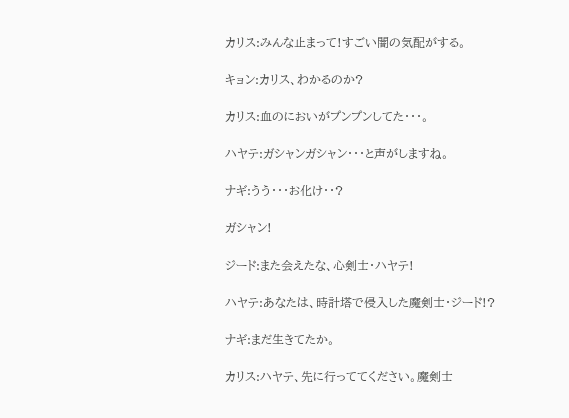カリス:みんな止まって!すごい闇の気配がする。

キョン:カリス、わかるのか?

カリス:血のにおいがプンプンしてた・・・。

ハヤテ:ガシャンガシャン・・・と声がしますね。

ナギ:うう・・・お化け・・?

ガシャン!

ジード:また会えたな、心剣士・ハヤテ!

ハヤテ:あなたは、時計塔で侵入した魔剣士・ジード!?

ナギ:まだ生きてたか。

カリス:ハヤテ、先に行っててください。魔剣士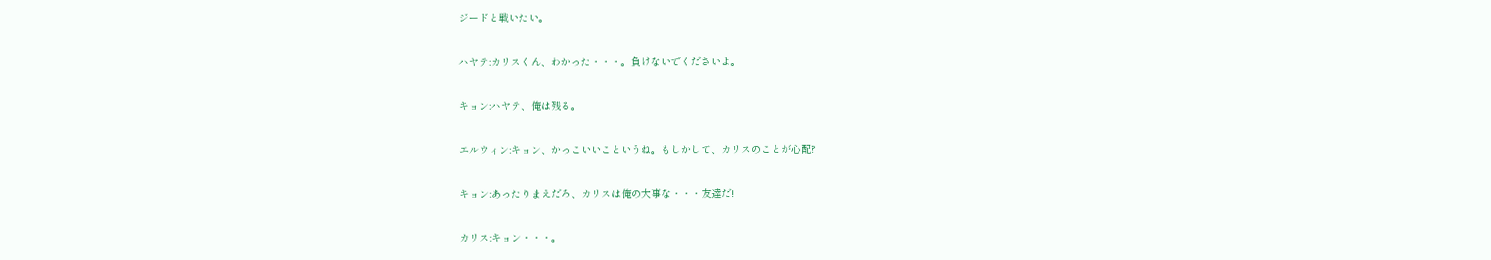ジードと戦いたい。

ハヤテ:カリスくん、わかった・・・。負けないでくださいよ。

キョン:ハヤテ、俺は残る。

エルウィン:キョン、かっこいいこというね。もしかして、カリスのことが心配?

キョン:あったりまえだろ、カリスは俺の大事な・・・友達だ!

カリス:キョン・・・。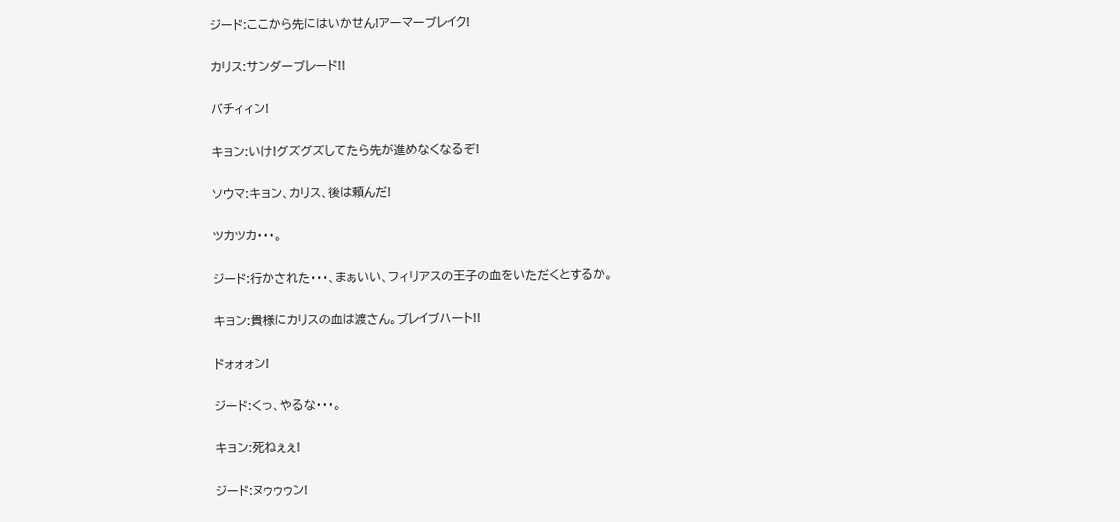ジード:ここから先にはいかせん!アーマーブレイク!

カリス:サンダーブレード!!

バチィィン!

キョン:いけ!グズグズしてたら先が進めなくなるぞ!

ソウマ:キョン、カリス、後は頼んだ!

ツカツカ・・・。

ジード:行かされた・・・、まぁいい、フィリアスの王子の血をいただくとするか。

キョン:貴様にカリスの血は渡さん。ブレイブハート!!

ドォォォン!

ジード:くっ、やるな・・・。

キョン:死ねぇぇ!

ジード:ヌゥゥゥン!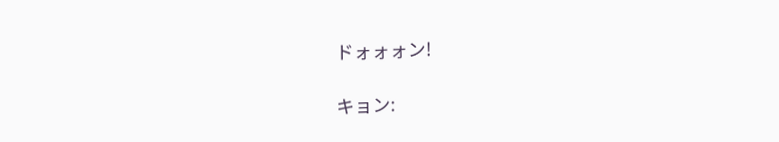ドォォォン!

キョン: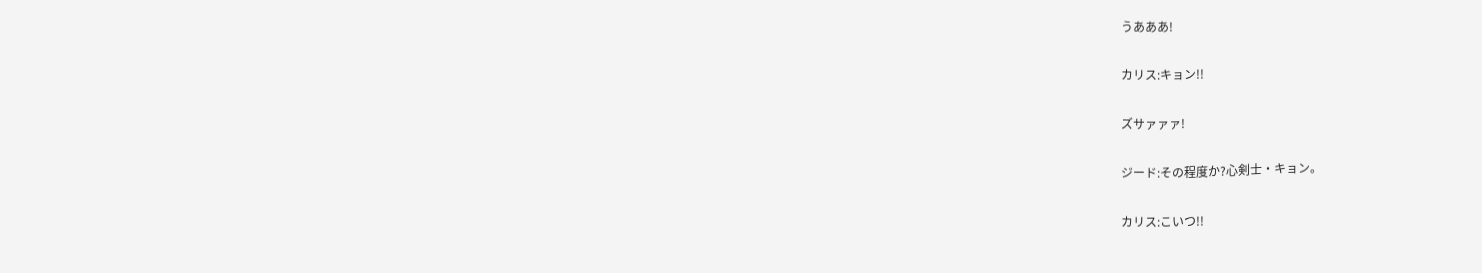うあああ!

カリス:キョン!!

ズサァァァ!

ジード:その程度か?心剣士・キョン。

カリス:こいつ!!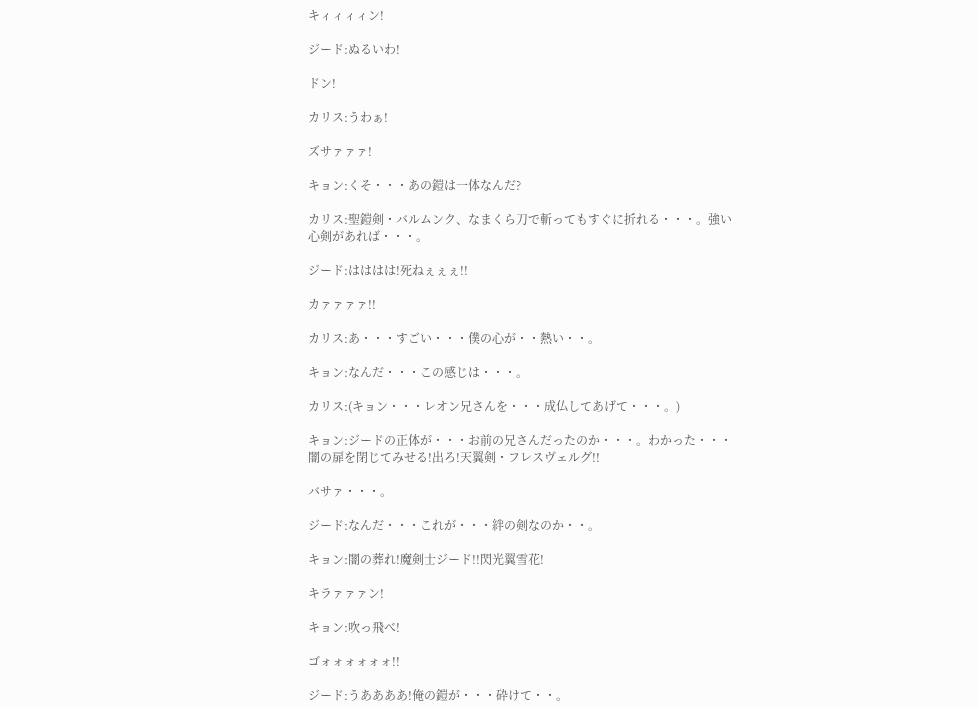キィィィィン!

ジード:ぬるいわ!

ドン!

カリス:うわぁ!

ズサァァァ!

キョン:くそ・・・あの鎧は一体なんだ?

カリス:聖鎧剣・バルムンク、なまくら刀で斬ってもすぐに折れる・・・。強い心剣があれば・・・。

ジード:はははは!死ねぇぇぇ!!

カァァァァ!!

カリス:あ・・・すごい・・・僕の心が・・熱い・・。

キョン:なんだ・・・この感じは・・・。

カリス:(キョン・・・レオン兄さんを・・・成仏してあげて・・・。)

キョン:ジードの正体が・・・お前の兄さんだったのか・・・。わかった・・・闇の扉を閉じてみせる!出ろ!天翼剣・フレスヴェルグ!!

バサァ・・・。

ジード:なんだ・・・これが・・・絆の剣なのか・・。

キョン:闇の葬れ!魔剣士ジード!!閃光翼雪花!

キラァァァン!

キョン:吹っ飛べ!

ゴォォォォォォ!!

ジード:うああああ!俺の鎧が・・・砕けて・・。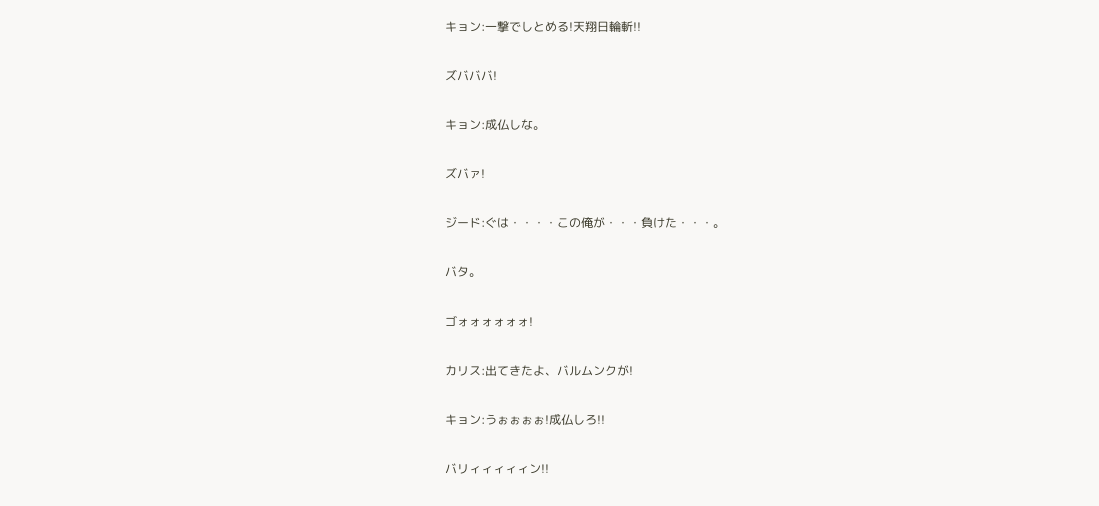キョン:一撃でしとめる!天翔日輪斬!!

ズバババ!

キョン:成仏しな。

ズバァ!

ジード:ぐは・・・・この俺が・・・負けた・・・。

バタ。

ゴォォォォォォ!

カリス:出てきたよ、バルムンクが!

キョン:うぉぉぉぉ!成仏しろ!!

バリィィィィィン!!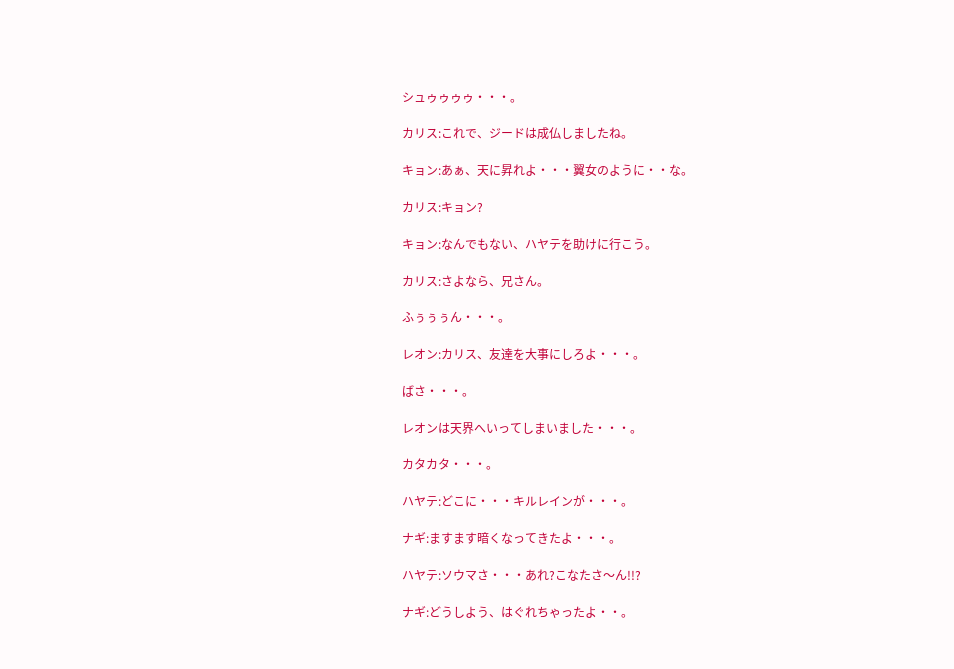シュゥゥゥゥ・・・。

カリス:これで、ジードは成仏しましたね。

キョン:あぁ、天に昇れよ・・・翼女のように・・な。

カリス:キョン?

キョン:なんでもない、ハヤテを助けに行こう。

カリス:さよなら、兄さん。

ふぅぅぅん・・・。

レオン:カリス、友達を大事にしろよ・・・。

ばさ・・・。

レオンは天界へいってしまいました・・・。

カタカタ・・・。

ハヤテ:どこに・・・キルレインが・・・。

ナギ:ますます暗くなってきたよ・・・。

ハヤテ:ソウマさ・・・あれ?こなたさ〜ん!!?

ナギ:どうしよう、はぐれちゃったよ・・。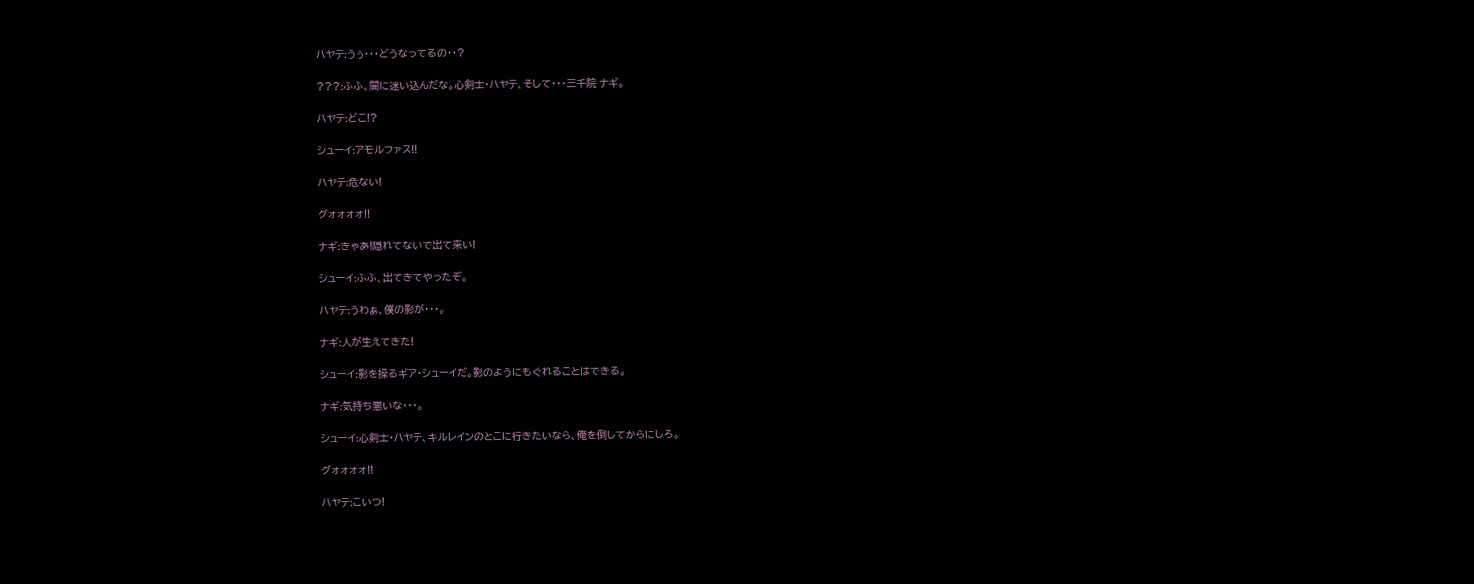ハヤテ:うぅ・・・どうなってるの・・?

???:ふふ、闇に迷い込んだな。心剣士・ハヤテ、そして・・・三千院 ナギ。

ハヤテ:どこ!?

シューイ:アモルファス!!

ハヤテ:危ない!

グォォォォ!!

ナギ:きゃあ!隠れてないで出て来い!

シューイ:ふふ、出てきてやったぞ。

ハヤテ:うわぁ、僕の影が・・・。

ナギ:人が生えてきた!

シューイ:影を操るギア・シューイだ。影のようにもぐれることはできる。

ナギ:気持ち悪いな・・・。

シューイ:心剣士・ハヤテ、キルレインのとこに行きたいなら、俺を倒してからにしろ。

グォォォォ!!

ハヤテ:こいつ!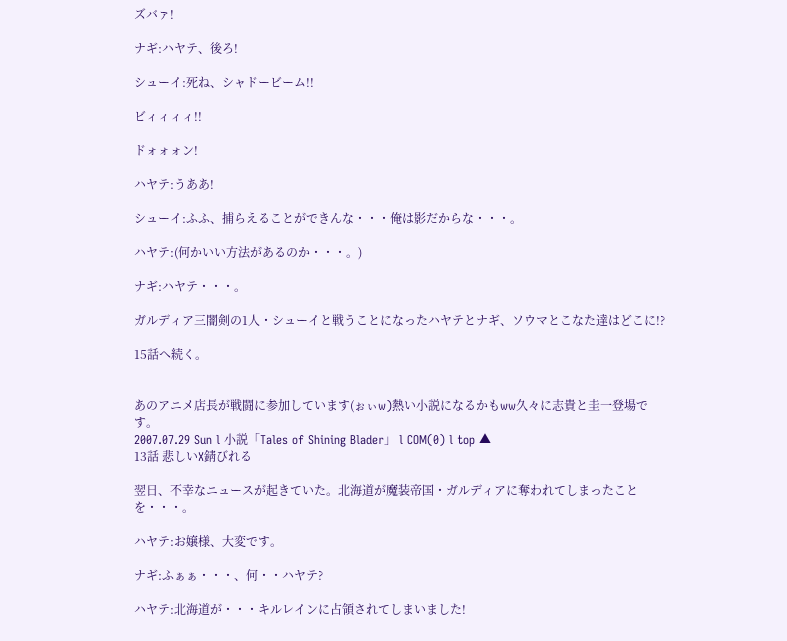ズバァ!

ナギ:ハヤテ、後ろ!

シューイ:死ね、シャドービーム!!

ビィィィィ!!

ドォォォン!

ハヤテ:うああ!

シューイ:ふふ、捕らえることができんな・・・俺は影だからな・・・。

ハヤテ:(何かいい方法があるのか・・・。)

ナギ:ハヤテ・・・。

ガルディア三闇剣の1人・シューイと戦うことになったハヤテとナギ、ソウマとこなた達はどこに!?

15話へ続く。


あのアニメ店長が戦闘に参加しています(ぉぃw)熱い小説になるかもww久々に志貴と圭一登場です。
2007.07.29 Sun l 小説「Tales of Shining Blader」 l COM(0) l top ▲
13話 悲しいX錆びれる

翌日、不幸なニュースが起きていた。北海道が魔装帝国・ガルディアに奪われてしまったことを・・・。

ハヤテ:お嬢様、大変です。

ナギ:ふぁぁ・・・、何・・ハヤテ?

ハヤテ:北海道が・・・キルレインに占領されてしまいました!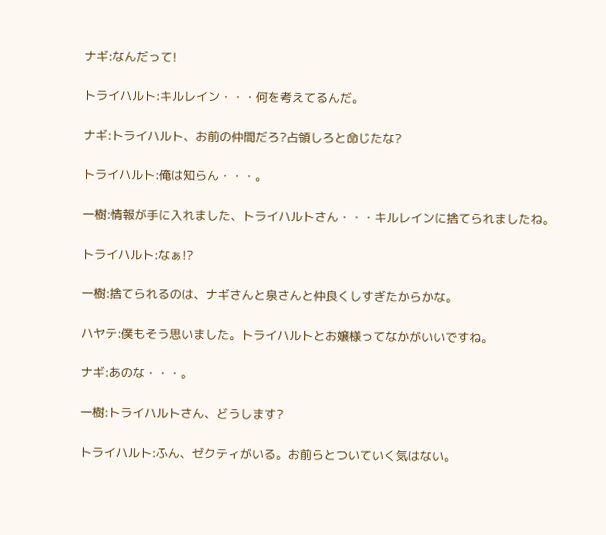ナギ:なんだって!

トライハルト:キルレイン・・・何を考えてるんだ。

ナギ:トライハルト、お前の仲間だろ?占領しろと命じたな?

トライハルト:俺は知らん・・・。

一樹:情報が手に入れました、トライハルトさん・・・キルレインに捨てられましたね。

トライハルト:なぁ!?

一樹:捨てられるのは、ナギさんと泉さんと仲良くしすぎたからかな。

ハヤテ:僕もそう思いました。トライハルトとお嬢様ってなかがいいですね。

ナギ:あのな・・・。

一樹:トライハルトさん、どうします?

トライハルト:ふん、ゼクティがいる。お前らとついていく気はない。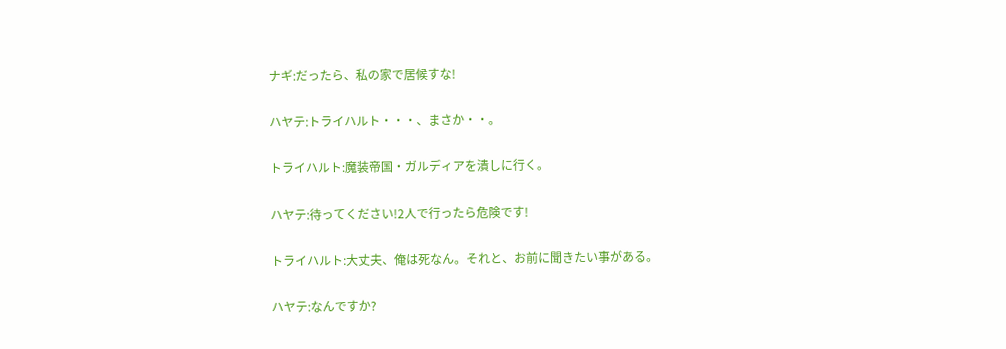ナギ:だったら、私の家で居候すな!

ハヤテ:トライハルト・・・、まさか・・。

トライハルト:魔装帝国・ガルディアを潰しに行く。

ハヤテ:待ってください!2人で行ったら危険です!

トライハルト:大丈夫、俺は死なん。それと、お前に聞きたい事がある。

ハヤテ:なんですか?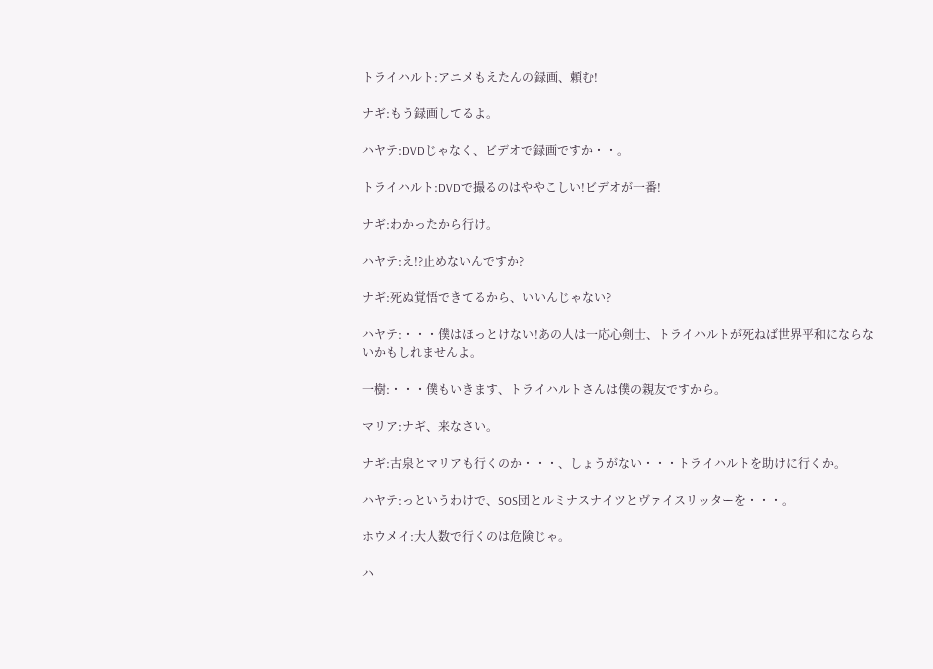トライハルト:アニメもえたんの録画、頼む!

ナギ:もう録画してるよ。

ハヤテ:DVDじゃなく、ビデオで録画ですか・・。

トライハルト:DVDで撮るのはややこしい!ビデオが一番!

ナギ:わかったから行け。

ハヤテ:え!?止めないんですか?

ナギ:死ぬ覚悟できてるから、いいんじゃない?

ハヤテ:・・・僕はほっとけない!あの人は一応心剣士、トライハルトが死ねば世界平和にならないかもしれませんよ。

一樹:・・・僕もいきます、トライハルトさんは僕の親友ですから。

マリア:ナギ、来なさい。

ナギ:古泉とマリアも行くのか・・・、しょうがない・・・トライハルトを助けに行くか。

ハヤテ:っというわけで、SOS団とルミナスナイツとヴァイスリッターを・・・。

ホウメイ:大人数で行くのは危険じゃ。

ハ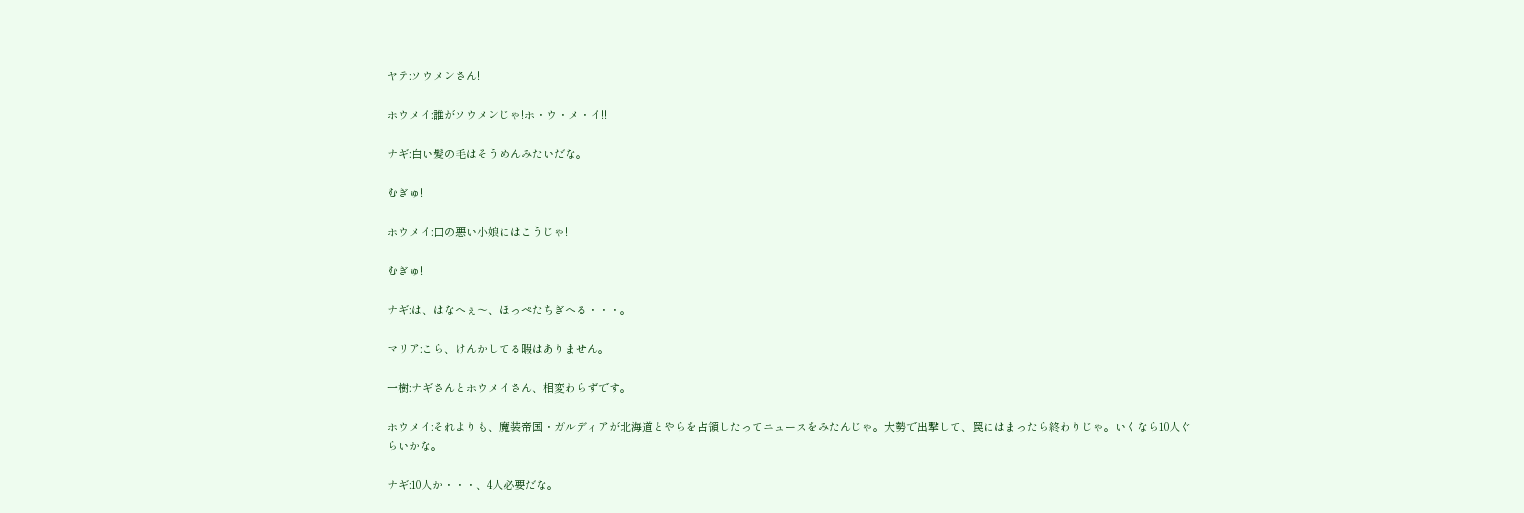ヤテ:ソウメンさん!

ホウメイ:誰がソウメンじゃ!ホ・ウ・メ・イ!!

ナギ:白い髪の毛はそうめんみたいだな。

むぎゅ!

ホウメイ:口の悪い小娘にはこうじゃ!

むぎゅ!

ナギ:は、はなへぇ〜、ほっぺたちぎへる・・・。

マリア:こら、けんかしてる暇はありません。

一樹:ナギさんとホウメイさん、相変わらずです。

ホウメイ:それよりも、魔装帝国・ガルディアが北海道とやらを占領したってニュースをみたんじゃ。大勢で出撃して、罠にはまったら終わりじゃ。いくなら10人ぐらいかな。

ナギ:10人か・・・、4人必要だな。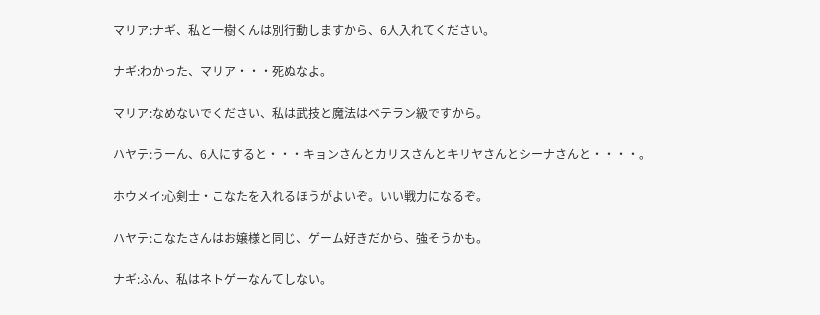マリア:ナギ、私と一樹くんは別行動しますから、6人入れてください。

ナギ:わかった、マリア・・・死ぬなよ。

マリア:なめないでください、私は武技と魔法はベテラン級ですから。

ハヤテ:うーん、6人にすると・・・キョンさんとカリスさんとキリヤさんとシーナさんと・・・・。

ホウメイ:心剣士・こなたを入れるほうがよいぞ。いい戦力になるぞ。

ハヤテ:こなたさんはお嬢様と同じ、ゲーム好きだから、強そうかも。

ナギ:ふん、私はネトゲーなんてしない。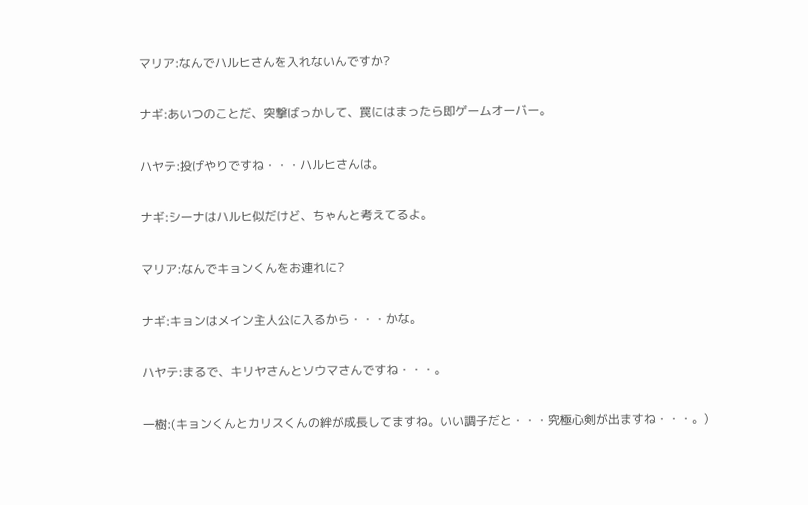マリア:なんでハルヒさんを入れないんですか?

ナギ:あいつのことだ、突撃ばっかして、罠にはまったら即ゲームオーバー。

ハヤテ:投げやりですね・・・ハルヒさんは。

ナギ:シーナはハルヒ似だけど、ちゃんと考えてるよ。

マリア:なんでキョンくんをお連れに?

ナギ:キョンはメイン主人公に入るから・・・かな。

ハヤテ:まるで、キリヤさんとソウマさんですね・・・。

一樹:(キョンくんとカリスくんの絆が成長してますね。いい調子だと・・・究極心剣が出ますね・・・。)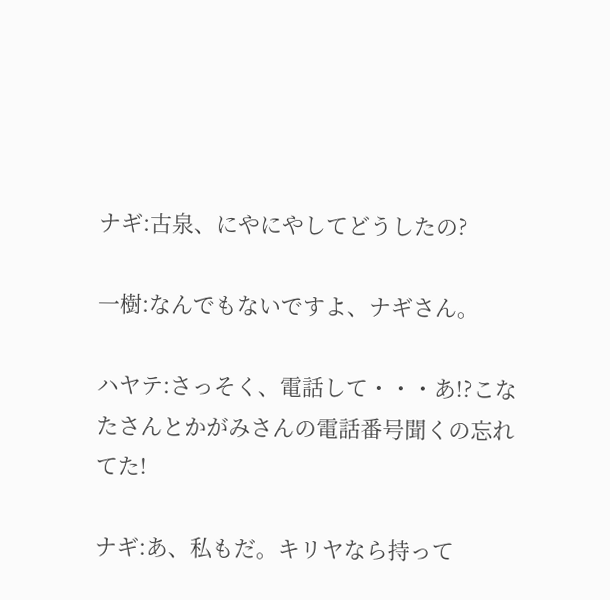ナギ:古泉、にやにやしてどうしたの?

一樹:なんでもないですよ、ナギさん。

ハヤテ:さっそく、電話して・・・あ!?こなたさんとかがみさんの電話番号聞くの忘れてた!

ナギ:あ、私もだ。キリヤなら持って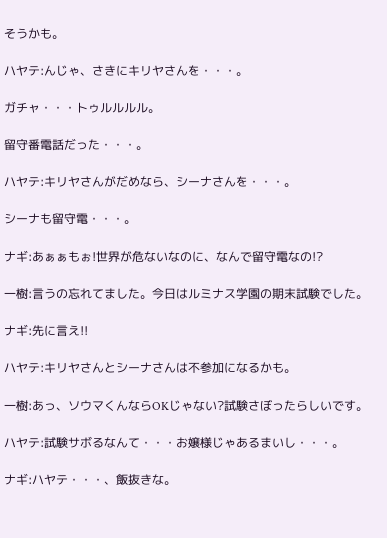そうかも。

ハヤテ:んじゃ、さきにキリヤさんを・・・。

ガチャ・・・トゥルルルル。

留守番電話だった・・・。

ハヤテ:キリヤさんがだめなら、シーナさんを・・・。

シーナも留守電・・・。

ナギ:あぁぁもぉ!世界が危ないなのに、なんで留守電なの!?

一樹:言うの忘れてました。今日はルミナス学園の期末試験でした。

ナギ:先に言え!!

ハヤテ:キリヤさんとシーナさんは不参加になるかも。

一樹:あっ、ソウマくんならOKじゃない?試験さぼったらしいです。

ハヤテ:試験サボるなんて・・・お嬢様じゃあるまいし・・・。

ナギ:ハヤテ・・・、飯抜きな。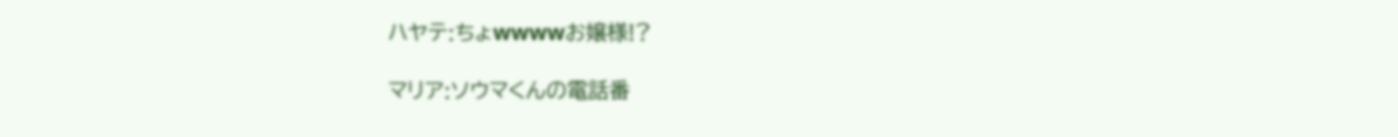ハヤテ:ちょwwwwお嬢様!?

マリア:ソウマくんの電話番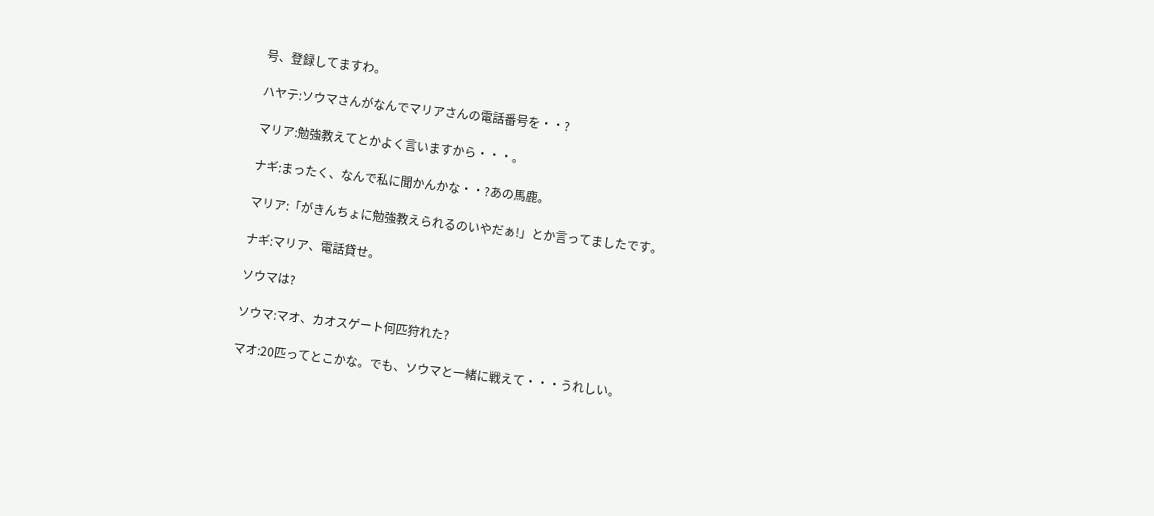号、登録してますわ。

ハヤテ:ソウマさんがなんでマリアさんの電話番号を・・?

マリア:勉強教えてとかよく言いますから・・・。

ナギ:まったく、なんで私に聞かんかな・・?あの馬鹿。

マリア:「がきんちょに勉強教えられるのいやだぁ!」とか言ってましたです。

ナギ:マリア、電話貸せ。

ソウマは?

ソウマ:マオ、カオスゲート何匹狩れた?

マオ:20匹ってとこかな。でも、ソウマと一緒に戦えて・・・うれしい。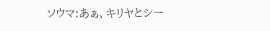ソウマ:あぁ、キリヤとシー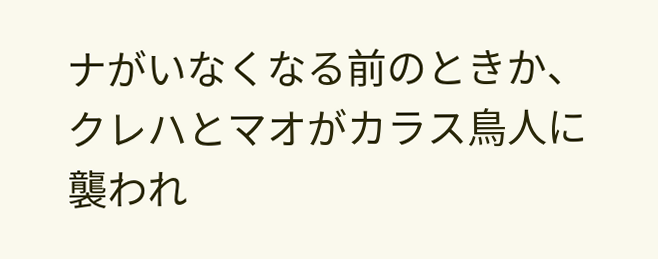ナがいなくなる前のときか、クレハとマオがカラス鳥人に襲われ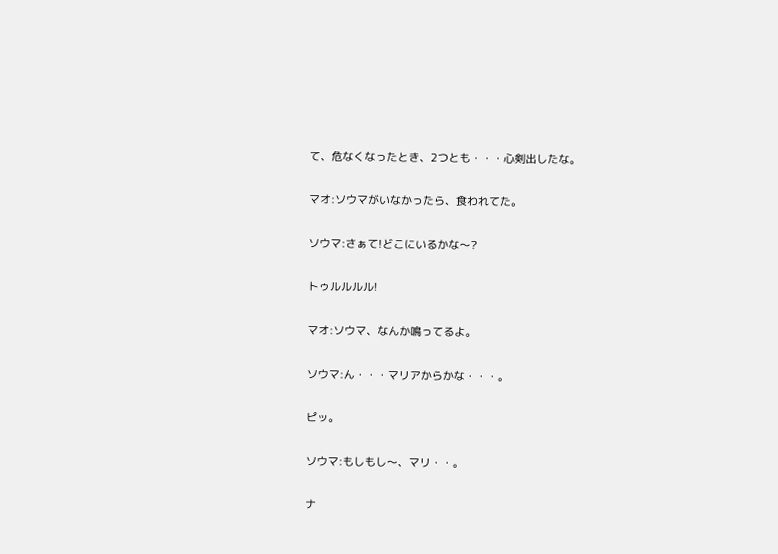て、危なくなったとき、2つとも・・・心剣出したな。

マオ:ソウマがいなかったら、食われてた。

ソウマ:さぁて!どこにいるかな〜?

トゥルルルル!

マオ:ソウマ、なんか鳴ってるよ。

ソウマ:ん・・・マリアからかな・・・。

ピッ。

ソウマ:もしもし〜、マリ・・。

ナ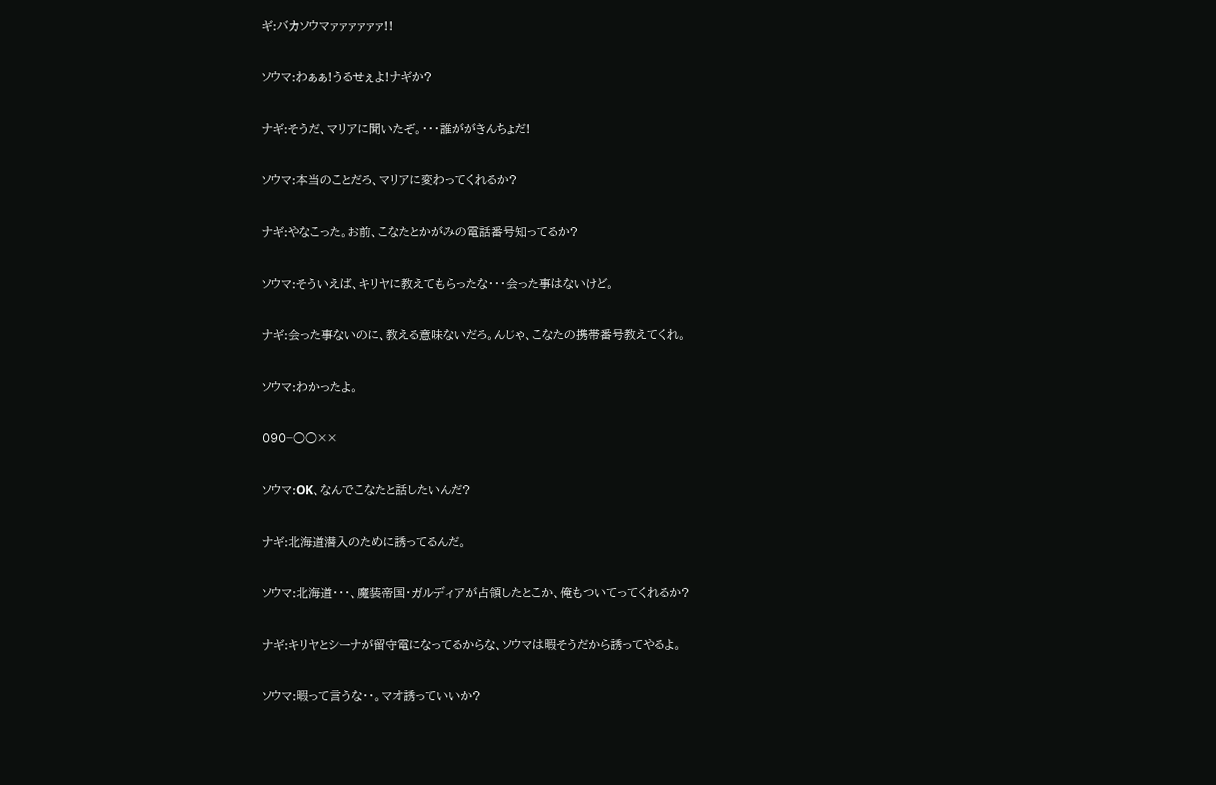ギ:バカソウマァァァァァァ!!

ソウマ:わぁぁ!うるせぇよ!ナギか?

ナギ:そうだ、マリアに聞いたぞ。・・・誰ががきんちょだ!

ソウマ:本当のことだろ、マリアに変わってくれるか?

ナギ:やなこった。お前、こなたとかがみの電話番号知ってるか?

ソウマ:そういえば、キリヤに教えてもらったな・・・会った事はないけど。

ナギ:会った事ないのに、教える意味ないだろ。んじゃ、こなたの携帯番号教えてくれ。

ソウマ:わかったよ。

090−○○××

ソウマ:OK、なんでこなたと話したいんだ?

ナギ:北海道潜入のために誘ってるんだ。

ソウマ:北海道・・・、魔装帝国・ガルディアが占領したとこか、俺もついてってくれるか?

ナギ:キリヤとシーナが留守電になってるからな、ソウマは暇そうだから誘ってやるよ。

ソウマ:暇って言うな・・。マオ誘っていいか?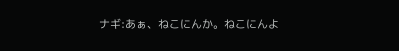ナギ:あぁ、ねこにんか。ねこにんよ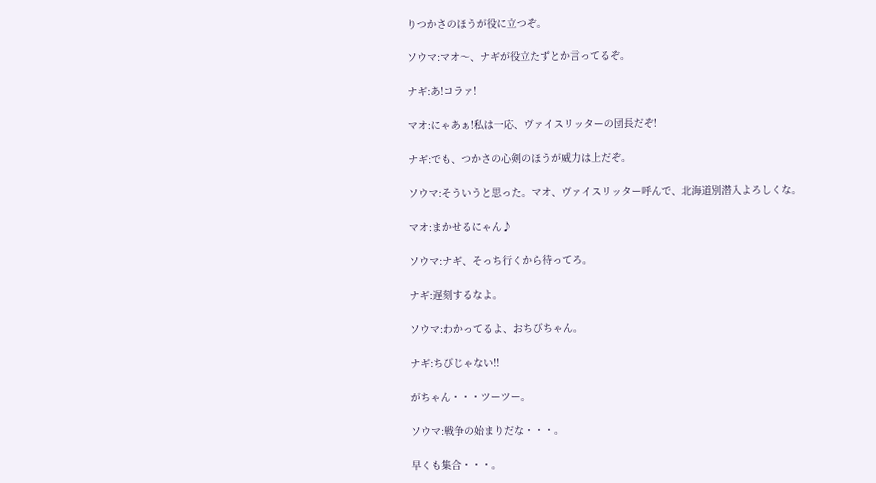りつかさのほうが役に立つぞ。

ソウマ:マオ〜、ナギが役立たずとか言ってるぞ。

ナギ:あ!コラァ!

マオ:にゃあぁ!私は一応、ヴァイスリッターの団長だぞ!

ナギ:でも、つかさの心剣のほうが威力は上だぞ。

ソウマ:そういうと思った。マオ、ヴァイスリッター呼んで、北海道別潜入よろしくな。

マオ:まかせるにゃん♪

ソウマ:ナギ、そっち行くから待ってろ。

ナギ:遅刻するなよ。

ソウマ:わかってるよ、おちびちゃん。

ナギ:ちびじゃない!!

がちゃん・・・ツーツー。

ソウマ:戦争の始まりだな・・・。

早くも集合・・・。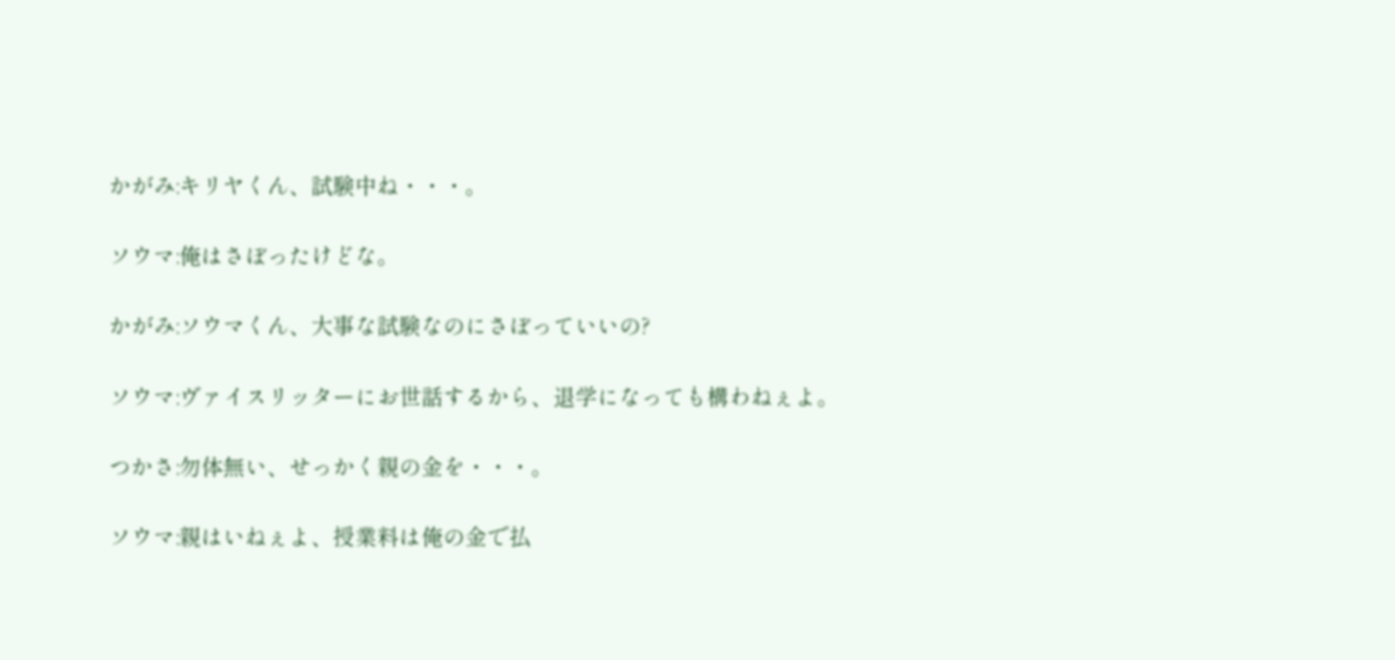かがみ:キリヤくん、試験中ね・・・。

ソウマ:俺はさぼったけどな。

かがみ:ソウマくん、大事な試験なのにさぼっていいの?

ソウマ:ヴァイスリッターにお世話するから、退学になっても構わねぇよ。

つかさ:勿体無い、せっかく親の金を・・・。

ソウマ:親はいねぇよ、授業料は俺の金で払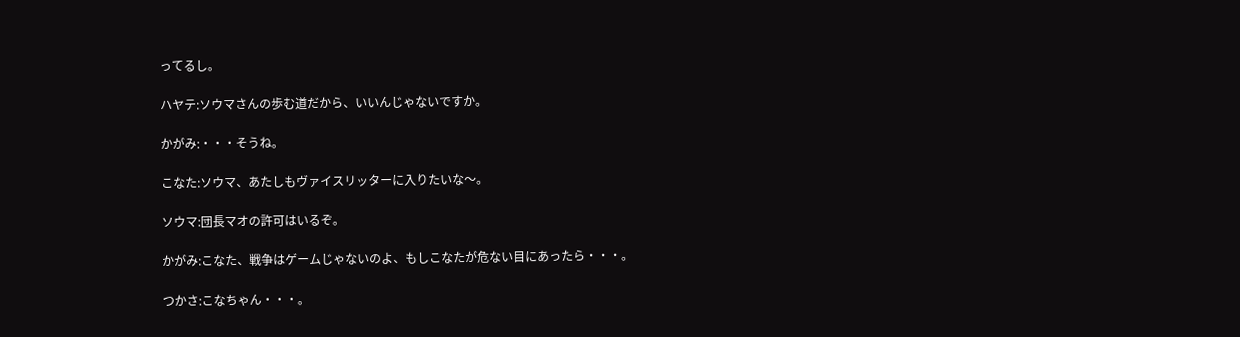ってるし。

ハヤテ:ソウマさんの歩む道だから、いいんじゃないですか。

かがみ:・・・そうね。

こなた:ソウマ、あたしもヴァイスリッターに入りたいな〜。

ソウマ:団長マオの許可はいるぞ。

かがみ:こなた、戦争はゲームじゃないのよ、もしこなたが危ない目にあったら・・・。

つかさ:こなちゃん・・・。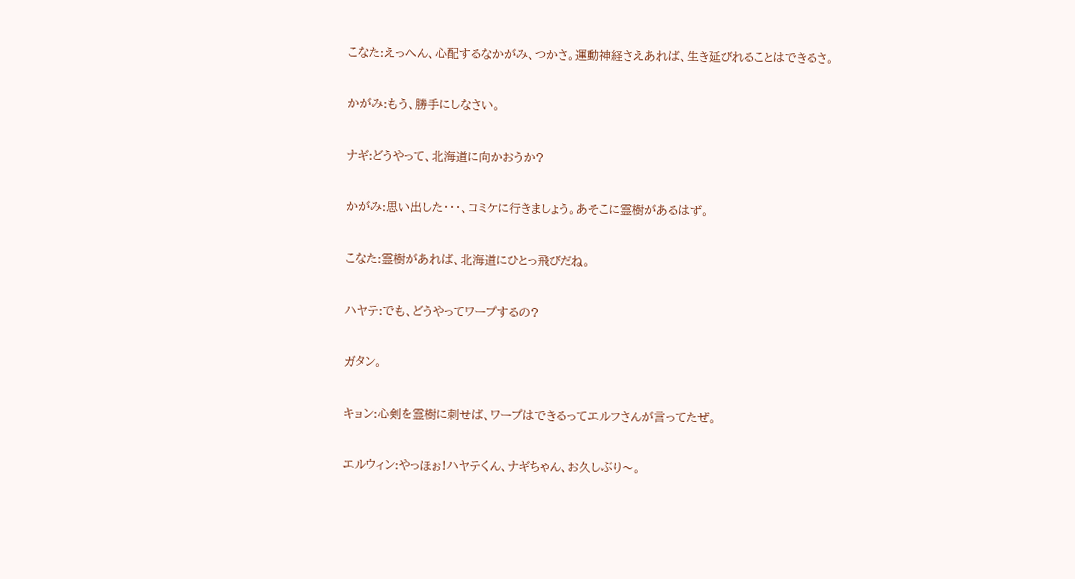こなた:えっへん、心配するなかがみ、つかさ。運動神経さえあれば、生き延びれることはできるさ。

かがみ:もう、勝手にしなさい。

ナギ:どうやって、北海道に向かおうか?

かがみ:思い出した・・・、コミケに行きましょう。あそこに霊樹があるはず。

こなた:霊樹があれば、北海道にひとっ飛びだね。

ハヤテ:でも、どうやってワープするの?

ガタン。

キョン:心剣を霊樹に刺せば、ワープはできるってエルフさんが言ってたぜ。

エルウィン:やっほぉ!ハヤテくん、ナギちゃん、お久しぶり〜。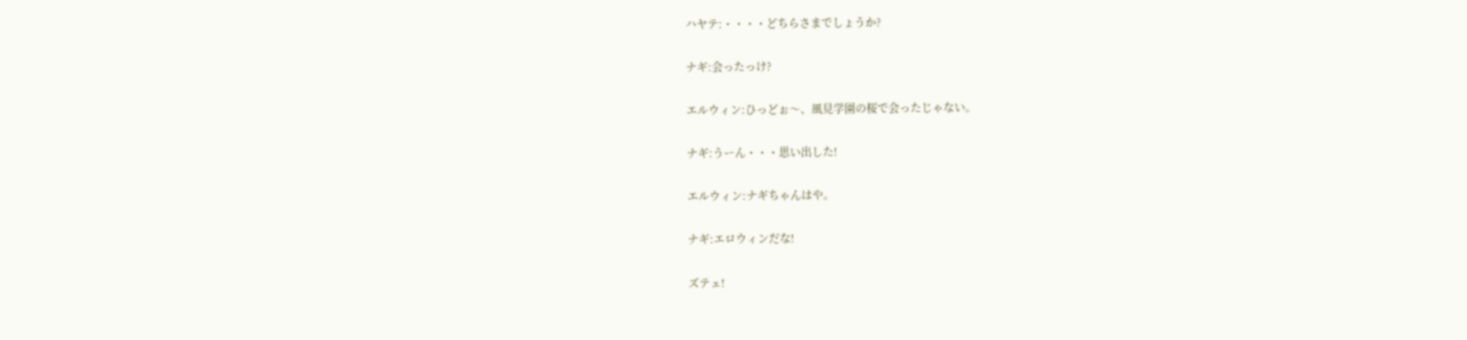ハヤテ:・・・・どちらさまでしょうか?

ナギ:会ったっけ?

エルウィン:ひっどぉ〜、風見学園の桜で会ったじゃない。

ナギ:うーん・・・思い出した!

エルウィン:ナギちゃんはや。

ナギ:エロウィンだな!

ズテェ!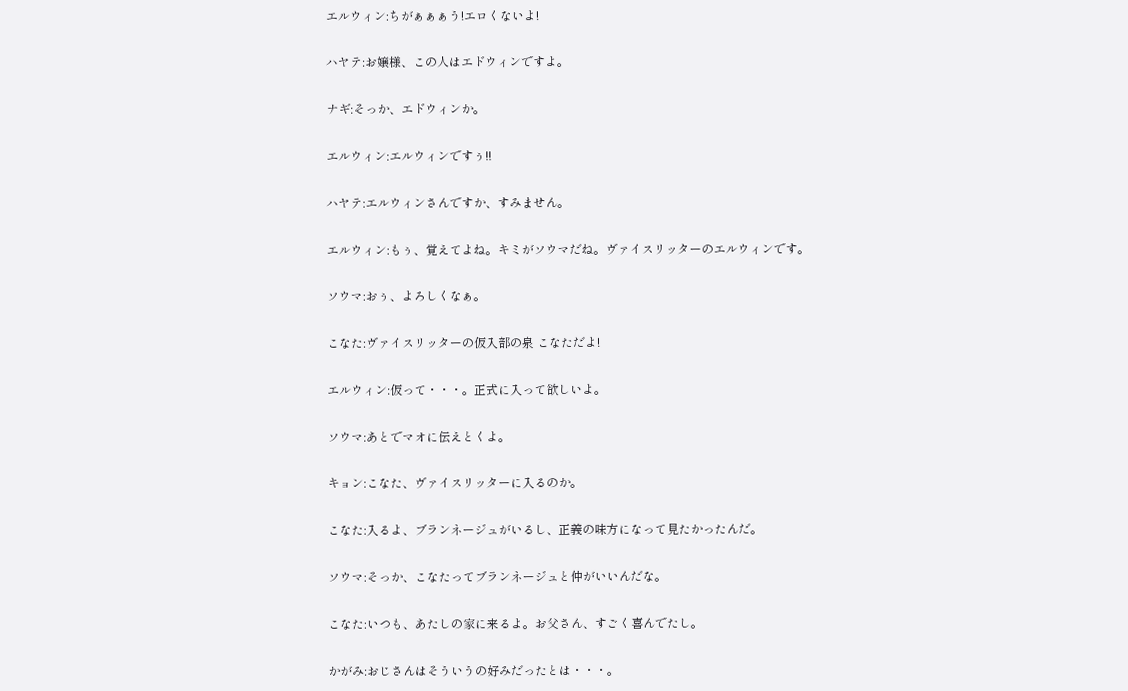エルウィン:ちがぁぁぁう!エロくないよ!

ハヤテ:お嬢様、この人はエドウィンですよ。

ナギ:そっか、エドウィンか。

エルウィン:エルウィンですぅ!!

ハヤテ:エルウィンさんですか、すみません。

エルウィン:もぅ、覚えてよね。キミがソウマだね。ヴァイスリッターのエルウィンです。

ソウマ:おぅ、よろしくなぁ。

こなた:ヴァイスリッターの仮入部の泉 こなただよ!

エルウィン:仮って・・・。正式に入って欲しいよ。

ソウマ:あとでマオに伝えとくよ。

キョン:こなた、ヴァイスリッターに入るのか。

こなた:入るよ、ブランネージュがいるし、正義の味方になって見たかったんだ。

ソウマ:そっか、こなたってブランネージュと仲がいいんだな。

こなた:いつも、あたしの家に来るよ。お父さん、すごく喜んでたし。

かがみ:おじさんはそういうの好みだったとは・・・。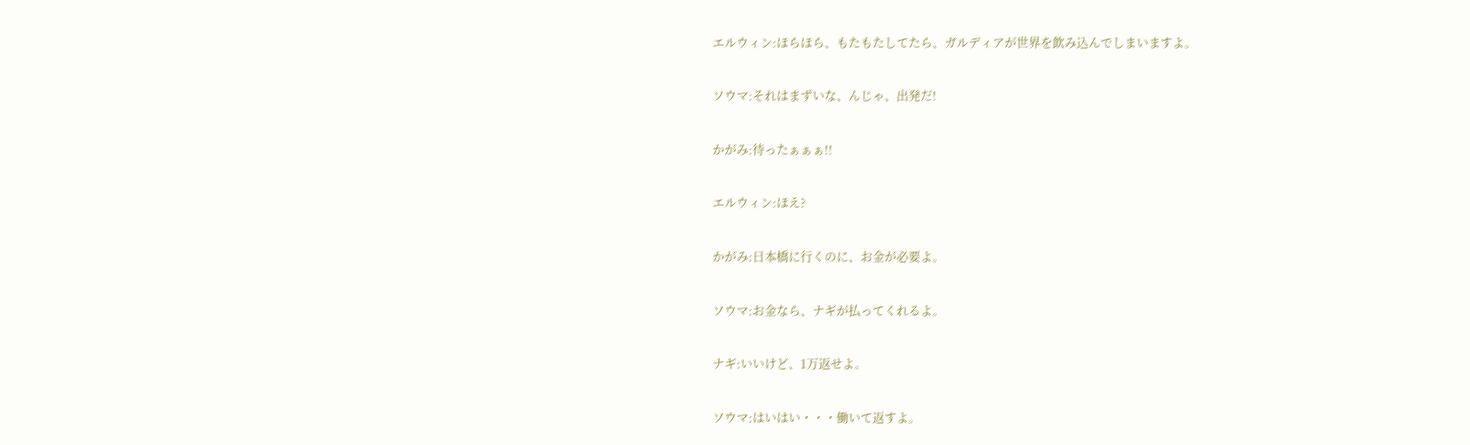エルウィン:ほらほら、もたもたしてたら、ガルディアが世界を飲み込んでしまいますよ。

ソウマ:それはまずいな、んじゃ、出発だ!

かがみ:待ったぁぁぁ!!

エルウィン:ほえ?

かがみ:日本橋に行くのに、お金が必要よ。

ソウマ:お金なら、ナギが払ってくれるよ。

ナギ:いいけど、1万返せよ。

ソウマ:はいはい・・・働いて返すよ。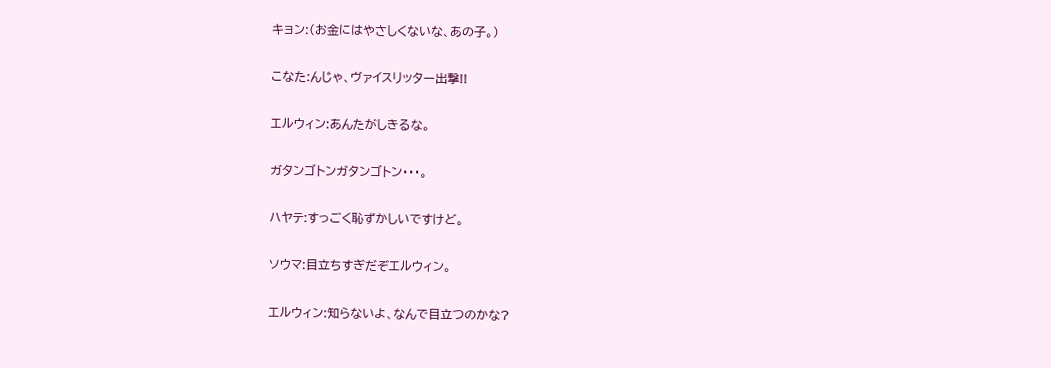キョン:(お金にはやさしくないな、あの子。)

こなた:んじゃ、ヴァイスリッター出撃!!

エルウィン:あんたがしきるな。

ガタンゴトンガタンゴトン・・・。

ハヤテ:すっごく恥ずかしいですけど。

ソウマ:目立ちすぎだぞエルウィン。

エルウィン:知らないよ、なんで目立つのかな?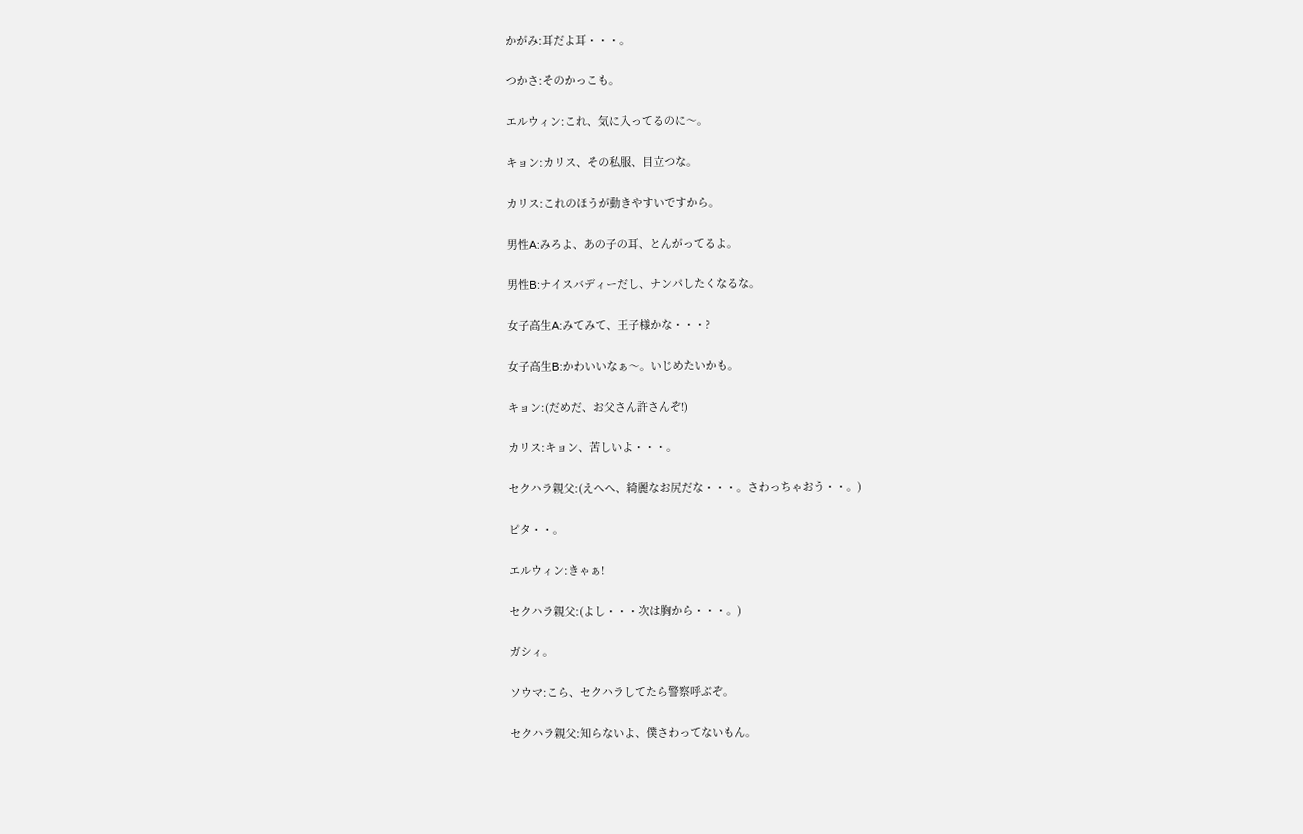かがみ:耳だよ耳・・・。

つかさ:そのかっこも。

エルウィン:これ、気に入ってるのに〜。

キョン:カリス、その私服、目立つな。

カリス:これのほうが動きやすいですから。

男性A:みろよ、あの子の耳、とんがってるよ。

男性B:ナイスバディーだし、ナンパしたくなるな。

女子高生A:みてみて、王子様かな・・・?

女子高生B:かわいいなぁ〜。いじめたいかも。

キョン:(だめだ、お父さん許さんぞ!)

カリス:キョン、苦しいよ・・・。

セクハラ親父:(えへへ、綺麗なお尻だな・・・。さわっちゃおう・・。)

ピタ・・。

エルウィン:きゃぁ!

セクハラ親父:(よし・・・次は胸から・・・。)

ガシィ。

ソウマ:こら、セクハラしてたら警察呼ぶぞ。

セクハラ親父:知らないよ、僕さわってないもん。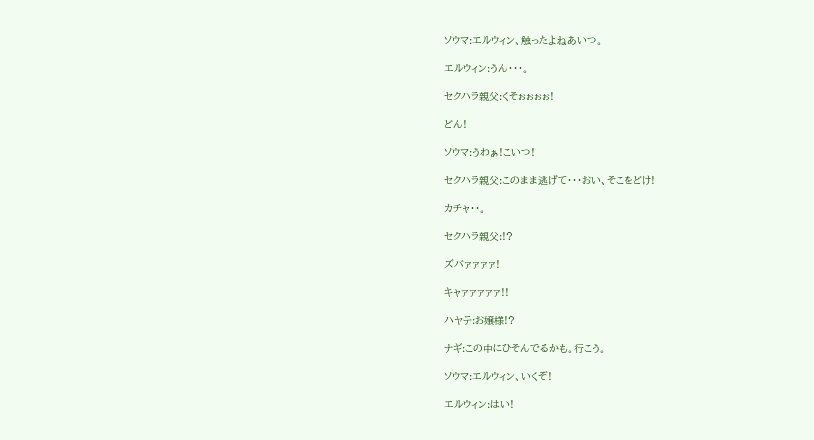ソウマ:エルウィン、触ったよねあいつ。

エルウィン:うん・・・。

セクハラ親父:くそぉぉぉぉ!

どん!

ソウマ:うわぁ!こいつ!

セクハラ親父:このまま逃げて・・・おい、そこをどけ!

カチャ・・。

セクハラ親父:!?

ズバァァァァ!

キャァァァァァ!!

ハヤテ:お嬢様!?

ナギ:この中にひそんでるかも。行こう。

ソウマ:エルウィン、いくぞ!

エルウィン:はい!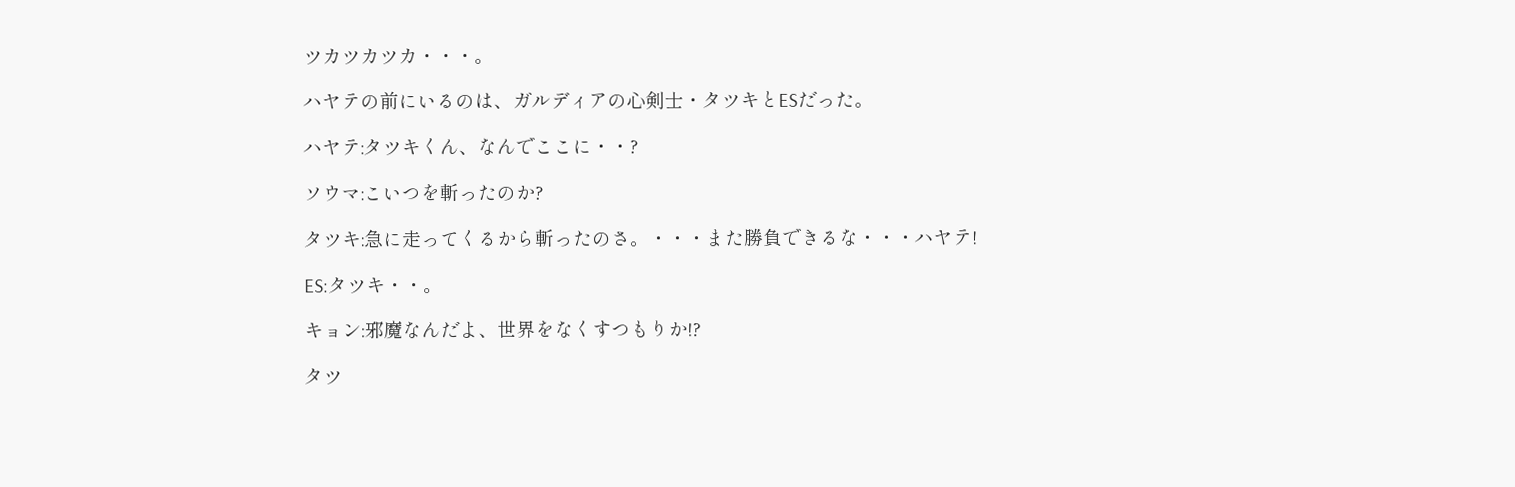ツカツカツカ・・・。

ハヤテの前にいるのは、ガルディアの心剣士・タツキとESだった。

ハヤテ:タツキくん、なんでここに・・?

ソウマ:こいつを斬ったのか?

タツキ:急に走ってくるから斬ったのさ。・・・また勝負できるな・・・ハヤテ!

ES:タツキ・・。

キョン:邪魔なんだよ、世界をなくすつもりか!?

タツ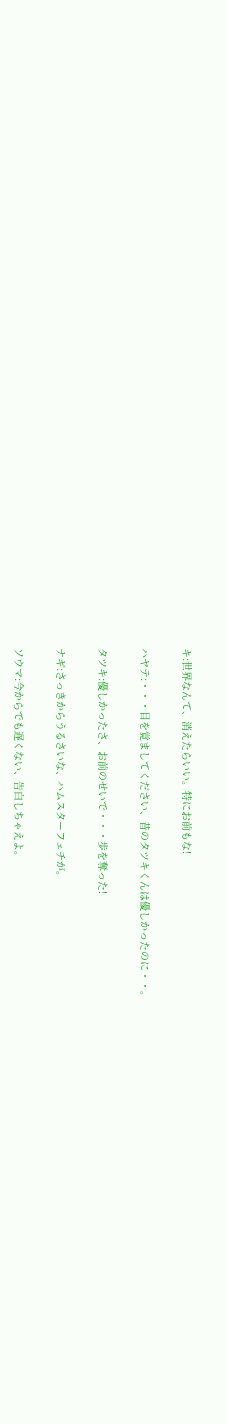キ:世界なんて、消えたらいい。特にお前もな!

ハヤテ:・・・目を覚ましてください、昔のタツキくんは優しかったのに・・。

タツキ:優しかったさ、お前のせいで・・・歩を奪った!

ナギ:さっきからうるさいな、ハムスターフェチが。

ソウマ:今からでも遅くない、告白しちゃえよ。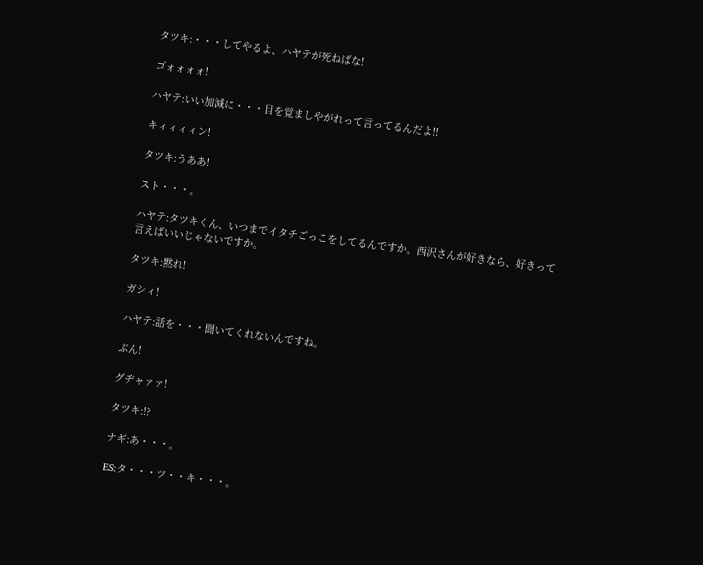タツキ:・・・してやるよ、ハヤテが死ねばな!

ゴォォォォ!

ハヤテ:いい加減に・・・目を覚ましやがれって言ってるんだよ!!

キィィィィン!

タツキ:うああ!

スト・・・。

ハヤテ:タツキくん、いつまでイタチごっこをしてるんですか。西沢さんが好きなら、好きって言えばいいじゃないですか。

タツキ:黙れ!

ガシィ!

ハヤテ:話を・・・聞いてくれないんですね。

ぶん!

グヂャァァ!

タツキ:!?

ナギ:あ・・・。

ES:タ・・・ツ・・キ・・・。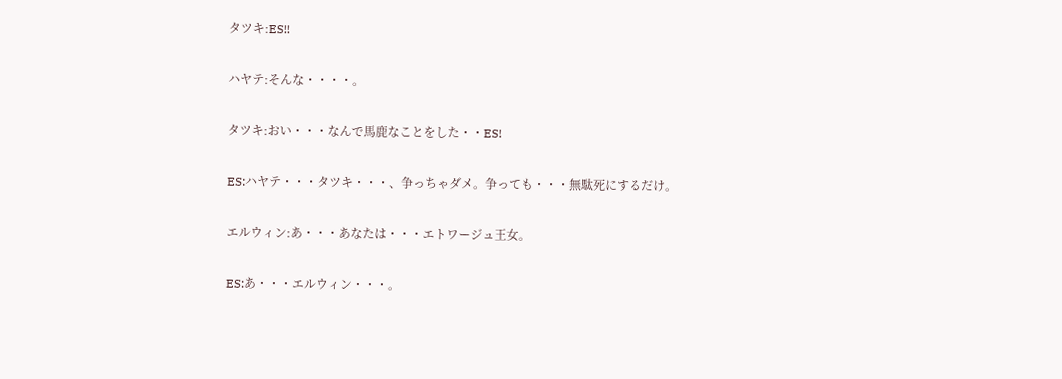タツキ:ES!!

ハヤテ:そんな・・・・。

タツキ:おい・・・なんで馬鹿なことをした・・ES!

ES:ハヤテ・・・タツキ・・・、争っちゃダメ。争っても・・・無駄死にするだけ。

エルウィン:あ・・・あなたは・・・エトワージュ王女。

ES:あ・・・エルウィン・・・。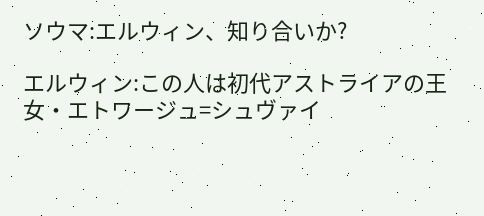ソウマ:エルウィン、知り合いか?

エルウィン:この人は初代アストライアの王女・エトワージュ=シュヴァイ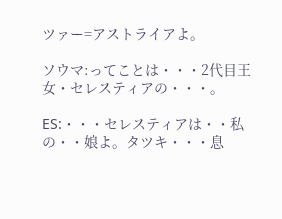ツァー=アストライアよ。

ソウマ:ってことは・・・2代目王女・セレスティアの・・・。

ES:・・・セレスティアは・・私の・・娘よ。タツキ・・・息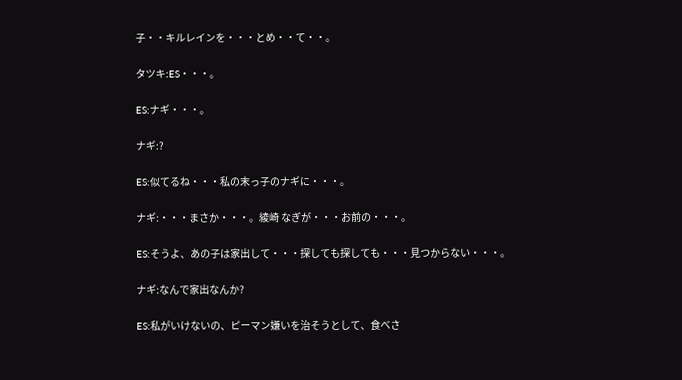子・・キルレインを・・・とめ・・て・・。

タツキ:ES・・・。

ES:ナギ・・・。

ナギ:?

ES:似てるね・・・私の末っ子のナギに・・・。

ナギ:・・・まさか・・・。綾崎 なぎが・・・お前の・・・。

ES:そうよ、あの子は家出して・・・探しても探しても・・・見つからない・・・。

ナギ:なんで家出なんか?

ES:私がいけないの、ピーマン嫌いを治そうとして、食べさ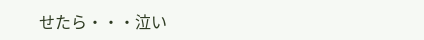せたら・・・泣い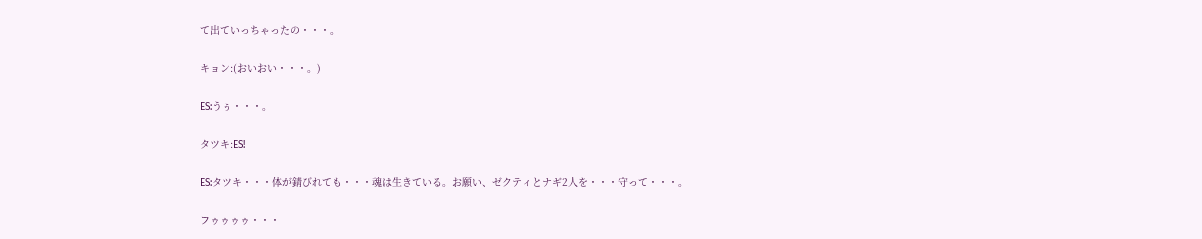て出ていっちゃったの・・・。

キョン:(おいおい・・・。)

ES:うぅ・・・。

タツキ:ES!

ES:タツキ・・・体が錆びれても・・・魂は生きている。お願い、ゼクティとナギ2人を・・・守って・・・。

フゥゥゥゥ・・・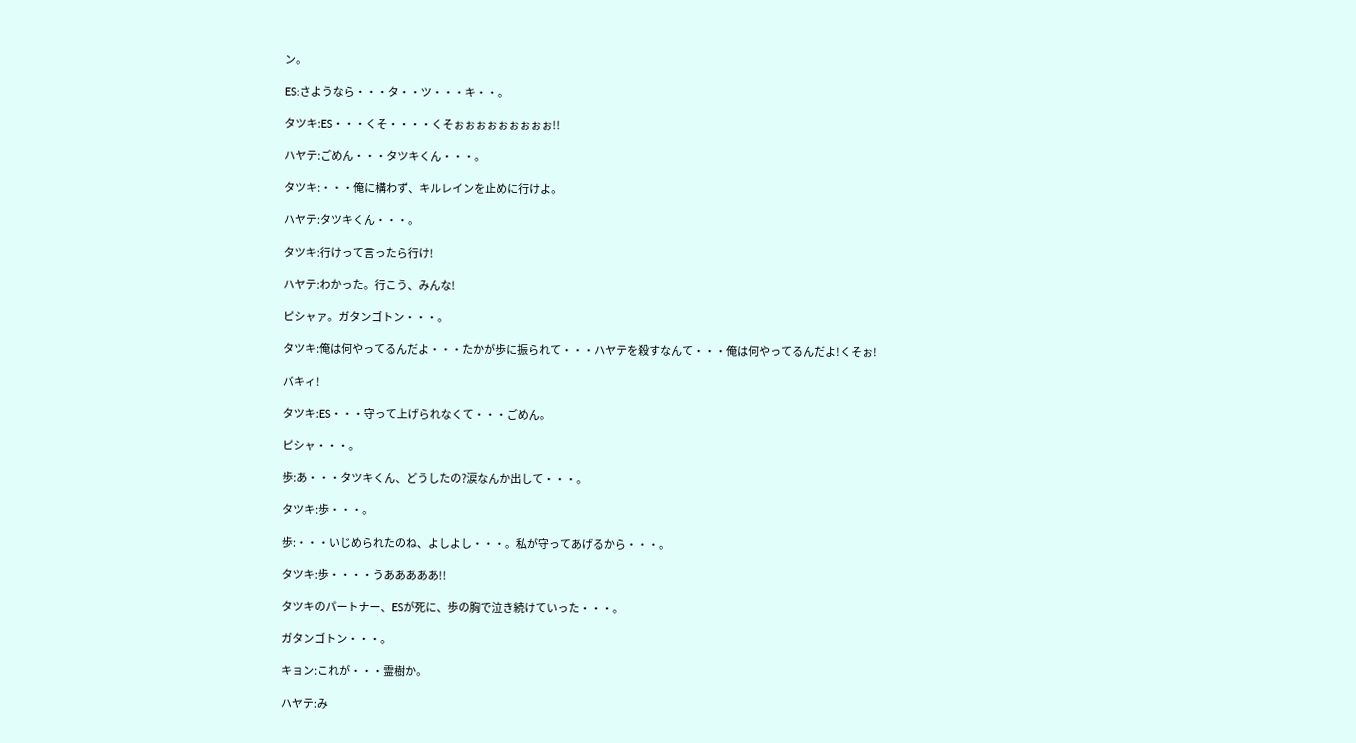ン。

ES:さようなら・・・タ・・ツ・・・キ・・。

タツキ:ES・・・くそ・・・・くそぉぉぉぉぉぉぉぉぉ!!

ハヤテ:ごめん・・・タツキくん・・・。

タツキ:・・・俺に構わず、キルレインを止めに行けよ。

ハヤテ:タツキくん・・・。

タツキ:行けって言ったら行け!

ハヤテ:わかった。行こう、みんな!

ピシャァ。ガタンゴトン・・・。

タツキ:俺は何やってるんだよ・・・たかが歩に振られて・・・ハヤテを殺すなんて・・・俺は何やってるんだよ!くそぉ!

バキィ!

タツキ:ES・・・守って上げられなくて・・・ごめん。

ピシャ・・・。

歩:あ・・・タツキくん、どうしたの?涙なんか出して・・・。

タツキ:歩・・・。

歩:・・・いじめられたのね、よしよし・・・。私が守ってあげるから・・・。

タツキ:歩・・・・うあああああ!!

タツキのパートナー、ESが死に、歩の胸で泣き続けていった・・・。

ガタンゴトン・・・。

キョン:これが・・・霊樹か。

ハヤテ:み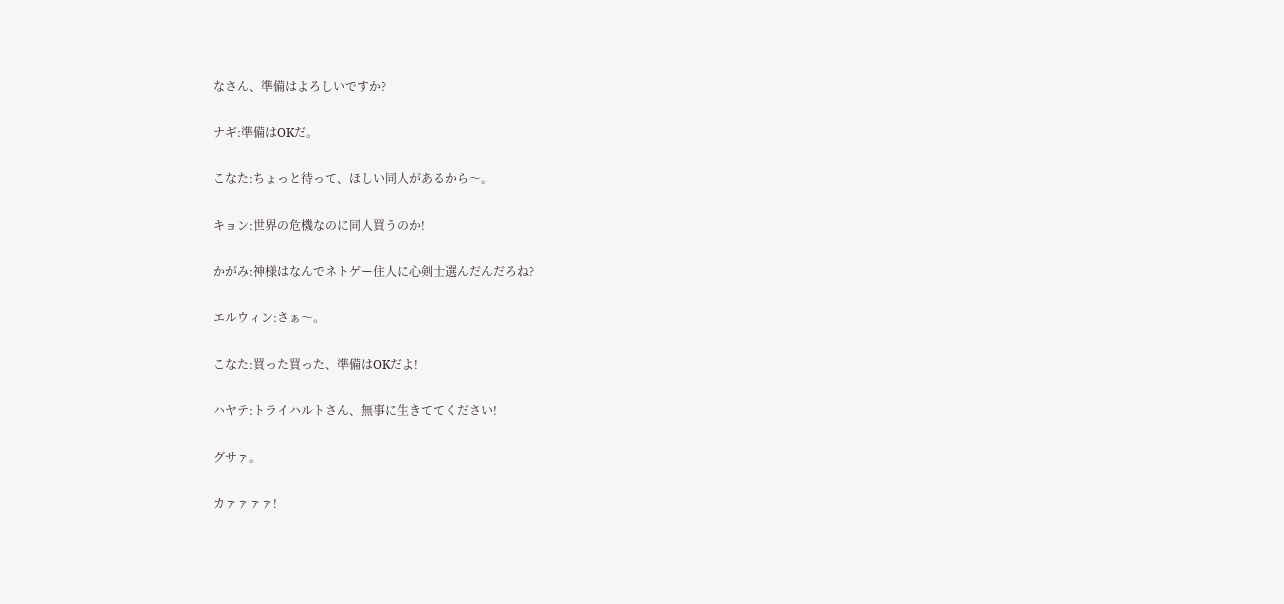なさん、準備はよろしいですか?

ナギ:準備はOKだ。

こなた:ちょっと待って、ほしい同人があるから〜。

キョン:世界の危機なのに同人買うのか!

かがみ:神様はなんでネトゲー住人に心剣士選んだんだろね?

エルウィン:さぁ〜。

こなた:買った買った、準備はOKだよ!

ハヤテ:トライハルトさん、無事に生きててください!

グサァ。

カァァァァ!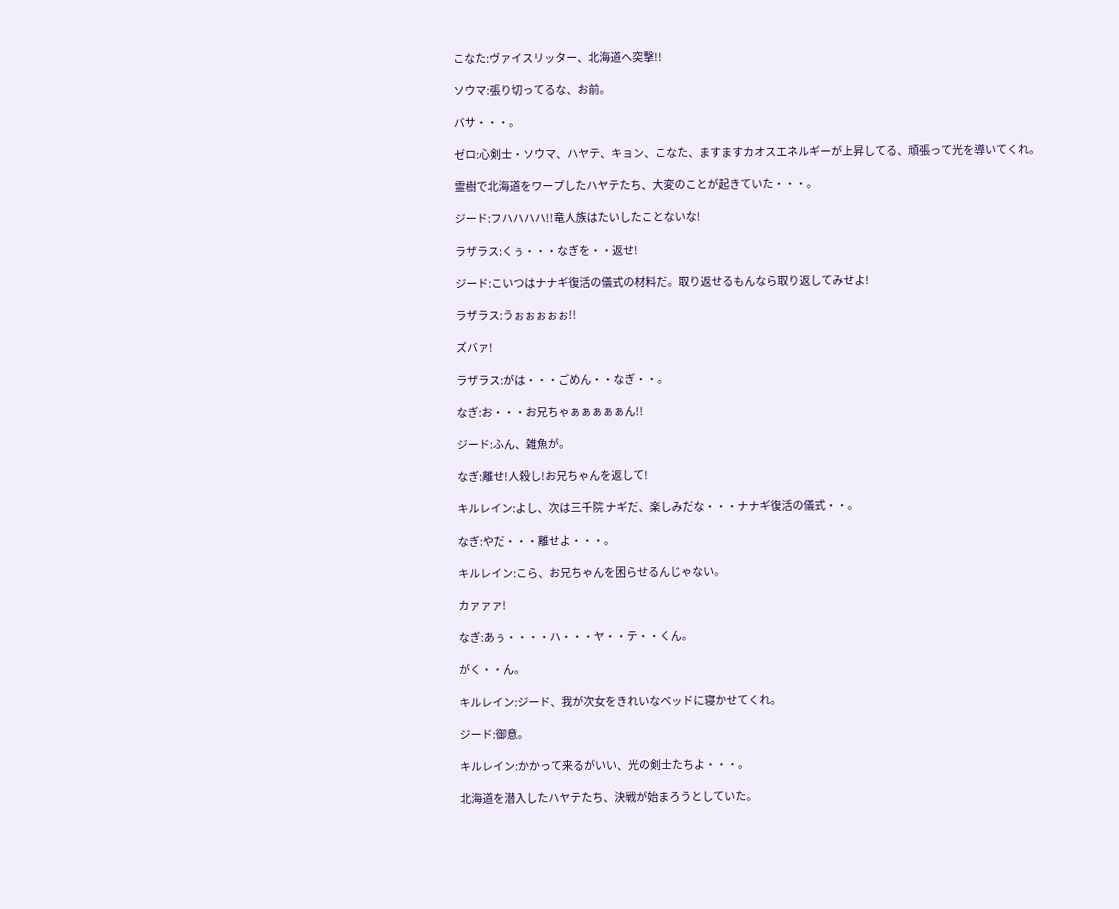こなた:ヴァイスリッター、北海道へ突撃!!

ソウマ:張り切ってるな、お前。

バサ・・・。

ゼロ:心剣士・ソウマ、ハヤテ、キョン、こなた、ますますカオスエネルギーが上昇してる、頑張って光を導いてくれ。

霊樹で北海道をワープしたハヤテたち、大変のことが起きていた・・・。

ジード:フハハハハ!!竜人族はたいしたことないな!

ラザラス:くぅ・・・なぎを・・返せ!

ジード:こいつはナナギ復活の儀式の材料だ。取り返せるもんなら取り返してみせよ!

ラザラス:うぉぉぉぉぉ!!

ズバァ!

ラザラス:がは・・・ごめん・・なぎ・・。

なぎ:お・・・お兄ちゃぁぁぁぁぁん!!

ジード:ふん、雑魚が。

なぎ:離せ!人殺し!お兄ちゃんを返して!

キルレイン:よし、次は三千院 ナギだ、楽しみだな・・・ナナギ復活の儀式・・。

なぎ:やだ・・・離せよ・・・。

キルレイン:こら、お兄ちゃんを困らせるんじゃない。

カァァァ!

なぎ:あぅ・・・・ハ・・・ヤ・・テ・・くん。

がく・・ん。

キルレイン:ジード、我が次女をきれいなベッドに寝かせてくれ。

ジード:御意。

キルレイン:かかって来るがいい、光の剣士たちよ・・・。

北海道を潜入したハヤテたち、決戦が始まろうとしていた。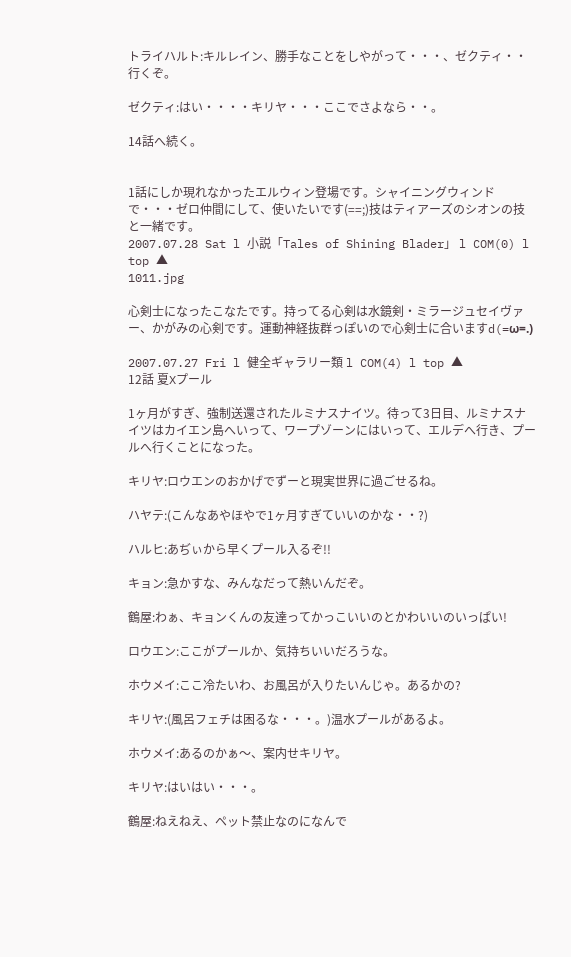トライハルト:キルレイン、勝手なことをしやがって・・・、ゼクティ・・行くぞ。

ゼクティ:はい・・・・キリヤ・・・ここでさよなら・・。

14話へ続く。


1話にしか現れなかったエルウィン登場です。シャイニングウィンドで・・・ゼロ仲間にして、使いたいです(==;)技はティアーズのシオンの技と一緒です。
2007.07.28 Sat l 小説「Tales of Shining Blader」 l COM(0) l top ▲
1011.jpg

心剣士になったこなたです。持ってる心剣は水鏡剣・ミラージュセイヴァー、かがみの心剣です。運動神経抜群っぽいので心剣士に合いますd(=ω=.)

2007.07.27 Fri l 健全ギャラリー類 l COM(4) l top ▲
12話 夏Xプール

1ヶ月がすぎ、強制送還されたルミナスナイツ。待って3日目、ルミナスナイツはカイエン島へいって、ワープゾーンにはいって、エルデへ行き、プールへ行くことになった。

キリヤ:ロウエンのおかげでずーと現実世界に過ごせるね。

ハヤテ:(こんなあやほやで1ヶ月すぎていいのかな・・?)

ハルヒ:あぢぃから早くプール入るぞ!!

キョン:急かすな、みんなだって熱いんだぞ。

鶴屋:わぁ、キョンくんの友達ってかっこいいのとかわいいのいっぱい!

ロウエン:ここがプールか、気持ちいいだろうな。

ホウメイ:ここ冷たいわ、お風呂が入りたいんじゃ。あるかの?

キリヤ:(風呂フェチは困るな・・・。)温水プールがあるよ。

ホウメイ:あるのかぁ〜、案内せキリヤ。

キリヤ:はいはい・・・。

鶴屋:ねえねえ、ペット禁止なのになんで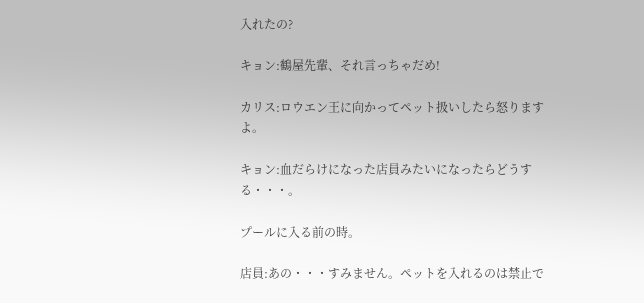入れたの?

キョン:鶴屋先輩、それ言っちゃだめ!

カリス:ロウエン王に向かってペット扱いしたら怒りますよ。

キョン:血だらけになった店員みたいになったらどうする・・・。

プールに入る前の時。

店員:あの・・・すみません。ペットを入れるのは禁止で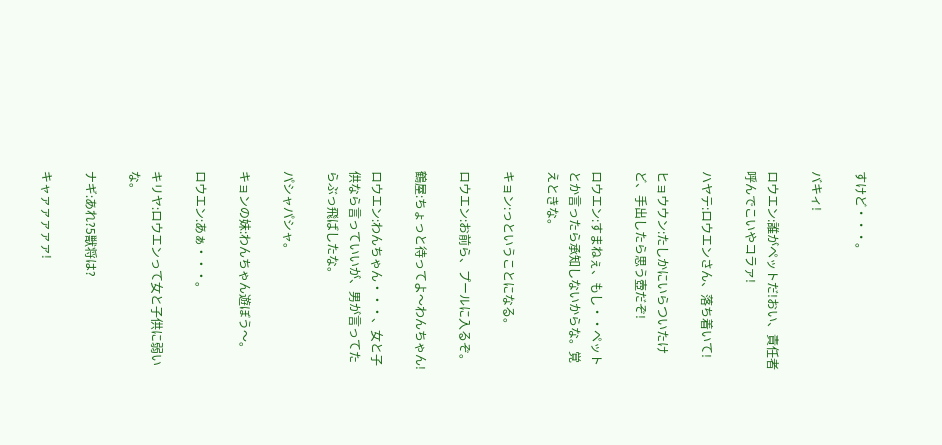すけど・・・。

バキィ!

ロウエン:誰がペットだ!おい、責任者呼んでこいやコラァ!

ハヤテ:ロウエンさん、落ち着いて!

ヒョウウン:たしかにいらついたけど、手出したら思う壺だぞ!

ロウエン:すまねぇ、もし・・ペットとか言ったら承知しないからな。覚えときな。

キョン:っということになる。

ロウエン:お前ら、プールに入るぞ。

鶴屋:ちょっと待ってよ〜わんちゃん!

ロウエン:わんちゃん・・・、女と子供なら言っていいが、男が言ってたらぶっ飛ばしたな。

パシャパシャ。

キョンの妹:わんちゃん遊ぼう〜。

ロウエン:あぁ・・・。

キリヤ:ロウエンって女と子供に弱いな。

ナギ:あれ?5獣将は?

キャァァァァァ!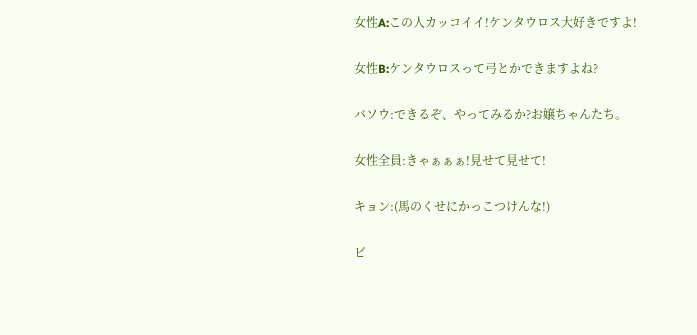女性A:この人カッコイイ!ケンタウロス大好きですよ!

女性B:ケンタウロスって弓とかできますよね?

バソウ:できるぞ、やってみるか?お嬢ちゃんたち。

女性全員:きゃぁぁぁ!見せて見せて!

キョン:(馬のくせにかっこつけんな!)

ビ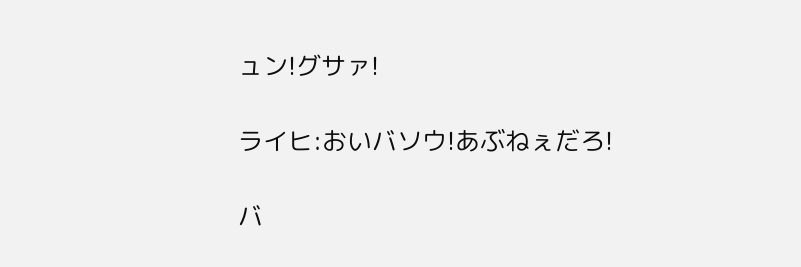ュン!グサァ!

ライヒ:おいバソウ!あぶねぇだろ!

バ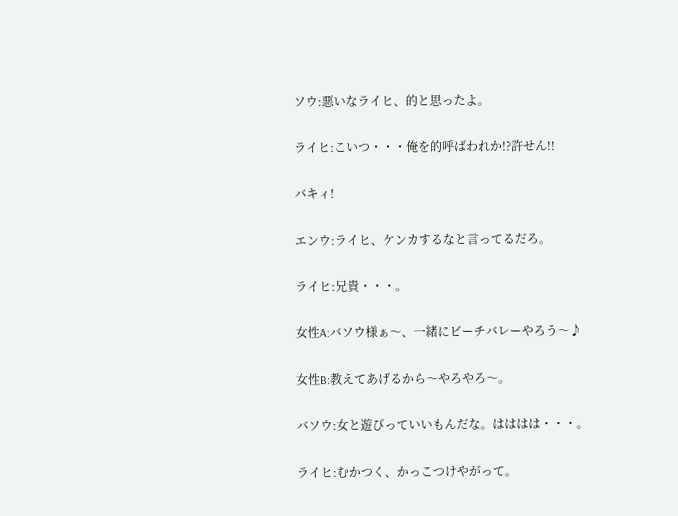ソウ:悪いなライヒ、的と思ったよ。

ライヒ:こいつ・・・俺を的呼ばわれか!?許せん!!

バキィ!

エンウ:ライヒ、ケンカするなと言ってるだろ。

ライヒ:兄貴・・・。

女性A:バソウ様ぁ〜、一緒にビーチバレーやろう〜♪

女性B:教えてあげるから〜やろやろ〜。

バソウ:女と遊びっていいもんだな。はははは・・・。

ライヒ:むかつく、かっこつけやがって。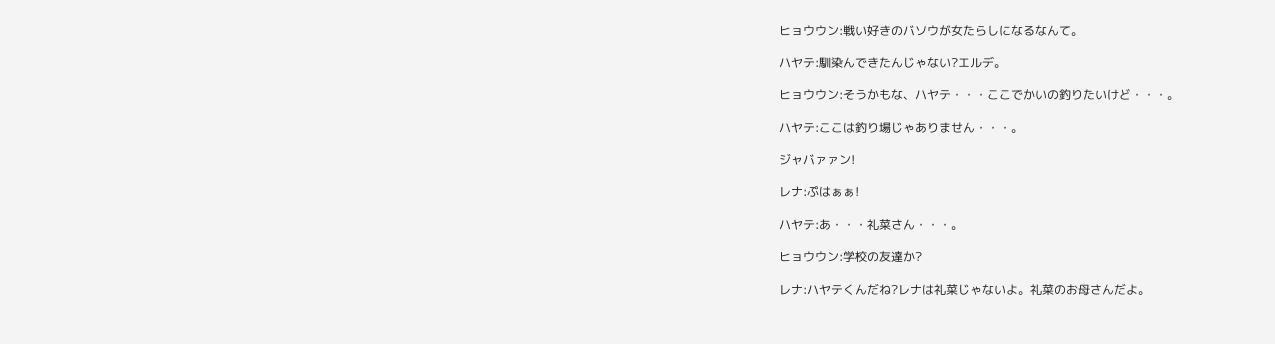ヒョウウン:戦い好きのバソウが女たらしになるなんて。

ハヤテ:馴染んできたんじゃない?エルデ。

ヒョウウン:そうかもな、ハヤテ・・・ここでかいの釣りたいけど・・・。

ハヤテ:ここは釣り場じゃありません・・・。

ジャバァァン!

レナ:ぷはぁぁ!

ハヤテ:あ・・・礼菜さん・・・。

ヒョウウン:学校の友達か?

レナ:ハヤテくんだね?レナは礼菜じゃないよ。礼菜のお母さんだよ。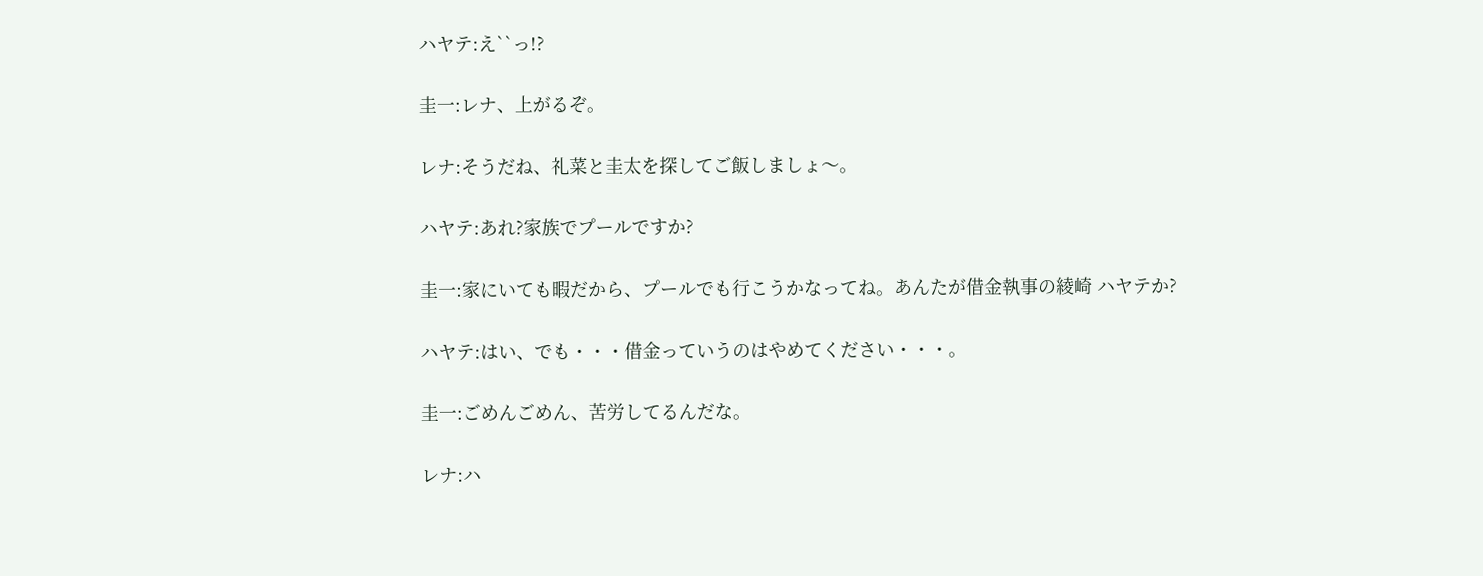ハヤテ:え``っ!?

圭一:レナ、上がるぞ。

レナ:そうだね、礼菜と圭太を探してご飯しましょ〜。

ハヤテ:あれ?家族でプールですか?

圭一:家にいても暇だから、プールでも行こうかなってね。あんたが借金執事の綾崎 ハヤテか?

ハヤテ:はい、でも・・・借金っていうのはやめてください・・・。

圭一:ごめんごめん、苦労してるんだな。

レナ:ハ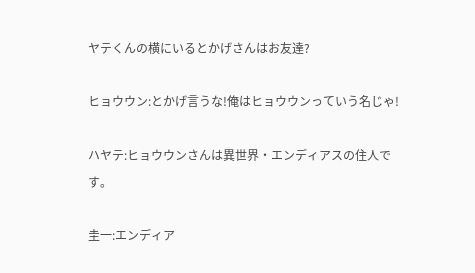ヤテくんの横にいるとかげさんはお友達?

ヒョウウン:とかげ言うな!俺はヒョウウンっていう名じゃ!

ハヤテ:ヒョウウンさんは異世界・エンディアスの住人です。

圭一:エンディア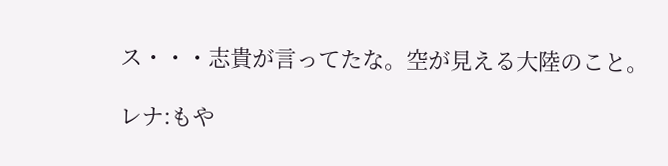ス・・・志貴が言ってたな。空が見える大陸のこと。

レナ:もや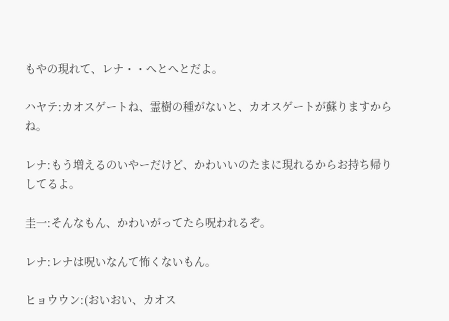もやの現れて、レナ・・へとへとだよ。

ハヤテ:カオスゲートね、霊樹の種がないと、カオスゲートが蘇りますからね。

レナ:もう増えるのいやーだけど、かわいいのたまに現れるからお持ち帰りしてるよ。

圭一:そんなもん、かわいがってたら呪われるぞ。

レナ:レナは呪いなんて怖くないもん。

ヒョウウン:(おいおい、カオス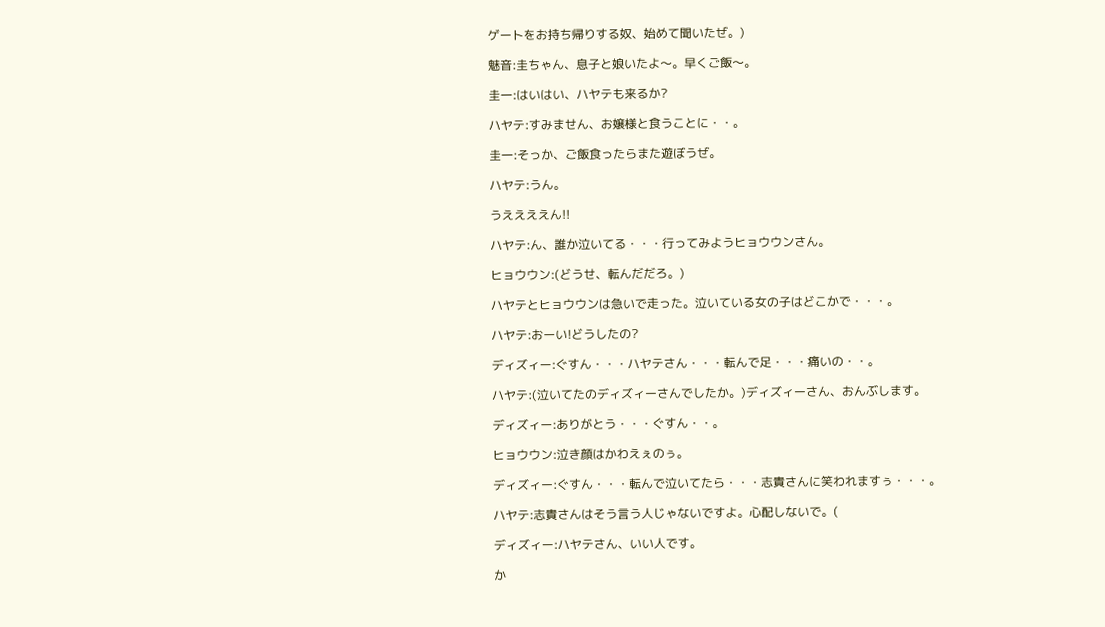ゲートをお持ち帰りする奴、始めて聞いたぜ。)

魅音:圭ちゃん、息子と娘いたよ〜。早くご飯〜。

圭一:はいはい、ハヤテも来るか?

ハヤテ:すみません、お嬢様と食うことに・・。

圭一:そっか、ご飯食ったらまた遊ぼうぜ。

ハヤテ:うん。

うええええん!!

ハヤテ:ん、誰か泣いてる・・・行ってみようヒョウウンさん。

ヒョウウン:(どうせ、転んだだろ。)

ハヤテとヒョウウンは急いで走った。泣いている女の子はどこかで・・・。

ハヤテ:おーい!どうしたの?

ディズィー:ぐすん・・・ハヤテさん・・・転んで足・・・痛いの・・。

ハヤテ:(泣いてたのディズィーさんでしたか。)ディズィーさん、おんぶします。

ディズィー:ありがとう・・・ぐすん・・。

ヒョウウン:泣き顔はかわえぇのぅ。

ディズィー:ぐすん・・・転んで泣いてたら・・・志貴さんに笑われますぅ・・・。

ハヤテ:志貴さんはそう言う人じゃないですよ。心配しないで。(

ディズィー:ハヤテさん、いい人です。

か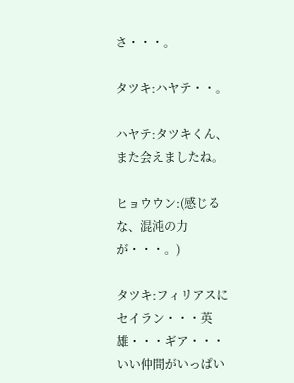さ・・・。

タツキ:ハヤテ・・。

ハヤテ:タツキくん、また会えましたね。

ヒョウウン:(感じるな、混沌の力が・・・。)

タツキ:フィリアスにセイラン・・・英雄・・・ギア・・・いい仲間がいっぱい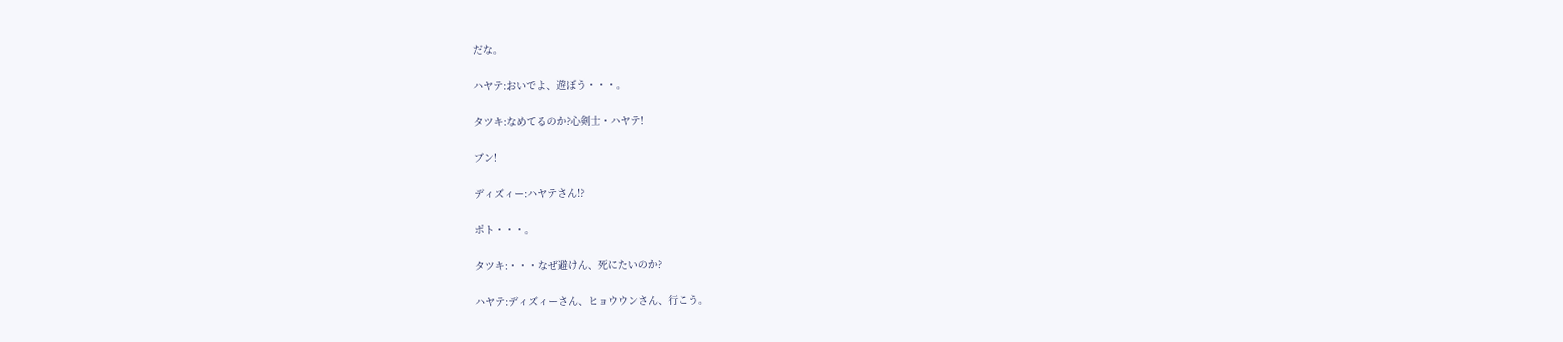だな。

ハヤテ:おいでよ、遊ぼう・・・。

タツキ:なめてるのか?心剣士・ハヤテ!

ブン!

ディズィー:ハヤテさん!?

ポト・・・。

タツキ:・・・なぜ避けん、死にたいのか?

ハヤテ:ディズィーさん、ヒョウウンさん、行こう。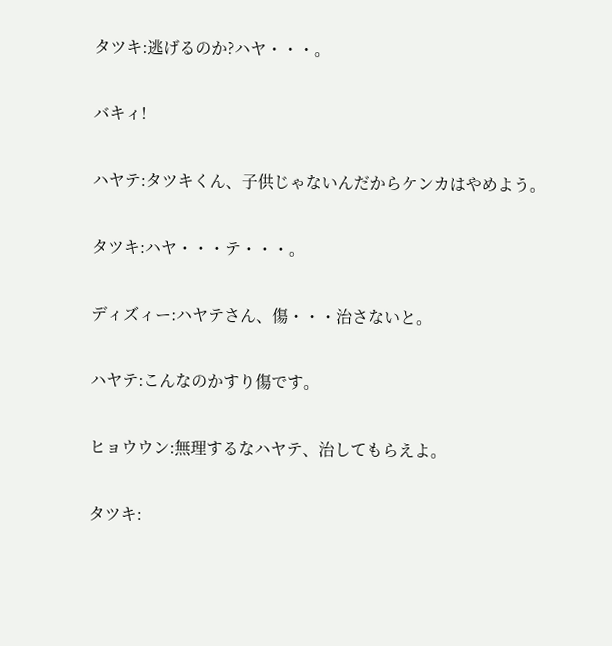タツキ:逃げるのか?ハヤ・・・。

バキィ!

ハヤテ:タツキくん、子供じゃないんだからケンカはやめよう。

タツキ:ハヤ・・・テ・・・。

ディズィー:ハヤテさん、傷・・・治さないと。

ハヤテ:こんなのかすり傷です。

ヒョウウン:無理するなハヤテ、治してもらえよ。

タツキ: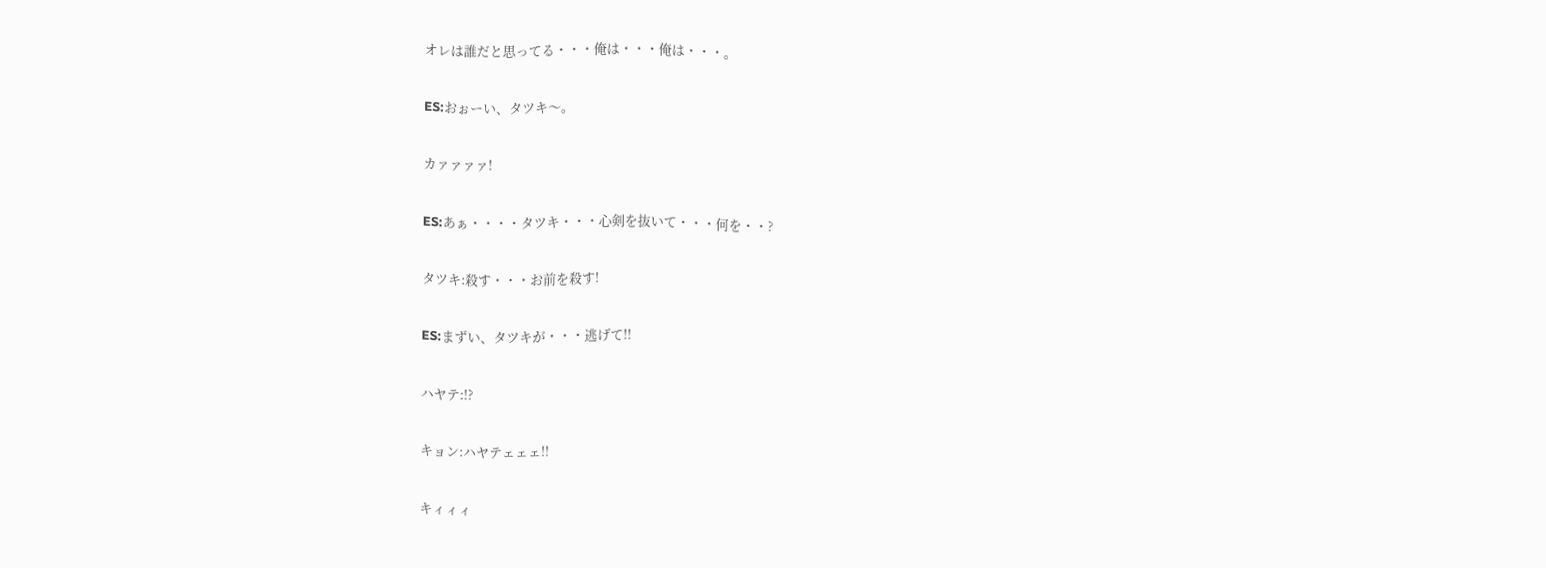オレは誰だと思ってる・・・俺は・・・俺は・・・。

ES:おぉーい、タツキ〜。

カァァァァ!

ES:あぁ・・・・タツキ・・・心剣を抜いて・・・何を・・?

タツキ:殺す・・・お前を殺す!

ES:まずい、タツキが・・・逃げて!!

ハヤテ:!?

キョン:ハヤテェェェ!!

キィィィ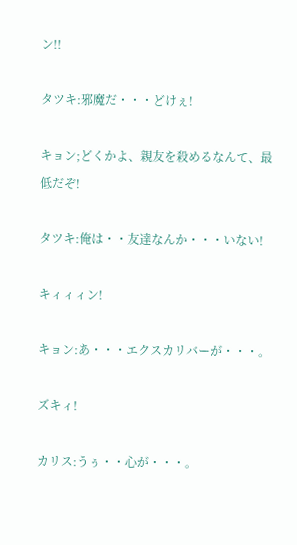ン!!

タツキ:邪魔だ・・・どけぇ!

キョン;どくかよ、親友を殺めるなんて、最低だぞ!

タツキ:俺は・・友達なんか・・・いない!

キィィィン!

キョン:あ・・・エクスカリバーが・・・。

ズキィ!

カリス:うぅ・・心が・・・。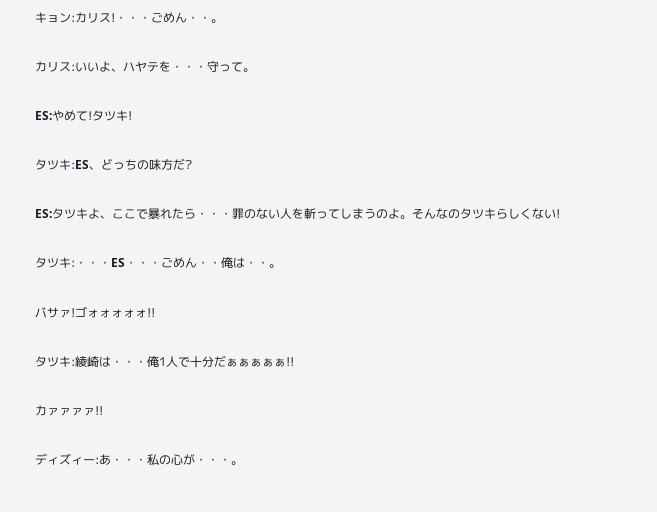キョン:カリス!・・・ごめん・・。

カリス:いいよ、ハヤテを・・・守って。

ES:やめて!タツキ!

タツキ:ES、どっちの味方だ?

ES:タツキよ、ここで暴れたら・・・罪のない人を斬ってしまうのよ。そんなのタツキらしくない!

タツキ:・・・ES・・・ごめん・・俺は・・。

バサァ!ゴォォォォォ!!

タツキ:綾崎は・・・俺1人で十分だぁぁぁぁぁ!!

カァァァァ!!

ディズィー:あ・・・私の心が・・・。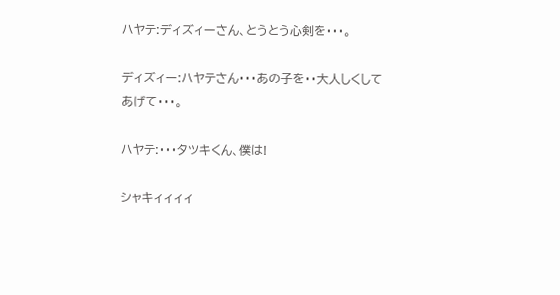ハヤテ:ディズィーさん、とうとう心剣を・・・。

ディズィー:ハヤテさん・・・あの子を・・大人しくしてあげて・・・。

ハヤテ:・・・タツキくん、僕は!

シャキィィィィ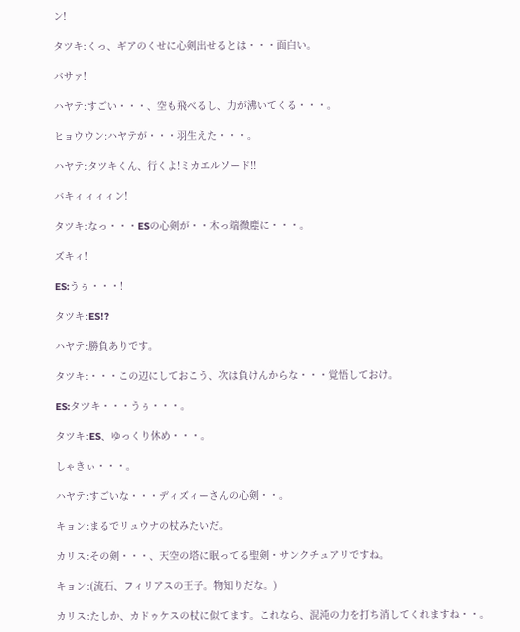ン!

タツキ:くっ、ギアのくせに心剣出せるとは・・・面白い。

バサァ!

ハヤテ:すごい・・・、空も飛べるし、力が沸いてくる・・・。

ヒョウウン:ハヤテが・・・羽生えた・・・。

ハヤテ:タツキくん、行くよ!ミカエルソード!!

バキィィィィン!

タツキ:なっ・・・ESの心剣が・・木っ端微塵に・・・。

ズキィ!

ES:うぅ・・・!

タツキ:ES!?

ハヤテ:勝負ありです。

タツキ:・・・この辺にしておこう、次は負けんからな・・・覚悟しておけ。

ES:タツキ・・・うぅ・・・。

タツキ:ES、ゆっくり休め・・・。

しゃきぃ・・・。

ハヤテ:すごいな・・・ディズィーさんの心剣・・。

キョン:まるでリュウナの杖みたいだ。

カリス:その剣・・・、天空の塔に眠ってる聖剣・サンクチュアリですね。

キョン:(流石、フィリアスの王子。物知りだな。)

カリス:たしか、カドゥケスの杖に似てます。これなら、混沌の力を打ち消してくれますね・・。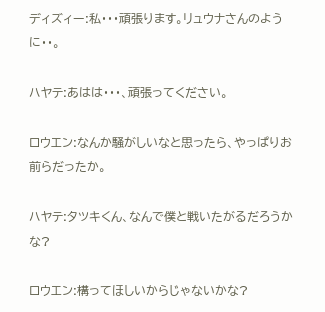ディズィー:私・・・頑張ります。リュウナさんのように・・。

ハヤテ:あはは・・・、頑張ってください。

ロウエン:なんか騒がしいなと思ったら、やっぱりお前らだったか。

ハヤテ:タツキくん、なんで僕と戦いたがるだろうかな?

ロウエン:構ってほしいからじゃないかな?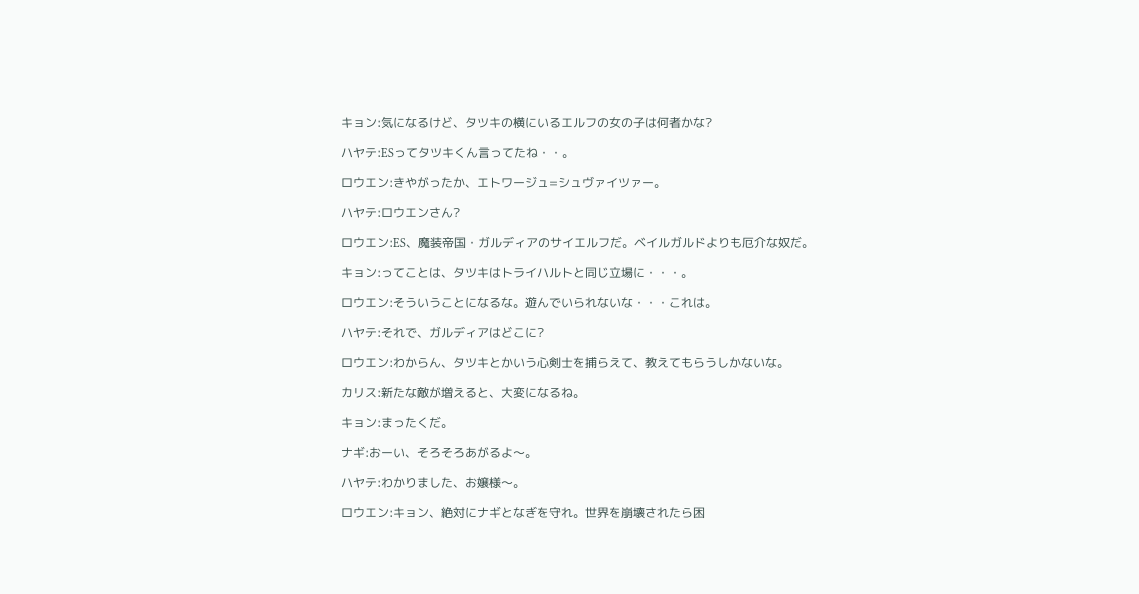キョン:気になるけど、タツキの横にいるエルフの女の子は何者かな?

ハヤテ:ESってタツキくん言ってたね・・。

ロウエン:きやがったか、エトワージュ=シュヴァイツァー。

ハヤテ:ロウエンさん?

ロウエン:ES、魔装帝国・ガルディアのサイエルフだ。ベイルガルドよりも厄介な奴だ。

キョン:ってことは、タツキはトライハルトと同じ立場に・・・。

ロウエン:そういうことになるな。遊んでいられないな・・・これは。

ハヤテ:それで、ガルディアはどこに?

ロウエン:わからん、タツキとかいう心剣士を捕らえて、教えてもらうしかないな。

カリス:新たな敵が増えると、大変になるね。

キョン:まったくだ。

ナギ:おーい、そろそろあがるよ〜。

ハヤテ:わかりました、お嬢様〜。

ロウエン:キョン、絶対にナギとなぎを守れ。世界を崩壊されたら困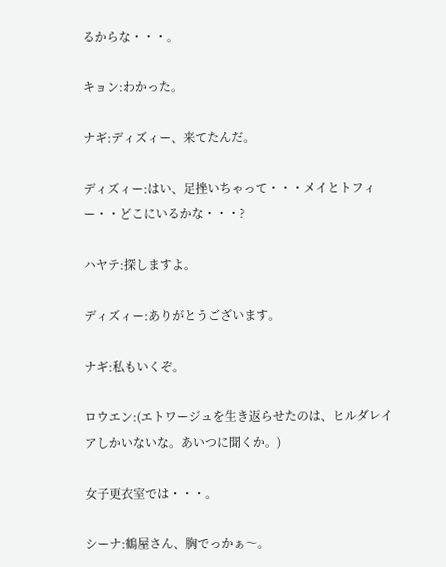るからな・・・。

キョン:わかった。

ナギ:ディズィー、来てたんだ。

ディズィー:はい、足挫いちゃって・・・メイとトフィー・・どこにいるかな・・・?

ハヤテ:探しますよ。

ディズィー:ありがとうございます。

ナギ:私もいくぞ。

ロウエン:(エトワージュを生き返らせたのは、ヒルダレイアしかいないな。あいつに聞くか。)

女子更衣室では・・・。

シーナ:鶴屋さん、胸でっかぁ〜。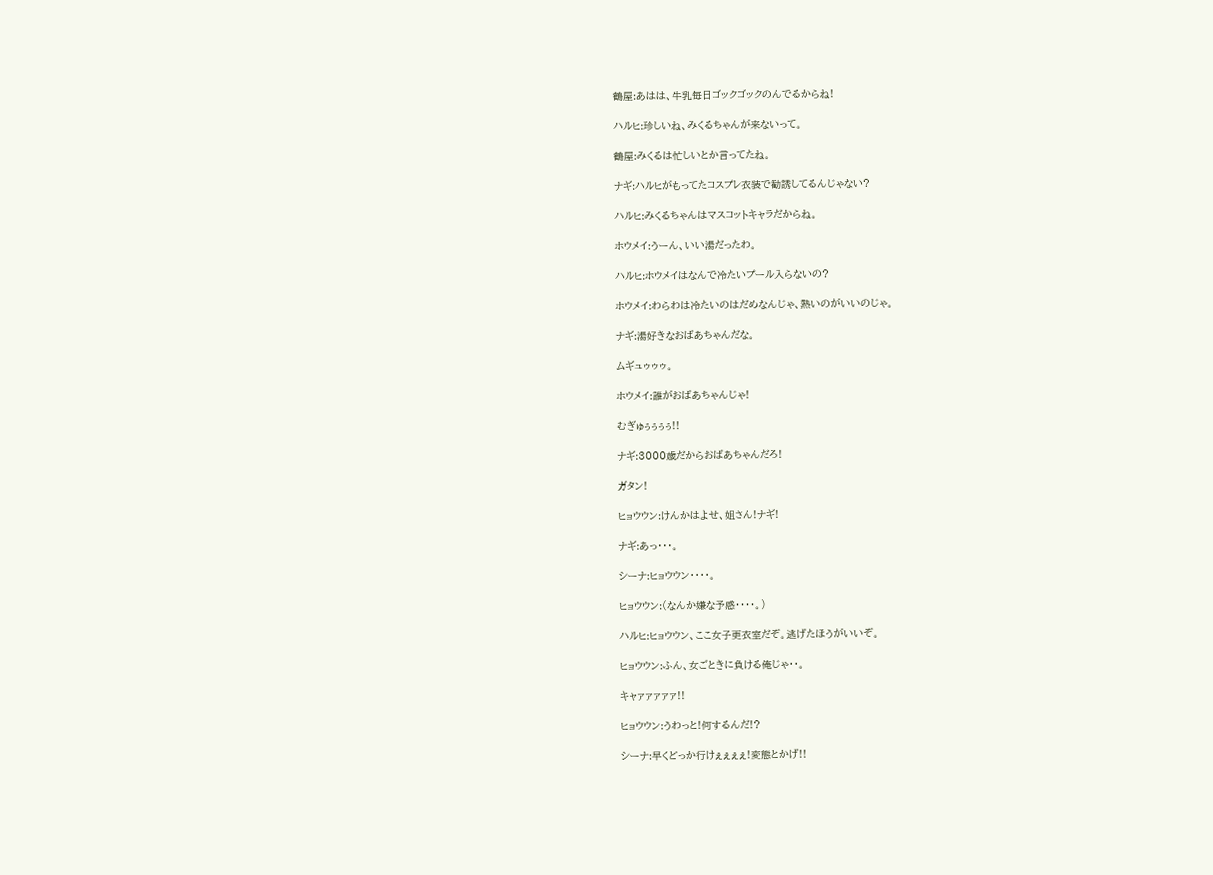鶴屋:あはは、牛乳毎日ゴックゴックのんでるからね!

ハルヒ:珍しいね、みくるちゃんが来ないって。

鶴屋:みくるは忙しいとか言ってたね。

ナギ:ハルヒがもってたコスプレ衣装で勧誘してるんじゃない?

ハルヒ:みくるちゃんはマスコットキャラだからね。

ホウメイ:うーん、いい湯だったわ。

ハルヒ:ホウメイはなんで冷たいプール入らないの?

ホウメイ:わらわは冷たいのはだめなんじゃ、熱いのがいいのじゃ。

ナギ:湯好きなおばあちゃんだな。

ムギュゥゥゥ。

ホウメイ:誰がおばあちゃんじゃ!

むぎゅぅぅぅぅ!!

ナギ:3000歳だからおばあちゃんだろ!

ガタン!

ヒョウウン:けんかはよせ、姐さん!ナギ!

ナギ:あっ・・・。

シーナ:ヒョウウン・・・・。

ヒョウウン:(なんか嫌な予感・・・・。)

ハルヒ:ヒョウウン、ここ女子更衣室だぞ。逃げたほうがいいぞ。

ヒョウウン:ふん、女ごときに負ける俺じゃ・・。

キャァァァァァ!!

ヒョウウン:うわっと!何するんだ!?

シーナ:早くどっか行けぇぇぇぇ!変態とかげ!!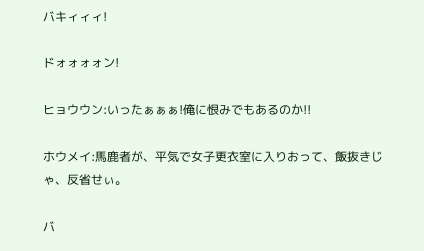バキィィィ!

ドォォォォン!

ヒョウウン:いったぁぁぁ!俺に恨みでもあるのか!!

ホウメイ:馬鹿者が、平気で女子更衣室に入りおって、飯抜きじゃ、反省せぃ。

バ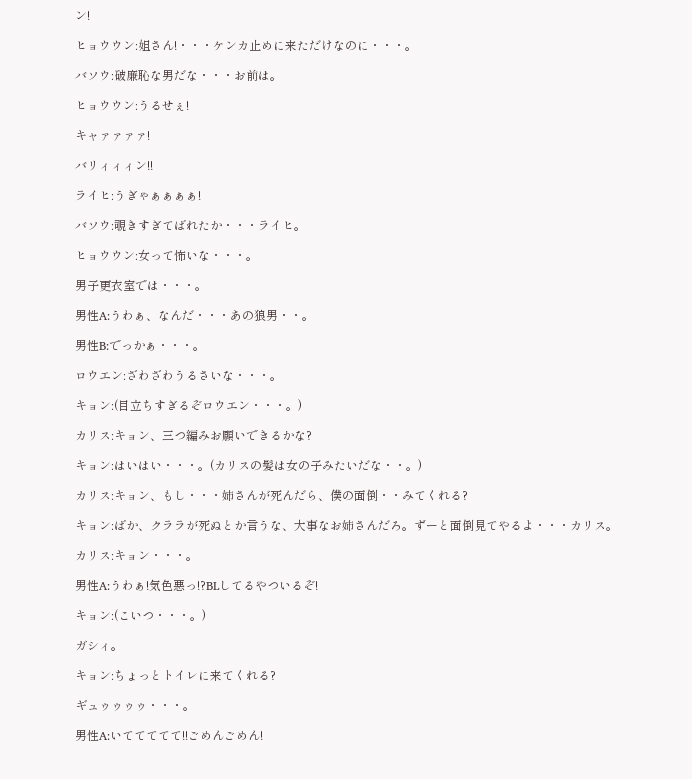ン!

ヒョウウン:姐さん!・・・ケンカ止めに来ただけなのに・・・。

バソウ:破廉恥な男だな・・・お前は。

ヒョウウン:うるせぇ!

キャァァァァ!

バリィィィン!!

ライヒ:うぎゃぁぁぁぁ!

バソウ:覗きすぎてばれたか・・・ライヒ。

ヒョウウン:女って怖いな・・・。

男子更衣室では・・・。

男性A:うわぁ、なんだ・・・あの狼男・・。

男性B:でっかぁ・・・。

ロウエン:ざわざわうるさいな・・・。

キョン:(目立ちすぎるぞロウエン・・・。)

カリス:キョン、三つ編みお願いできるかな?

キョン:はいはい・・・。(カリスの髪は女の子みたいだな・・。)

カリス:キョン、もし・・・姉さんが死んだら、僕の面倒・・みてくれる?

キョン:ばか、クララが死ぬとか言うな、大事なお姉さんだろ。ずーと面倒見てやるよ・・・カリス。

カリス:キョン・・・。

男性A:うわぁ!気色悪っ!?BLしてるやついるぞ!

キョン:(こいつ・・・。)

ガシィ。

キョン:ちょっとトイレに来てくれる?

ギュゥゥゥゥ・・・。

男性A:いててててて!!ごめんごめん!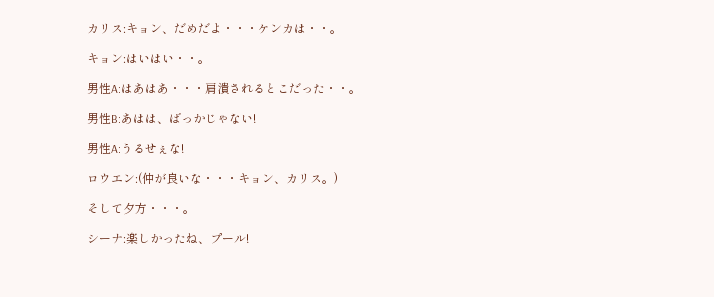カリス:キョン、だめだよ・・・ケンカは・・。

キョン:はいはい・・。

男性A:はあはあ・・・肩潰されるとこだった・・。

男性B:あはは、ばっかじゃない!

男性A:うるせぇな!

ロウエン:(仲が良いな・・・キョン、カリス。)

そして夕方・・・。

シーナ:楽しかったね、プール!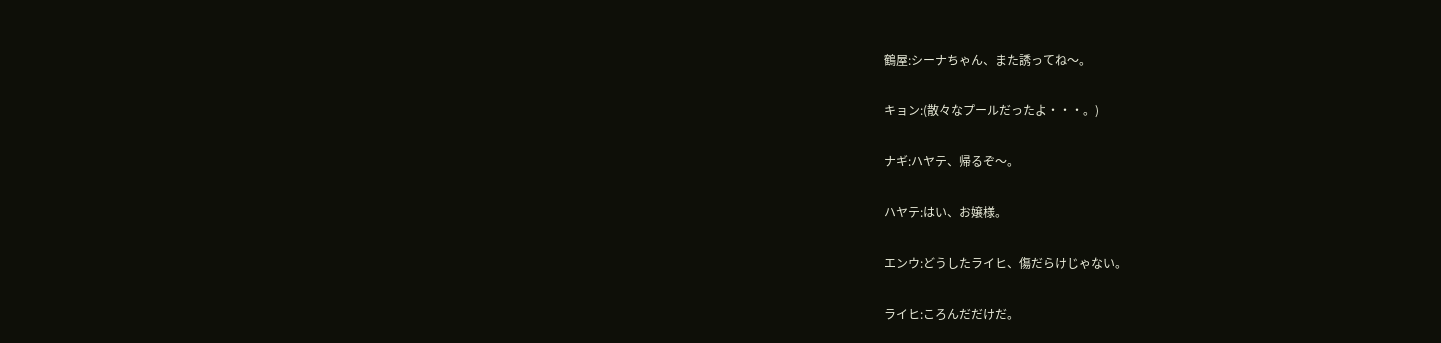鶴屋:シーナちゃん、また誘ってね〜。

キョン:(散々なプールだったよ・・・。)

ナギ:ハヤテ、帰るぞ〜。

ハヤテ:はい、お嬢様。

エンウ:どうしたライヒ、傷だらけじゃない。

ライヒ:ころんだだけだ。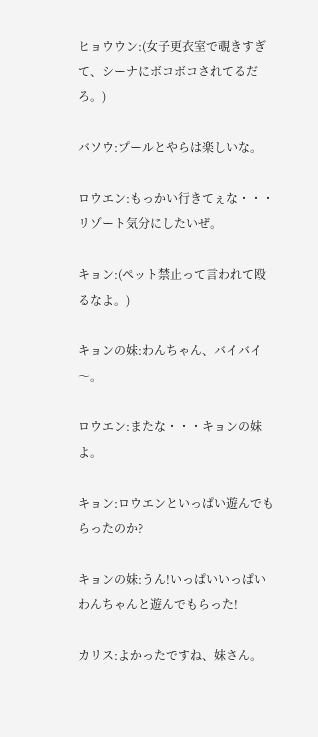ヒョウウン:(女子更衣室で覗きすぎて、シーナにボコボコされてるだろ。)

バソウ:プールとやらは楽しいな。

ロウエン:もっかい行きてぇな・・・リゾート気分にしたいぜ。

キョン:(ペット禁止って言われて殴るなよ。)

キョンの妹:わんちゃん、バイバイ〜。

ロウエン:またな・・・キョンの妹よ。

キョン:ロウエンといっぱい遊んでもらったのか?

キョンの妹:うん!いっぱいいっぱいわんちゃんと遊んでもらった!

カリス:よかったですね、妹さん。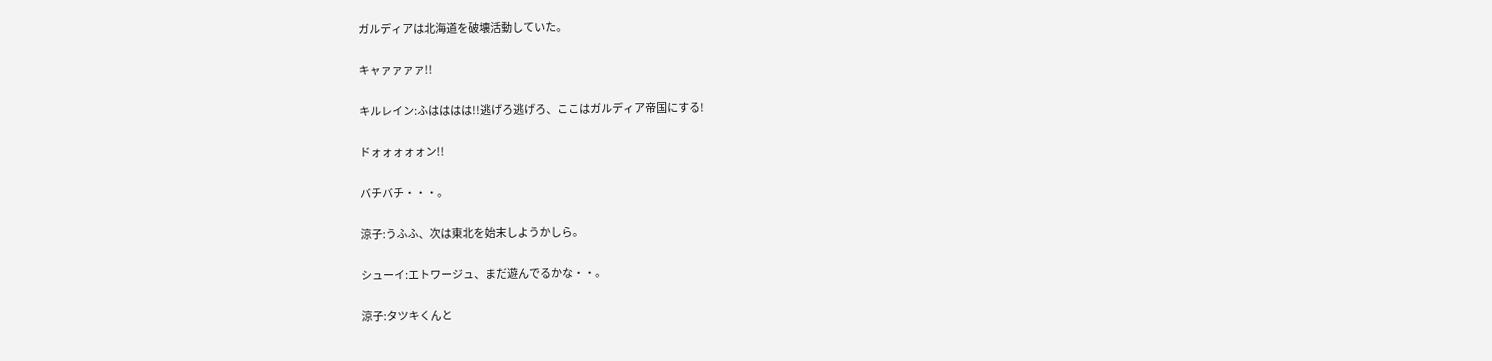ガルディアは北海道を破壊活動していた。

キャァァァァ!!

キルレイン:ふはははは!!逃げろ逃げろ、ここはガルディア帝国にする!

ドォォォォォン!!

バチバチ・・・。

涼子:うふふ、次は東北を始末しようかしら。

シューイ:エトワージュ、まだ遊んでるかな・・。

涼子:タツキくんと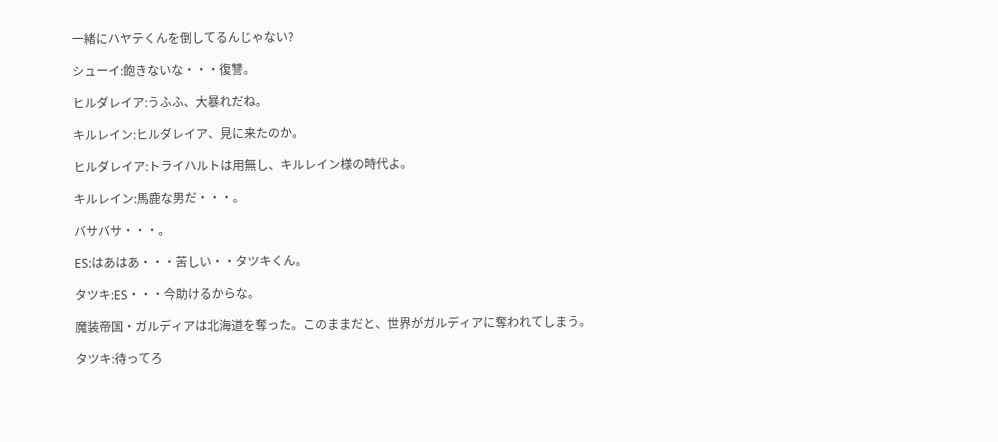一緒にハヤテくんを倒してるんじゃない?

シューイ:飽きないな・・・復讐。

ヒルダレイア:うふふ、大暴れだね。

キルレイン:ヒルダレイア、見に来たのか。

ヒルダレイア:トライハルトは用無し、キルレイン様の時代よ。

キルレイン:馬鹿な男だ・・・。

バサバサ・・・。

ES:はあはあ・・・苦しい・・タツキくん。

タツキ:ES・・・今助けるからな。

魔装帝国・ガルディアは北海道を奪った。このままだと、世界がガルディアに奪われてしまう。

タツキ:待ってろ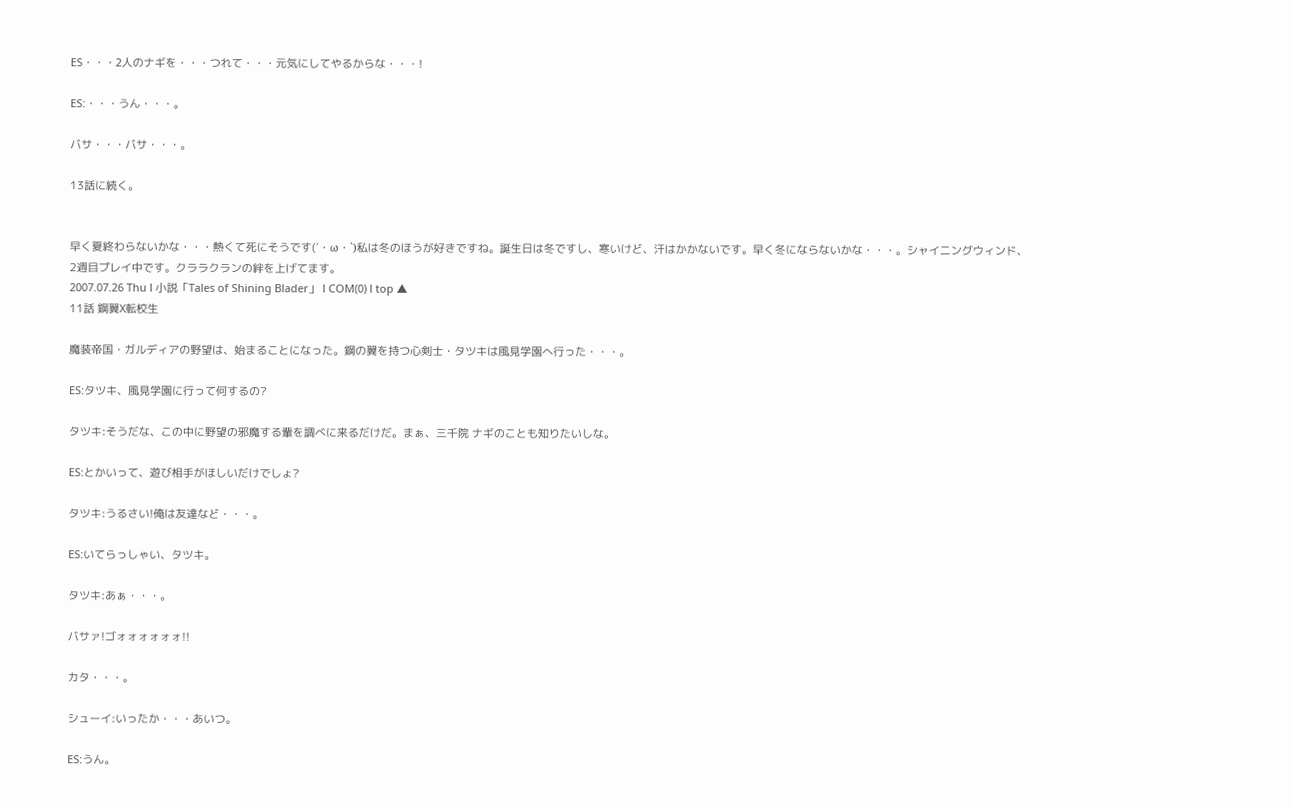ES・・・2人のナギを・・・つれて・・・元気にしてやるからな・・・!

ES:・・・うん・・・。

バサ・・・バサ・・・。

13話に続く。


早く夏終わらないかな・・・熱くて死にそうです(´・ω・`)私は冬のほうが好きですね。誕生日は冬ですし、寒いけど、汗はかかないです。早く冬にならないかな・・・。シャイニングウィンド、2週目プレイ中です。クララクランの絆を上げてます。
2007.07.26 Thu l 小説「Tales of Shining Blader」 l COM(0) l top ▲
11話 鋼翼X転校生

魔装帝国・ガルディアの野望は、始まることになった。鋼の翼を持つ心剣士・タツキは風見学園へ行った・・・。

ES:タツキ、風見学園に行って何するの?

タツキ:そうだな、この中に野望の邪魔する輩を調べに来るだけだ。まぁ、三千院 ナギのことも知りたいしな。

ES:とかいって、遊び相手がほしいだけでしょ?

タツキ:うるさい!俺は友達など・・・。

ES:いてらっしゃい、タツキ。

タツキ:あぁ・・・。

バサァ!ゴォォォォォォ!!

カタ・・・。

シューイ:いったか・・・あいつ。

ES:うん。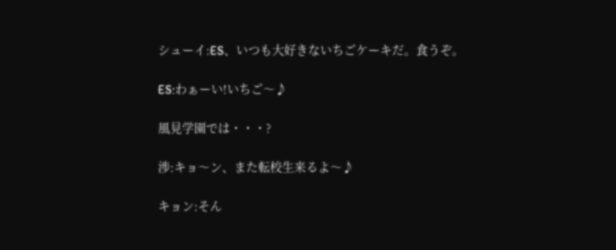シューイ:ES、いつも大好きないちごケーキだ。食うぞ。

ES:わぁーい!いちご〜♪

風見学園では・・・?

渉:キョ〜ン、また転校生来るよ〜♪

キョン:そん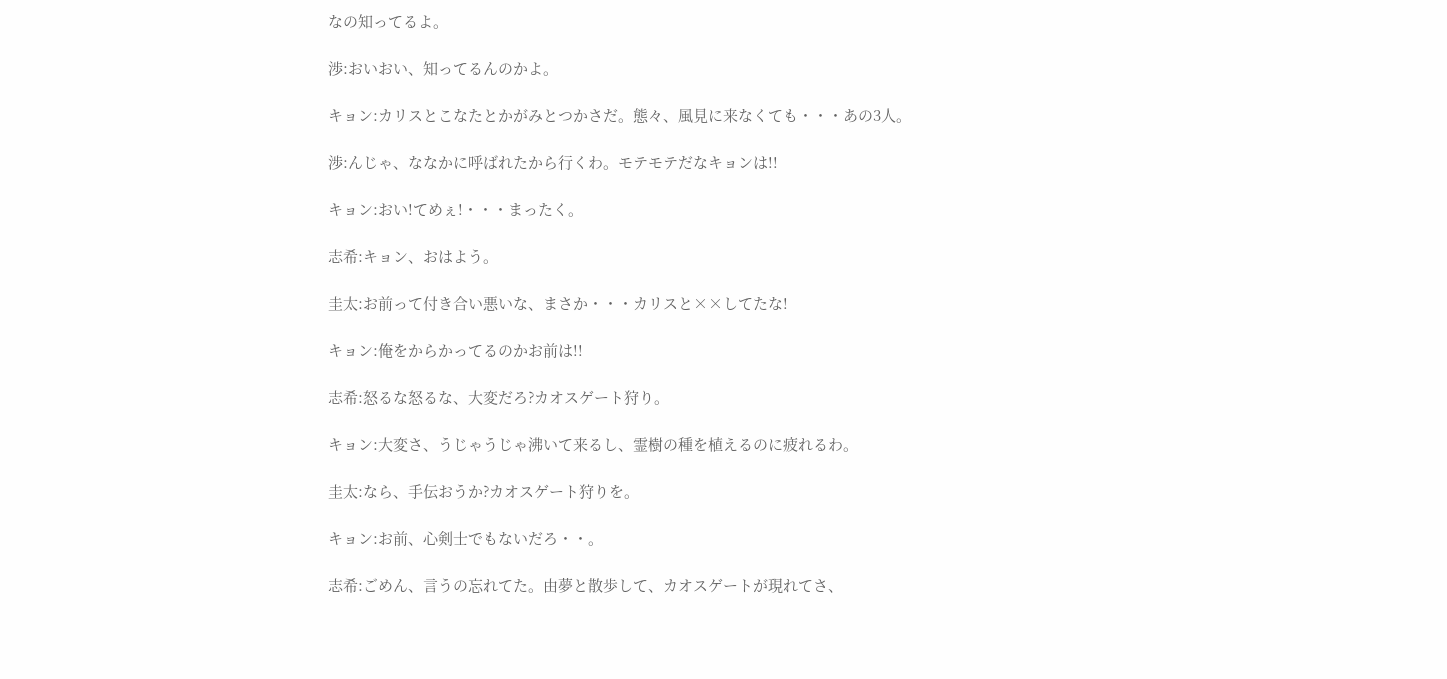なの知ってるよ。

渉:おいおい、知ってるんのかよ。

キョン:カリスとこなたとかがみとつかさだ。態々、風見に来なくても・・・あの3人。

渉:んじゃ、ななかに呼ばれたから行くわ。モテモテだなキョンは!!

キョン:おい!てめぇ!・・・まったく。

志希:キョン、おはよう。

圭太:お前って付き合い悪いな、まさか・・・カリスと××してたな!

キョン:俺をからかってるのかお前は!!

志希:怒るな怒るな、大変だろ?カオスゲート狩り。

キョン:大変さ、うじゃうじゃ沸いて来るし、霊樹の種を植えるのに疲れるわ。

圭太:なら、手伝おうか?カオスゲート狩りを。

キョン:お前、心剣士でもないだろ・・。

志希:ごめん、言うの忘れてた。由夢と散歩して、カオスゲートが現れてさ、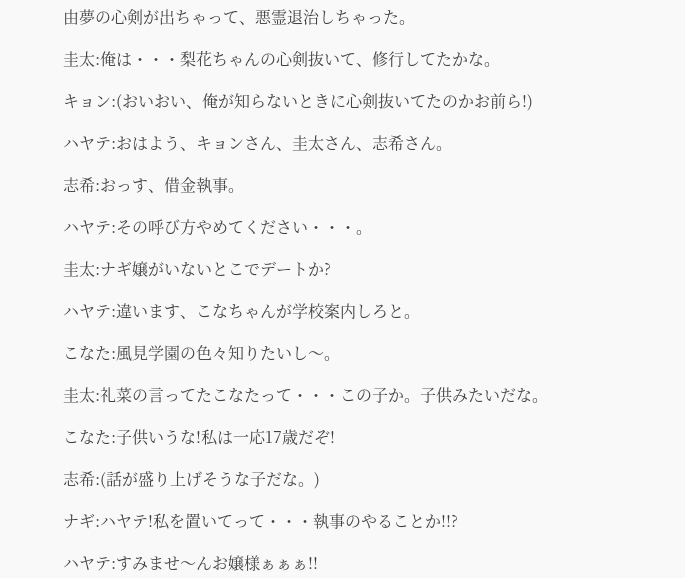由夢の心剣が出ちゃって、悪霊退治しちゃった。

圭太:俺は・・・梨花ちゃんの心剣抜いて、修行してたかな。

キョン:(おいおい、俺が知らないときに心剣抜いてたのかお前ら!)

ハヤテ:おはよう、キョンさん、圭太さん、志希さん。

志希:おっす、借金執事。

ハヤテ:その呼び方やめてください・・・。

圭太:ナギ嬢がいないとこでデートか?

ハヤテ:違います、こなちゃんが学校案内しろと。

こなた:風見学園の色々知りたいし〜。

圭太:礼菜の言ってたこなたって・・・この子か。子供みたいだな。

こなた:子供いうな!私は一応17歳だぞ!

志希:(話が盛り上げそうな子だな。)

ナギ:ハヤテ!私を置いてって・・・執事のやることか!!?

ハヤテ:すみませ〜んお嬢様ぁぁぁ!!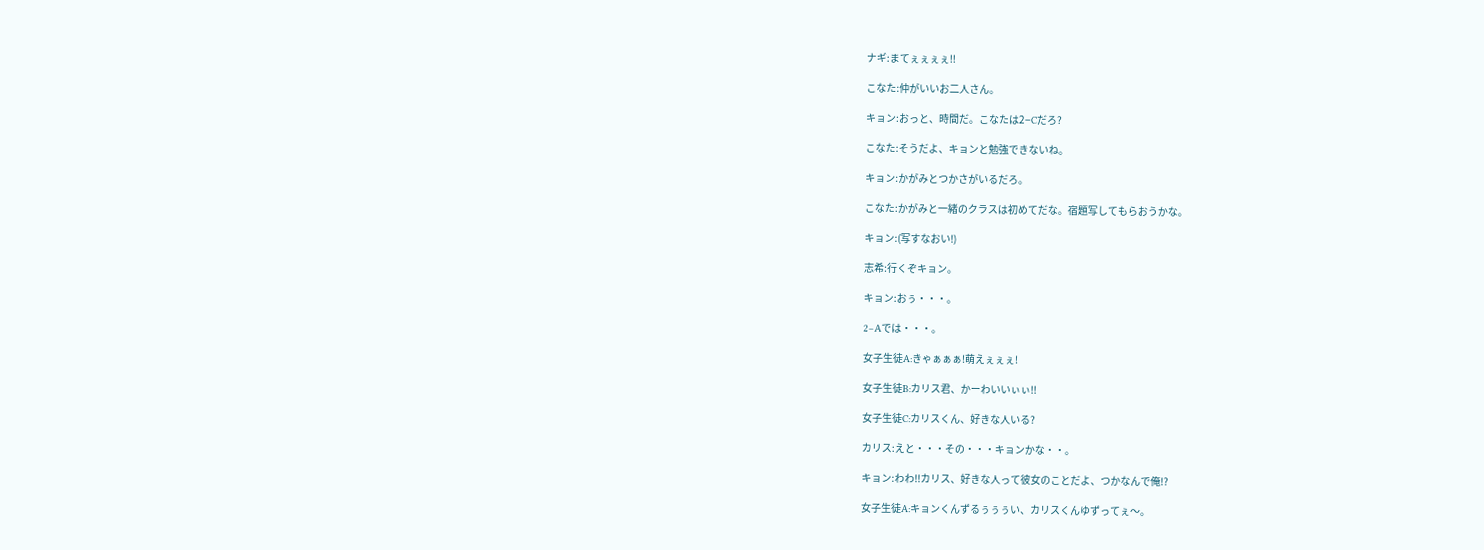ナギ:まてぇぇぇぇ!!

こなた:仲がいいお二人さん。

キョン:おっと、時間だ。こなたは2−Cだろ?

こなた:そうだよ、キョンと勉強できないね。

キョン:かがみとつかさがいるだろ。

こなた:かがみと一緒のクラスは初めてだな。宿題写してもらおうかな。

キョン:(写すなおい!)

志希:行くぞキョン。

キョン:おぅ・・・。

2−Aでは・・・。

女子生徒A:きゃぁぁぁ!萌えぇぇぇ!

女子生徒B:カリス君、かーわいいぃぃ!!

女子生徒C:カリスくん、好きな人いる?

カリス:えと・・・その・・・キョンかな・・。

キョン:わわ!!カリス、好きな人って彼女のことだよ、つかなんで俺!?

女子生徒A:キョンくんずるぅぅぅい、カリスくんゆずってぇ〜。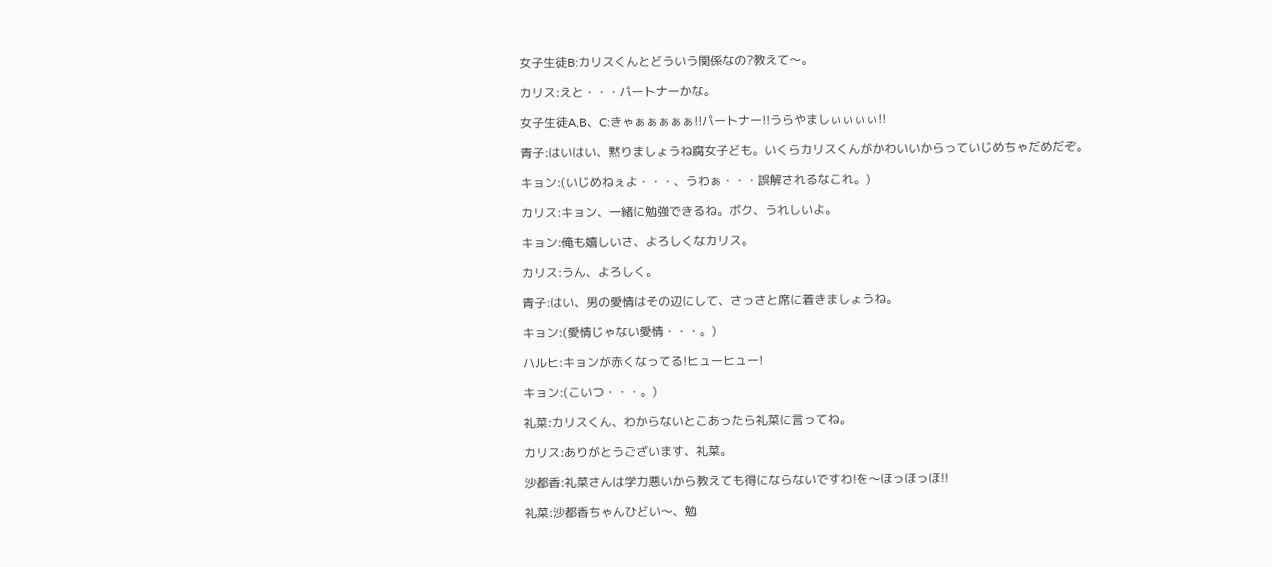女子生徒B:カリスくんとどういう関係なの?教えて〜。

カリス:えと・・・パートナーかな。

女子生徒A,B、C:きゃぁぁぁぁぁ!!パートナー!!うらやましぃぃぃぃ!!

青子:はいはい、黙りましょうね腐女子ども。いくらカリスくんがかわいいからっていじめちゃだめだぞ。

キョン:(いじめねぇよ・・・、うわぁ・・・誤解されるなこれ。)

カリス:キョン、一緒に勉強できるね。ボク、うれしいよ。

キョン:俺も嬉しいさ、よろしくなカリス。

カリス:うん、よろしく。

青子:はい、男の愛情はその辺にして、さっさと席に着きましょうね。

キョン:(愛情じゃない愛情・・・。)

ハルヒ:キョンが赤くなってる!ヒューヒュー!

キョン:(こいつ・・・。)

礼菜:カリスくん、わからないとこあったら礼菜に言ってね。

カリス:ありがとうございます、礼菜。

沙都香:礼菜さんは学力悪いから教えても得にならないですわ!を〜ほっほっほ!!

礼菜:沙都香ちゃんひどい〜、勉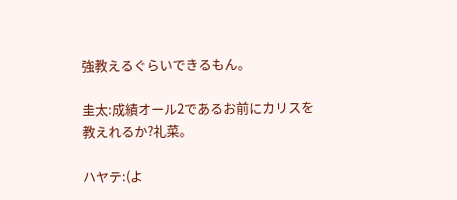強教えるぐらいできるもん。

圭太:成績オール2であるお前にカリスを教えれるか?礼菜。

ハヤテ:(よ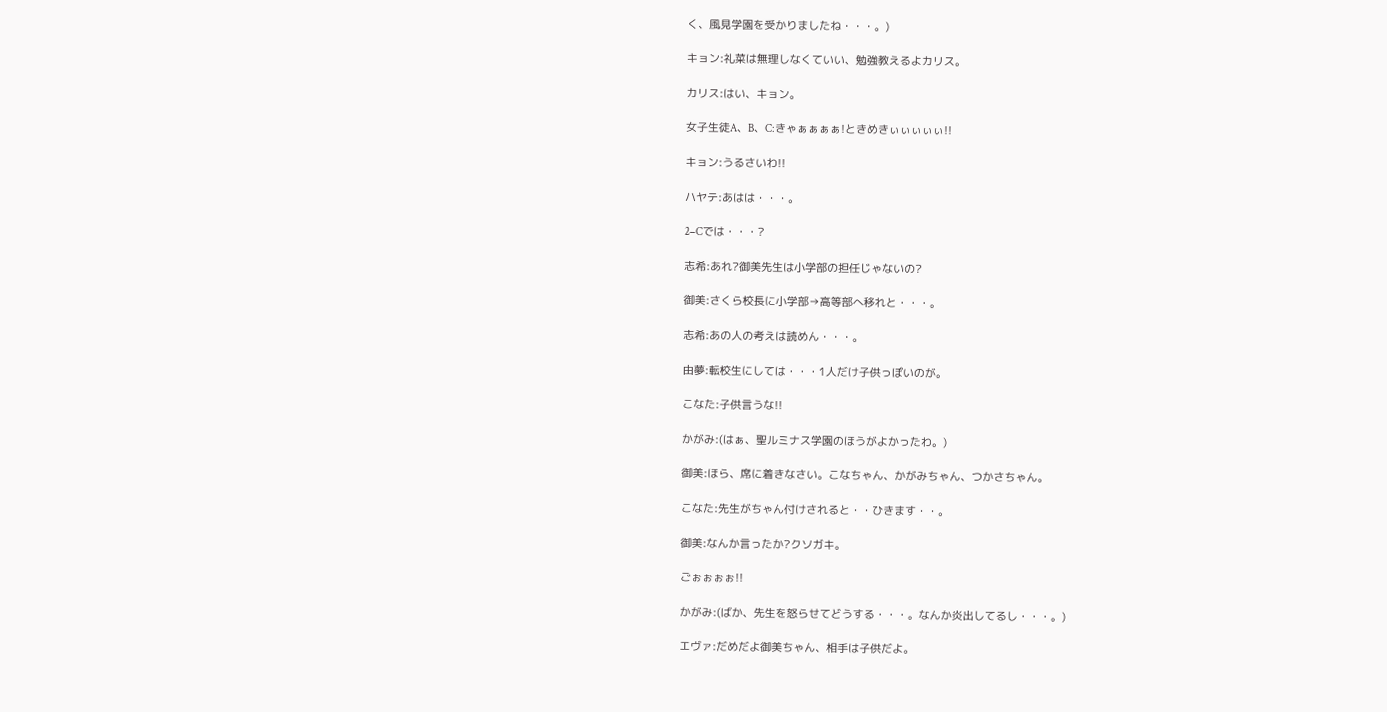く、風見学園を受かりましたね・・・。)

キョン:礼菜は無理しなくていい、勉強教えるよカリス。

カリス:はい、キョン。

女子生徒A、B、C:きゃぁぁぁぁ!ときめきぃぃぃぃぃ!!

キョン:うるさいわ!!

ハヤテ:あはは・・・。

2−Cでは・・・?

志希:あれ?御美先生は小学部の担任じゃないの?

御美:さくら校長に小学部→高等部へ移れと・・・。

志希:あの人の考えは読めん・・・。

由夢:転校生にしては・・・1人だけ子供っぽいのが。

こなた:子供言うな!!

かがみ:(はぁ、聖ルミナス学園のほうがよかったわ。)

御美:ほら、席に着きなさい。こなちゃん、かがみちゃん、つかさちゃん。

こなた:先生がちゃん付けされると・・ひきます・・。

御美:なんか言ったか?クソガキ。

ごぉぉぉぉ!!

かがみ:(ばか、先生を怒らせてどうする・・・。なんか炎出してるし・・・。)

エヴァ:だめだよ御美ちゃん、相手は子供だよ。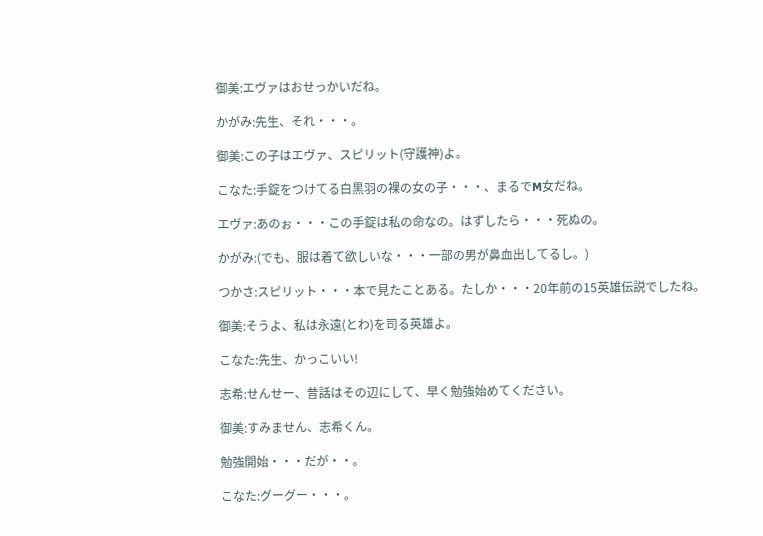御美:エヴァはおせっかいだね。

かがみ:先生、それ・・・。

御美:この子はエヴァ、スピリット(守護神)よ。

こなた:手錠をつけてる白黒羽の裸の女の子・・・、まるでM女だね。

エヴァ:あのぉ・・・この手錠は私の命なの。はずしたら・・・死ぬの。

かがみ:(でも、服は着て欲しいな・・・一部の男が鼻血出してるし。)

つかさ:スピリット・・・本で見たことある。たしか・・・20年前の15英雄伝説でしたね。

御美:そうよ、私は永遠(とわ)を司る英雄よ。

こなた:先生、かっこいい!

志希:せんせー、昔話はその辺にして、早く勉強始めてください。

御美:すみません、志希くん。

勉強開始・・・だが・・。

こなた:グーグー・・・。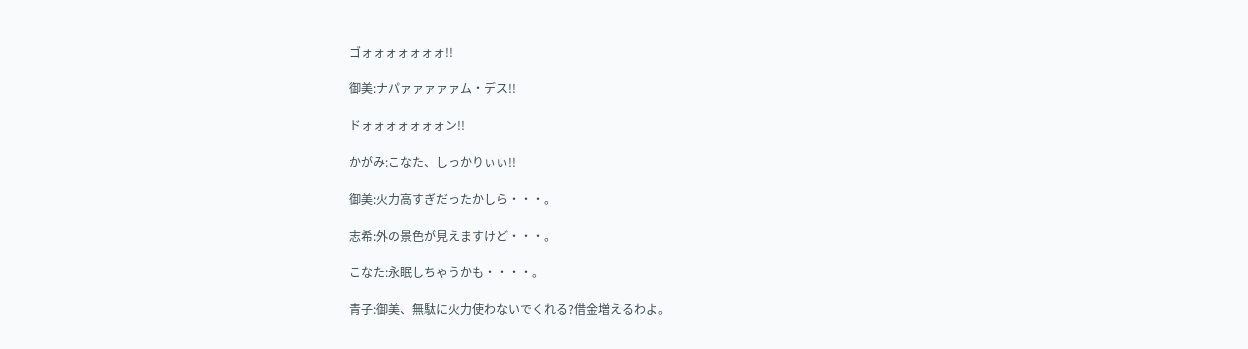ゴォォォォォォォ!!

御美:ナパァァァァァム・デス!!

ドォォォォォォォン!!

かがみ:こなた、しっかりぃぃ!!

御美:火力高すぎだったかしら・・・。

志希:外の景色が見えますけど・・・。

こなた:永眠しちゃうかも・・・・。

青子:御美、無駄に火力使わないでくれる?借金増えるわよ。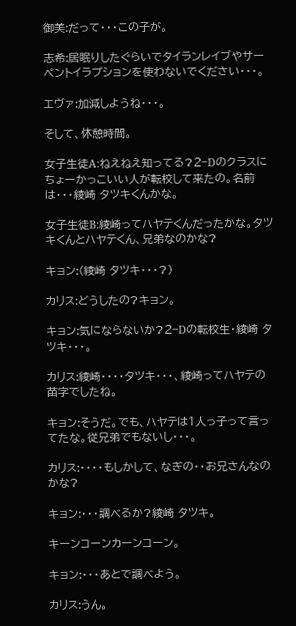御美:だって・・・この子が。

志希:居眠りしたぐらいでタイランレイブやサーペントイラプションを使わないでください・・・。

エヴァ:加減しようね・・・。

そして、休憩時間。

女子生徒A:ねえねえ知ってる?2−Dのクラスにちょーかっこいい人が転校して来たの。名前は・・・綾崎 タツキくんかな。

女子生徒B:綾崎ってハヤテくんだったかな。タツキくんとハヤテくん、兄弟なのかな?

キョン:(綾崎 タツキ・・・?)

カリス:どうしたの?キョン。

キョン:気にならないか?2−Dの転校生・綾崎 タツキ・・・。

カリス:綾崎・・・・タツキ・・・、綾崎ってハヤテの苗字でしたね。

キョン:そうだ。でも、ハヤテは1人っ子って言ってたな。従兄弟でもないし・・・。

カリス:・・・・もしかして、なぎの・・お兄さんなのかな?

キョン:・・・調べるか?綾崎 タツキ。

キーンコーンカーンコーン。

キョン:・・・あとで調べよう。

カリス:うん。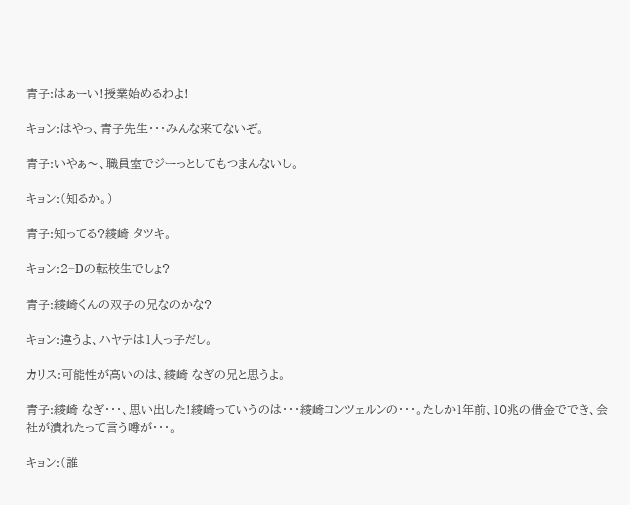青子:はぁーい!授業始めるわよ!

キョン:はやっ、青子先生・・・みんな来てないぞ。

青子:いやぁ〜、職員室でジーっとしてもつまんないし。

キョン:(知るか。)

青子:知ってる?綾崎 タツキ。

キョン:2−Dの転校生でしょ?

青子:綾崎くんの双子の兄なのかな?

キョン:違うよ、ハヤテは1人っ子だし。

カリス:可能性が高いのは、綾崎 なぎの兄と思うよ。

青子:綾崎 なぎ・・・、思い出した!綾崎っていうのは・・・綾崎コンツェルンの・・・。たしか1年前、10兆の借金ででき、会社が潰れたって言う噂が・・・。

キョン:(誰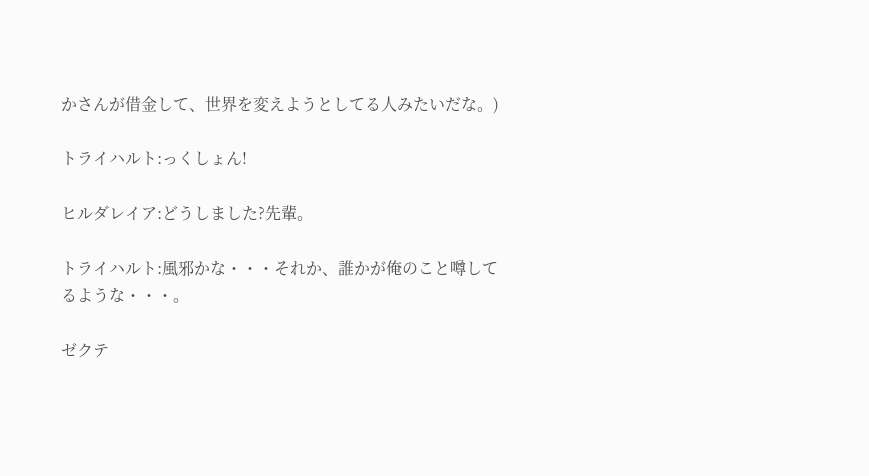かさんが借金して、世界を変えようとしてる人みたいだな。)

トライハルト:っくしょん!

ヒルダレイア:どうしました?先輩。

トライハルト:風邪かな・・・それか、誰かが俺のこと噂してるような・・・。

ゼクテ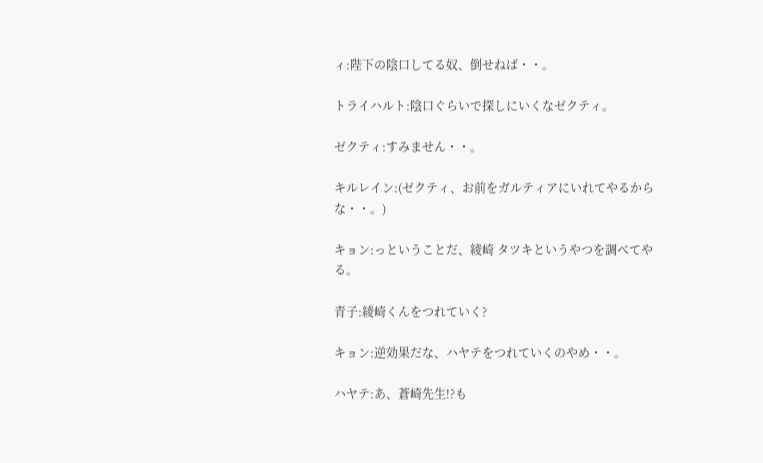ィ:陛下の陰口してる奴、倒せねば・・。

トライハルト:陰口ぐらいで探しにいくなゼクティ。

ゼクティ:すみません・・。

キルレイン:(ゼクティ、お前をガルティアにいれてやるからな・・。)

キョン:っということだ、綾崎 タツキというやつを調べてやる。

青子:綾崎くんをつれていく?

キョン:逆効果だな、ハヤテをつれていくのやめ・・。

ハヤテ:あ、蒼崎先生!?も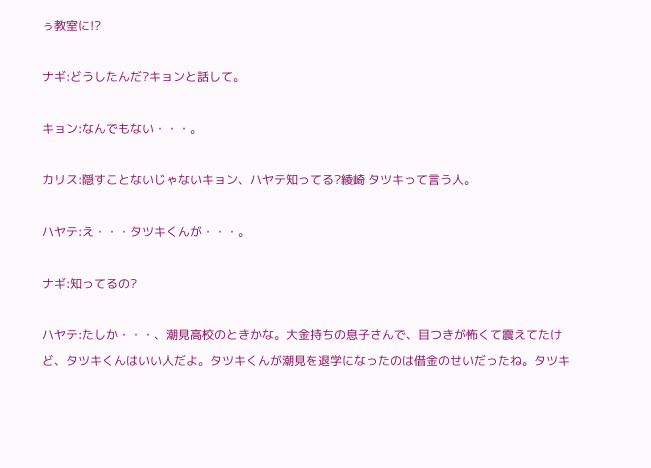ぅ教室に!?

ナギ:どうしたんだ?キョンと話して。

キョン:なんでもない・・・。

カリス:隠すことないじゃないキョン、ハヤテ知ってる?綾崎 タツキって言う人。

ハヤテ:え・・・タツキくんが・・・。

ナギ:知ってるの?

ハヤテ:たしか・・・、潮見高校のときかな。大金持ちの息子さんで、目つきが怖くて震えてたけど、タツキくんはいい人だよ。タツキくんが潮見を退学になったのは借金のせいだったね。タツキ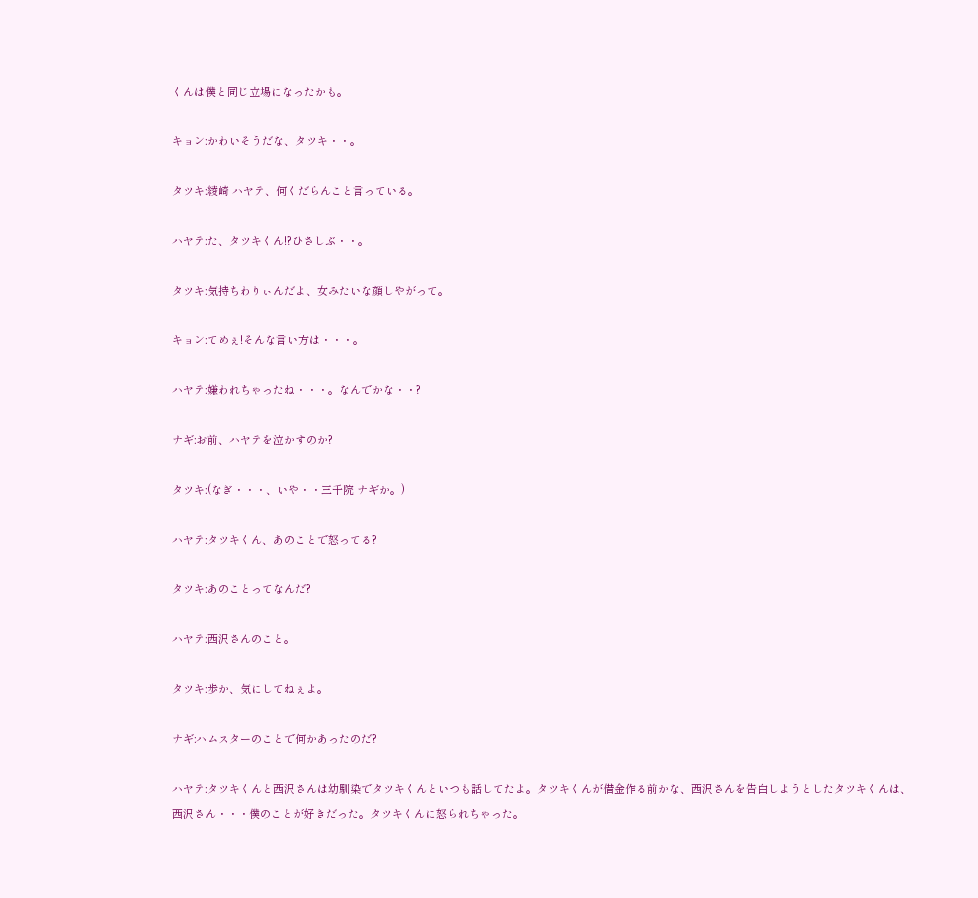くんは僕と同じ立場になったかも。

キョン:かわいそうだな、タツキ・・。

タツキ:綾崎 ハヤテ、何くだらんこと言っている。

ハヤテ:た、タツキくん!?ひさしぶ・・。

タツキ:気持ちわりぃんだよ、女みたいな顔しやがって。

キョン:てめぇ!そんな言い方は・・・。

ハヤテ:嫌われちゃったね・・・。なんでかな・・?

ナギ:お前、ハヤテを泣かすのか?

タツキ:(なぎ・・・、いや・・三千院 ナギか。)

ハヤテ:タツキくん、あのことで怒ってる?

タツキ:あのことってなんだ?

ハヤテ:西沢さんのこと。

タツキ:歩か、気にしてねぇよ。

ナギ:ハムスターのことで何かあったのだ?

ハヤテ:タツキくんと西沢さんは幼馴染でタツキくんといつも話してたよ。タツキくんが借金作る前かな、西沢さんを告白しようとしたタツキくんは、西沢さん・・・僕のことが好きだった。タツキくんに怒られちゃった。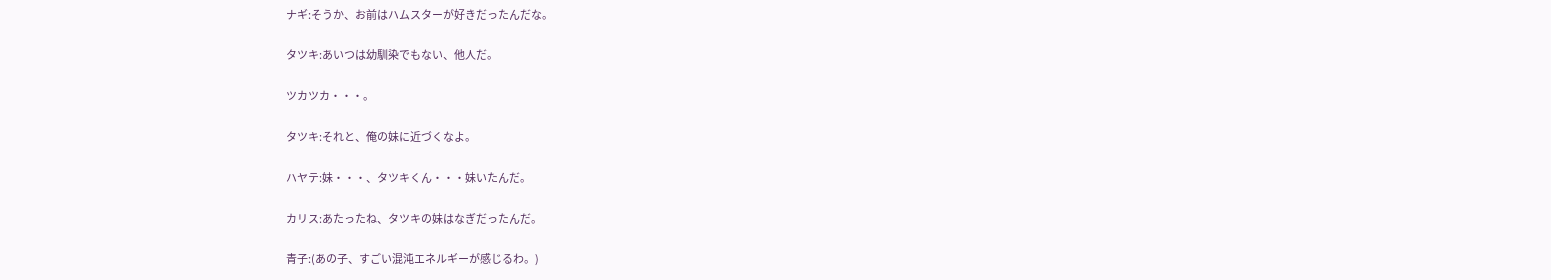ナギ:そうか、お前はハムスターが好きだったんだな。

タツキ:あいつは幼馴染でもない、他人だ。

ツカツカ・・・。

タツキ:それと、俺の妹に近づくなよ。

ハヤテ:妹・・・、タツキくん・・・妹いたんだ。

カリス:あたったね、タツキの妹はなぎだったんだ。

青子:(あの子、すごい混沌エネルギーが感じるわ。)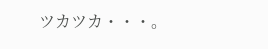ツカツカ・・・。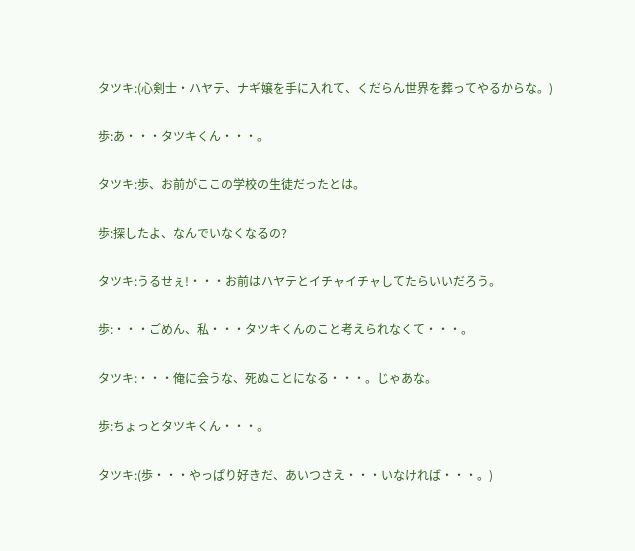タツキ:(心剣士・ハヤテ、ナギ嬢を手に入れて、くだらん世界を葬ってやるからな。)

歩:あ・・・タツキくん・・・。

タツキ:歩、お前がここの学校の生徒だったとは。

歩:探したよ、なんでいなくなるの?

タツキ:うるせぇ!・・・お前はハヤテとイチャイチャしてたらいいだろう。

歩:・・・ごめん、私・・・タツキくんのこと考えられなくて・・・。

タツキ:・・・俺に会うな、死ぬことになる・・・。じゃあな。

歩:ちょっとタツキくん・・・。

タツキ:(歩・・・やっぱり好きだ、あいつさえ・・・いなければ・・・。)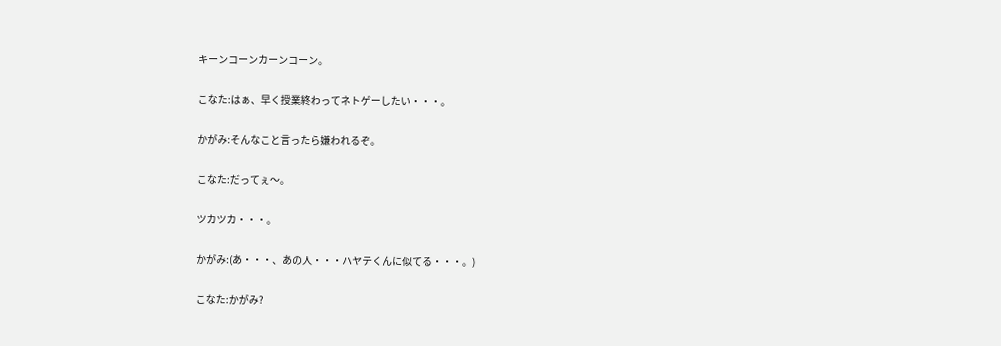キーンコーンカーンコーン。

こなた:はぁ、早く授業終わってネトゲーしたい・・・。

かがみ:そんなこと言ったら嫌われるぞ。

こなた:だってぇ〜。

ツカツカ・・・。

かがみ:(あ・・・、あの人・・・ハヤテくんに似てる・・・。)

こなた:かがみ?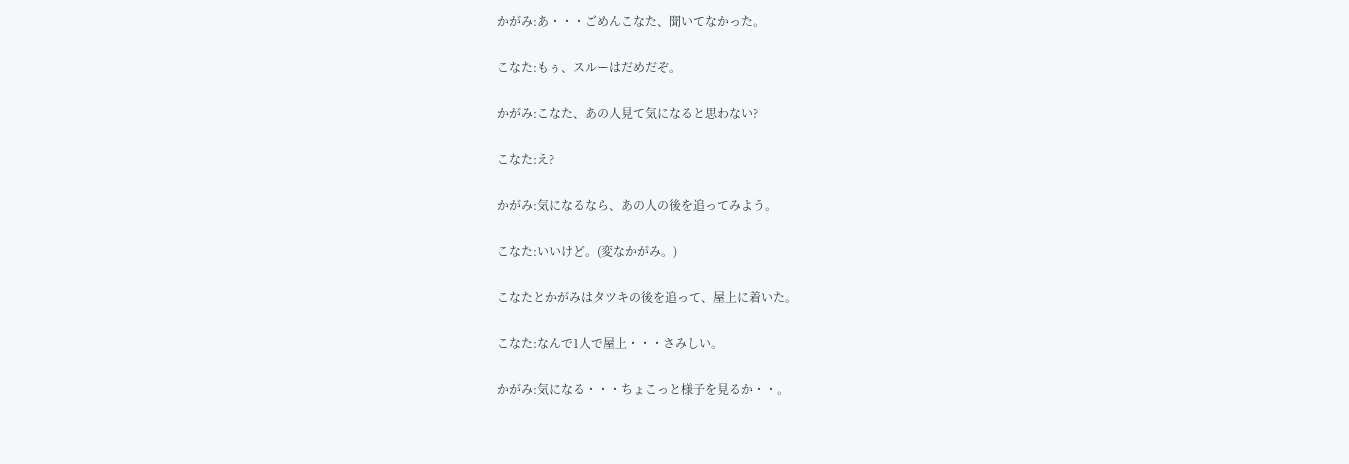かがみ:あ・・・ごめんこなた、聞いてなかった。

こなた:もぅ、スルーはだめだぞ。

かがみ:こなた、あの人見て気になると思わない?

こなた:え?

かがみ:気になるなら、あの人の後を追ってみよう。

こなた:いいけど。(変なかがみ。)

こなたとかがみはタツキの後を追って、屋上に着いた。

こなた:なんで1人で屋上・・・さみしい。

かがみ:気になる・・・ちょこっと様子を見るか・・。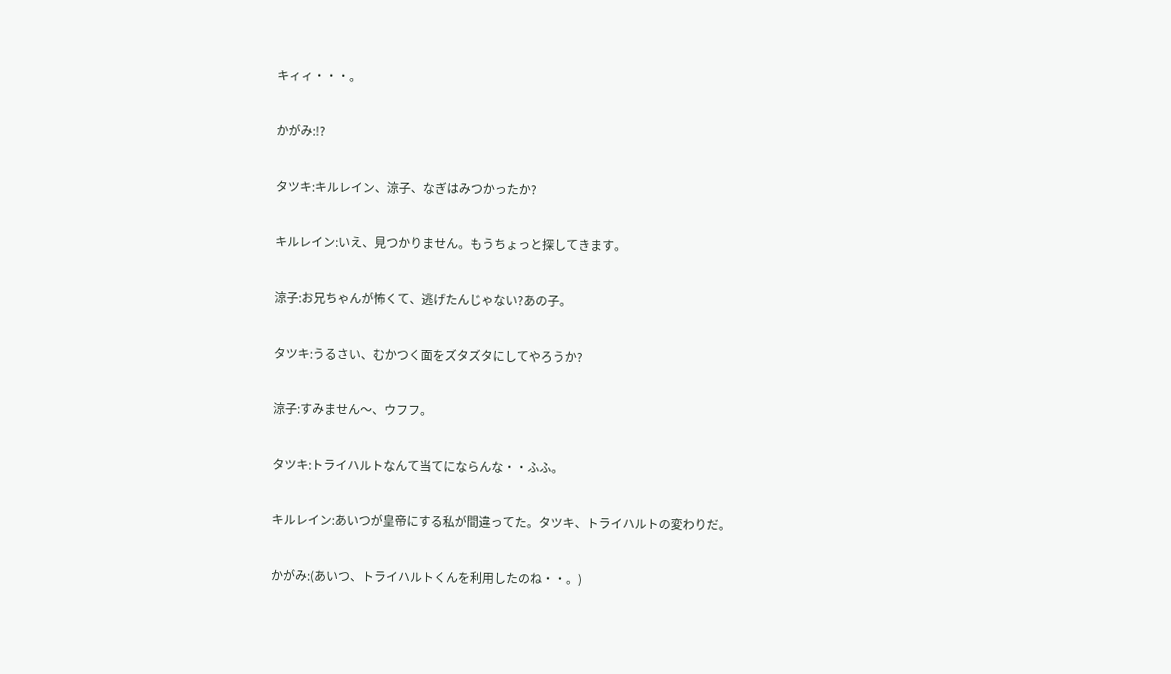キィィ・・・。

かがみ:!?

タツキ:キルレイン、涼子、なぎはみつかったか?

キルレイン:いえ、見つかりません。もうちょっと探してきます。

涼子:お兄ちゃんが怖くて、逃げたんじゃない?あの子。

タツキ:うるさい、むかつく面をズタズタにしてやろうか?

涼子:すみません〜、ウフフ。

タツキ:トライハルトなんて当てにならんな・・ふふ。

キルレイン:あいつが皇帝にする私が間違ってた。タツキ、トライハルトの変わりだ。

かがみ:(あいつ、トライハルトくんを利用したのね・・。)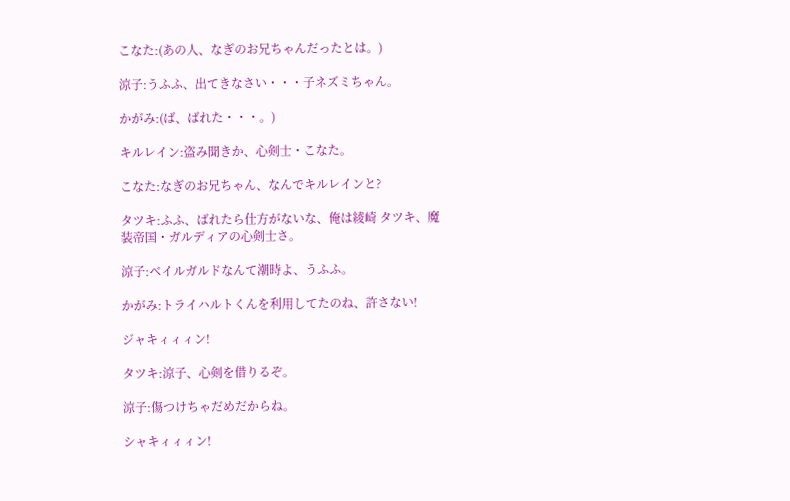こなた:(あの人、なぎのお兄ちゃんだったとは。)

涼子:うふふ、出てきなさい・・・子ネズミちゃん。

かがみ:(ば、ばれた・・・。)

キルレイン:盗み聞きか、心剣士・こなた。

こなた:なぎのお兄ちゃん、なんでキルレインと?

タツキ:ふふ、ばれたら仕方がないな、俺は綾崎 タツキ、魔装帝国・ガルディアの心剣士さ。

涼子:ベイルガルドなんて潮時よ、うふふ。

かがみ:トライハルトくんを利用してたのね、許さない!

ジャキィィィン!

タツキ:涼子、心剣を借りるぞ。

涼子:傷つけちゃだめだからね。

シャキィィィン!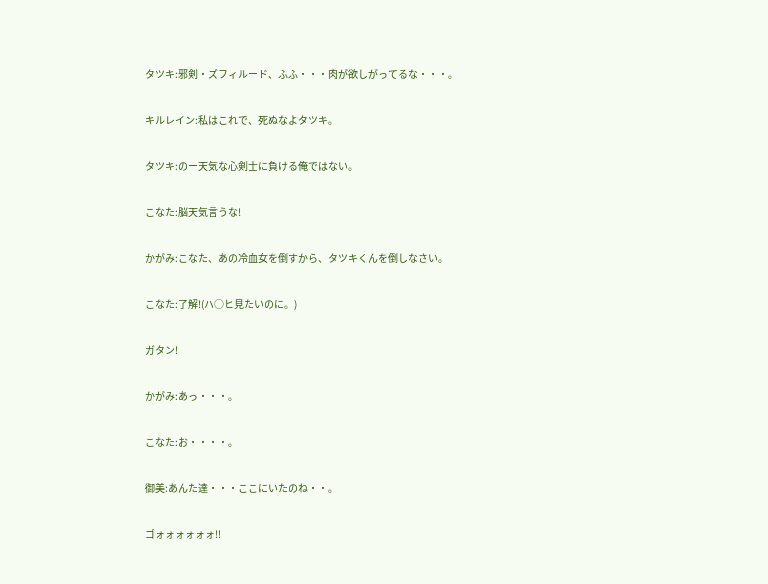タツキ:邪剣・ズフィルード、ふふ・・・肉が欲しがってるな・・・。

キルレイン:私はこれで、死ぬなよタツキ。

タツキ:のー天気な心剣士に負ける俺ではない。

こなた:脳天気言うな!

かがみ:こなた、あの冷血女を倒すから、タツキくんを倒しなさい。

こなた:了解!(ハ○ヒ見たいのに。)

ガタン!

かがみ:あっ・・・。

こなた:お・・・・。

御美:あんた達・・・ここにいたのね・・。

ゴォォォォォォ!!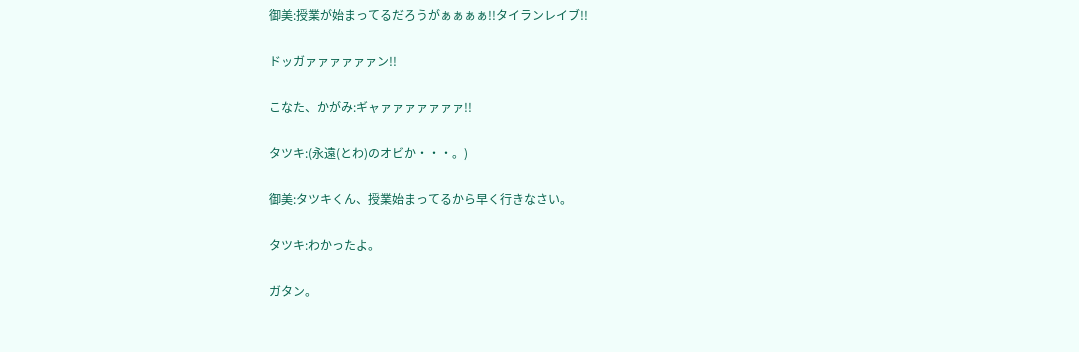御美:授業が始まってるだろうがぁぁぁぁ!!タイランレイブ!!

ドッガァァァァァァン!!

こなた、かがみ:ギャァァァァァァァ!!

タツキ:(永遠(とわ)のオビか・・・。)

御美:タツキくん、授業始まってるから早く行きなさい。

タツキ:わかったよ。

ガタン。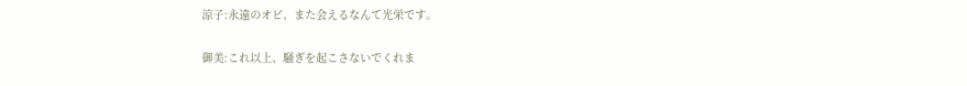涼子:永遠のオビ、また会えるなんて光栄です。

御美:これ以上、騒ぎを起こさないでくれま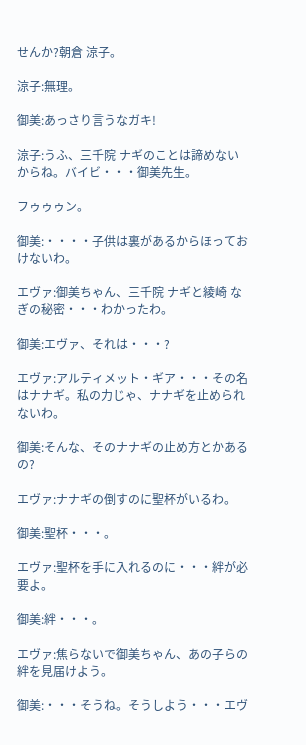せんか?朝倉 涼子。

涼子:無理。

御美:あっさり言うなガキ!

涼子:うふ、三千院 ナギのことは諦めないからね。バイビ・・・御美先生。

フゥゥゥン。

御美:・・・・子供は裏があるからほっておけないわ。

エヴァ:御美ちゃん、三千院 ナギと綾崎 なぎの秘密・・・わかったわ。

御美:エヴァ、それは・・・?

エヴァ:アルティメット・ギア・・・その名はナナギ。私の力じゃ、ナナギを止められないわ。

御美:そんな、そのナナギの止め方とかあるの?

エヴァ:ナナギの倒すのに聖杯がいるわ。

御美:聖杯・・・。

エヴァ:聖杯を手に入れるのに・・・絆が必要よ。

御美:絆・・・。

エヴァ:焦らないで御美ちゃん、あの子らの絆を見届けよう。

御美:・・・そうね。そうしよう・・・エヴ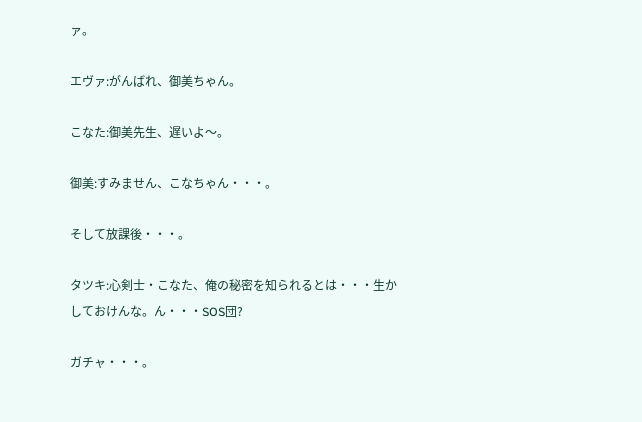ァ。

エヴァ:がんばれ、御美ちゃん。

こなた:御美先生、遅いよ〜。

御美:すみません、こなちゃん・・・。

そして放課後・・・。

タツキ:心剣士・こなた、俺の秘密を知られるとは・・・生かしておけんな。ん・・・SOS団?

ガチャ・・・。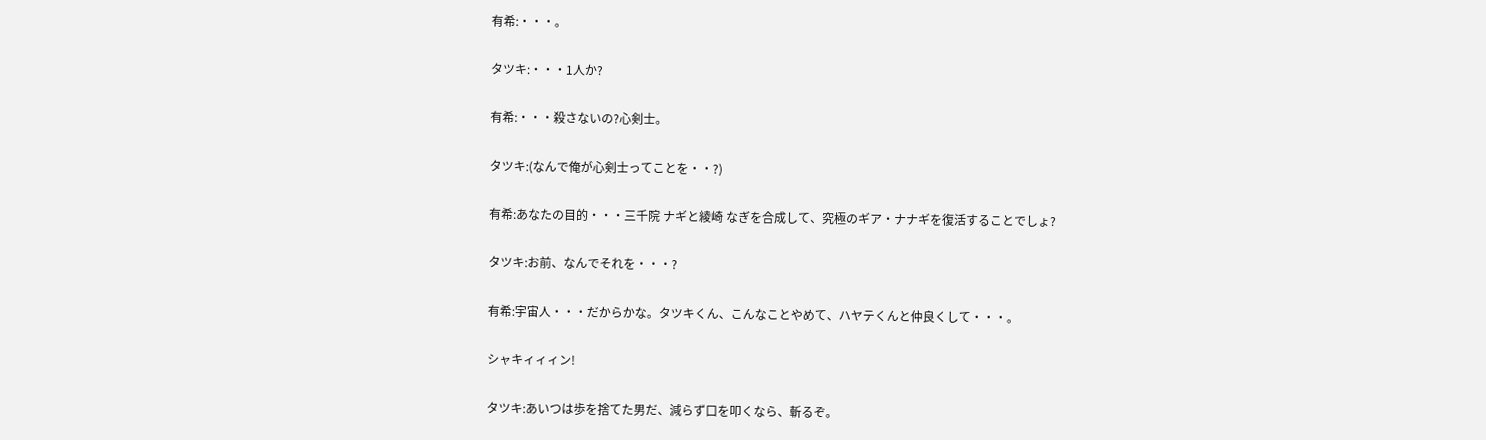有希:・・・。

タツキ:・・・1人か?

有希:・・・殺さないの?心剣士。

タツキ:(なんで俺が心剣士ってことを・・?)

有希:あなたの目的・・・三千院 ナギと綾崎 なぎを合成して、究極のギア・ナナギを復活することでしょ?

タツキ:お前、なんでそれを・・・?

有希:宇宙人・・・だからかな。タツキくん、こんなことやめて、ハヤテくんと仲良くして・・・。

シャキィィィン!

タツキ:あいつは歩を捨てた男だ、減らず口を叩くなら、斬るぞ。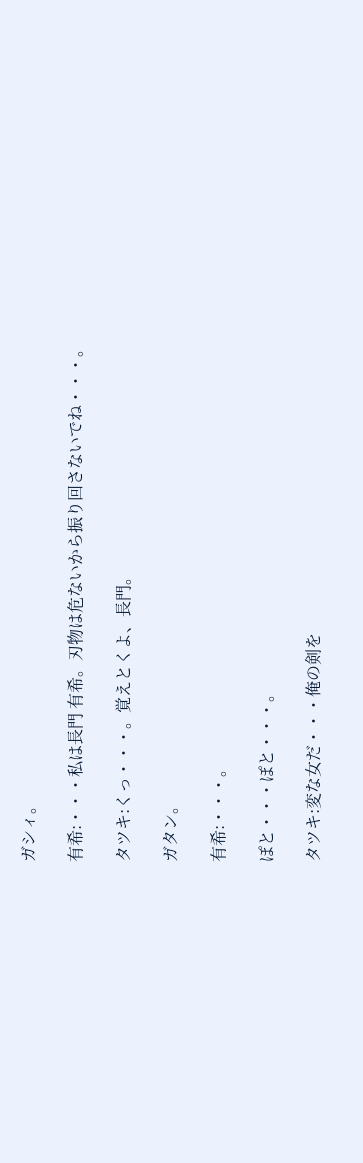ガシィ。

有希:・・・私は長門 有希。刃物は危ないから振り回さないでね・・・。

タツキ:くっ・・・。覚えとくよ、長門。

ガタン。

有希:・・・。

ぽと・・・ぽと・・・。

タツキ:変な女だ・・・俺の剣を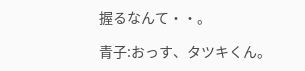握るなんて・・。

青子:おっす、タツキくん。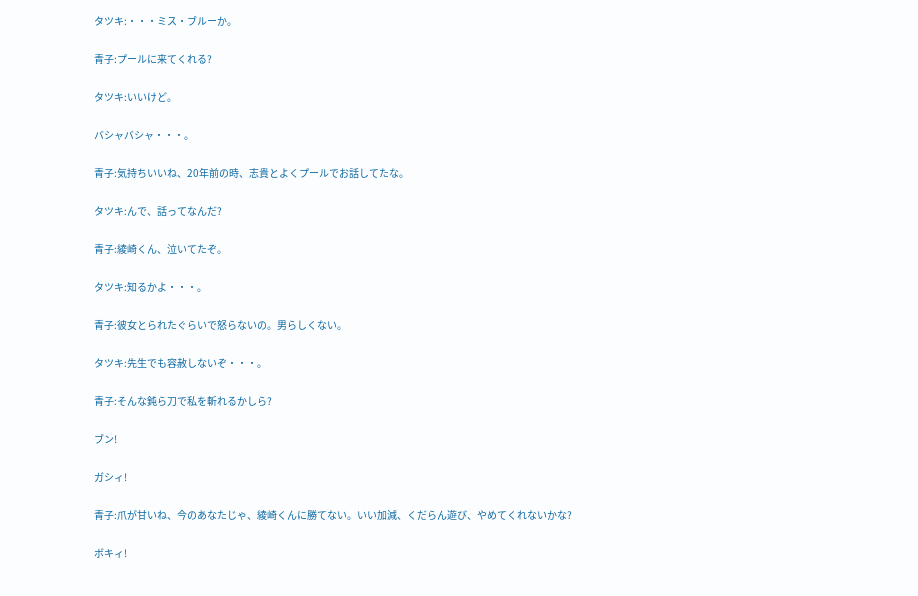タツキ:・・・ミス・ブルーか。

青子:プールに来てくれる?

タツキ:いいけど。

バシャバシャ・・・。

青子:気持ちいいね、20年前の時、志貴とよくプールでお話してたな。

タツキ:んで、話ってなんだ?

青子:綾崎くん、泣いてたぞ。

タツキ:知るかよ・・・。

青子:彼女とられたぐらいで怒らないの。男らしくない。

タツキ:先生でも容赦しないぞ・・・。

青子:そんな鈍ら刀で私を斬れるかしら?

ブン!

ガシィ!

青子:爪が甘いね、今のあなたじゃ、綾崎くんに勝てない。いい加減、くだらん遊び、やめてくれないかな?

ボキィ!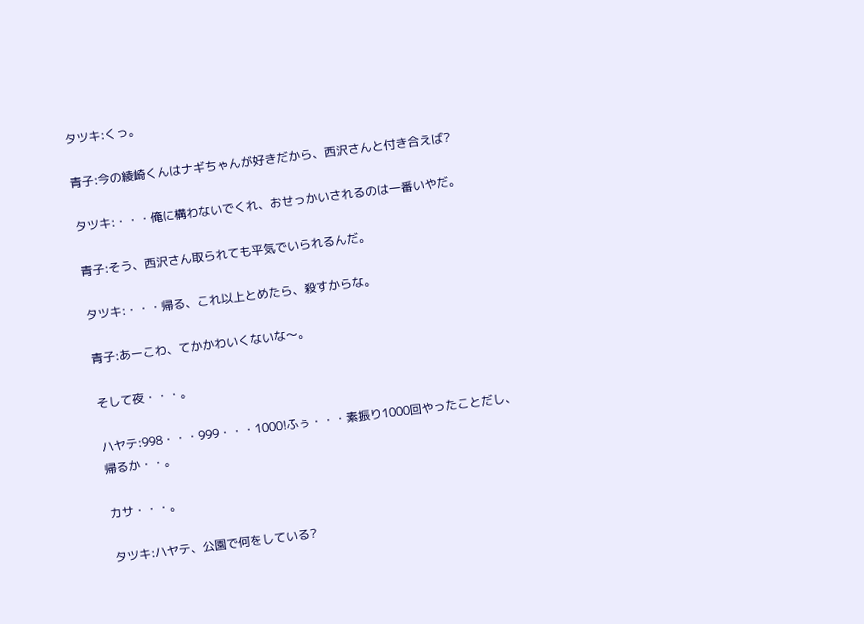タツキ:くっ。

青子:今の綾崎くんはナギちゃんが好きだから、西沢さんと付き合えば?

タツキ:・・・俺に構わないでくれ、おせっかいされるのは一番いやだ。

青子:そう、西沢さん取られても平気でいられるんだ。

タツキ:・・・帰る、これ以上とめたら、殺すからな。

青子:あーこわ、てかかわいくないな〜。

そして夜・・・。

ハヤテ:998・・・999・・・1000!ふぅ・・・素振り1000回やったことだし、帰るか・・。

カサ・・・。

タツキ:ハヤテ、公園で何をしている?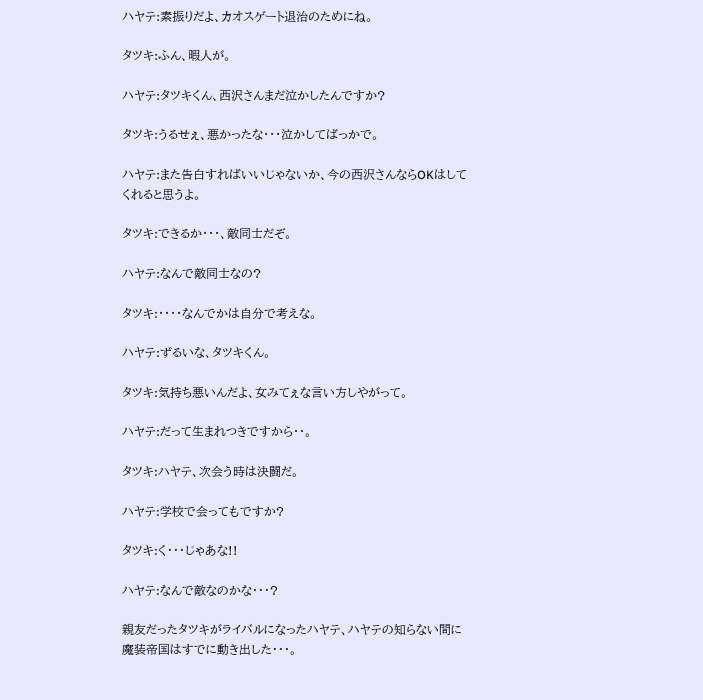ハヤテ:素振りだよ、カオスゲート退治のためにね。

タツキ:ふん、暇人が。

ハヤテ:タツキくん、西沢さんまだ泣かしたんですか?

タツキ:うるせぇ、悪かったな・・・泣かしてばっかで。

ハヤテ:また告白すればいいじゃないか、今の西沢さんならOKはしてくれると思うよ。

タツキ:できるか・・・、敵同士だぞ。

ハヤテ:なんで敵同士なの?

タツキ:・・・・なんでかは自分で考えな。

ハヤテ:ずるいな、タツキくん。

タツキ:気持ち悪いんだよ、女みてぇな言い方しやがって。

ハヤテ:だって生まれつきですから・・。

タツキ:ハヤテ、次会う時は決闘だ。

ハヤテ:学校で会ってもですか?

タツキ:く・・・じゃあな!!

ハヤテ:なんで敵なのかな・・・?

親友だったタツキがライバルになったハヤテ、ハヤテの知らない間に魔装帝国はすでに動き出した・・・。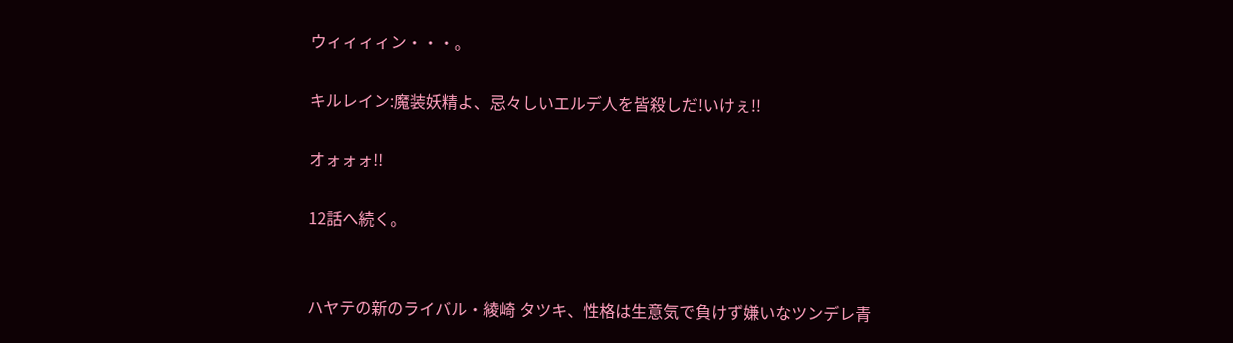ウィィィィン・・・。

キルレイン:魔装妖精よ、忌々しいエルデ人を皆殺しだ!いけぇ!!

オォォォ!!

12話へ続く。


ハヤテの新のライバル・綾崎 タツキ、性格は生意気で負けず嫌いなツンデレ青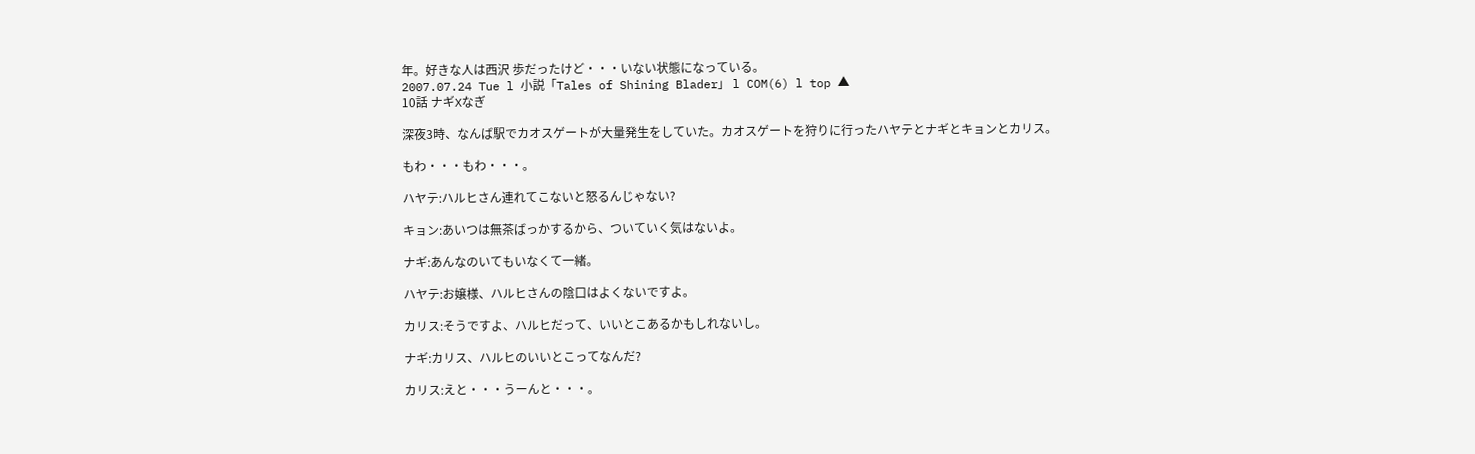年。好きな人は西沢 歩だったけど・・・いない状態になっている。
2007.07.24 Tue l 小説「Tales of Shining Blader」 l COM(6) l top ▲
10話 ナギXなぎ

深夜3時、なんば駅でカオスゲートが大量発生をしていた。カオスゲートを狩りに行ったハヤテとナギとキョンとカリス。

もわ・・・もわ・・・。

ハヤテ:ハルヒさん連れてこないと怒るんじゃない?

キョン:あいつは無茶ばっかするから、ついていく気はないよ。

ナギ:あんなのいてもいなくて一緒。

ハヤテ:お嬢様、ハルヒさんの陰口はよくないですよ。

カリス:そうですよ、ハルヒだって、いいとこあるかもしれないし。

ナギ:カリス、ハルヒのいいとこってなんだ?

カリス:えと・・・うーんと・・・。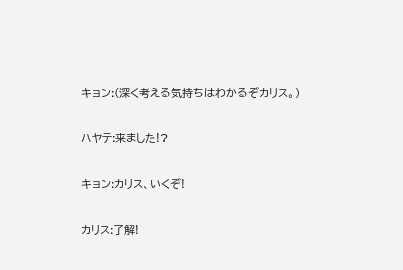キョン:(深く考える気持ちはわかるぞカリス。)

ハヤテ:来ました!?

キョン:カリス、いくぞ!

カリス:了解!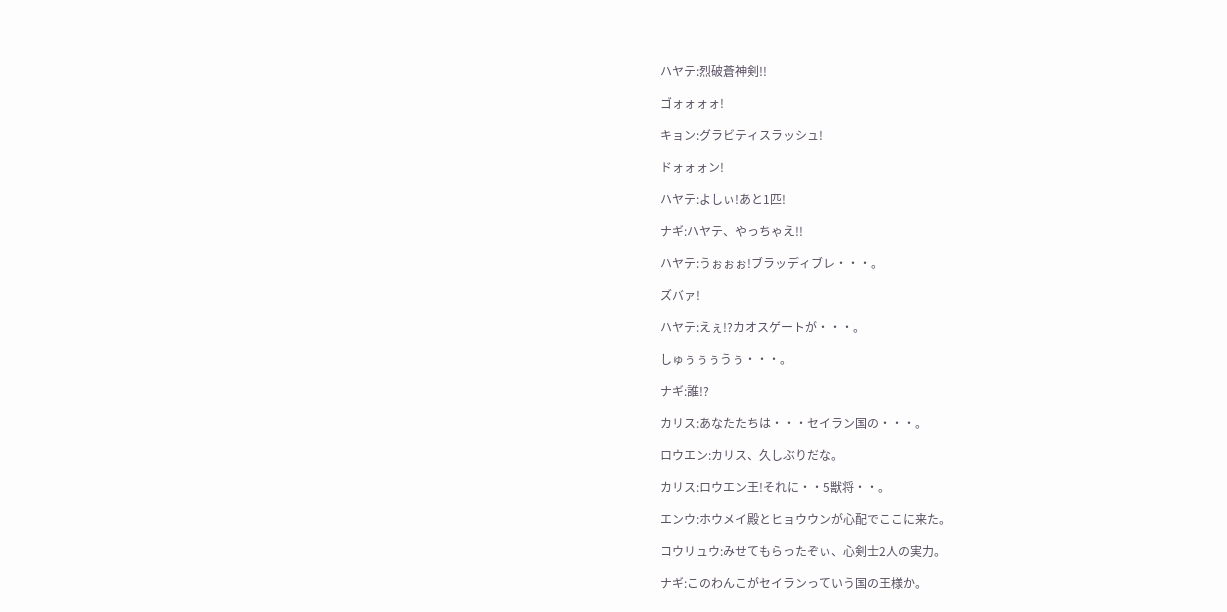ハヤテ:烈破蒼神剣!!

ゴォォォォ!

キョン:グラビティスラッシュ!

ドォォォン!

ハヤテ:よしぃ!あと1匹!

ナギ:ハヤテ、やっちゃえ!!

ハヤテ:うぉぉぉ!ブラッディブレ・・・。

ズバァ!

ハヤテ:えぇ!?カオスゲートが・・・。

しゅぅぅぅうぅ・・・。

ナギ:誰!?

カリス:あなたたちは・・・セイラン国の・・・。

ロウエン:カリス、久しぶりだな。

カリス:ロウエン王!それに・・5獣将・・。

エンウ:ホウメイ殿とヒョウウンが心配でここに来た。

コウリュウ:みせてもらったぞぃ、心剣士2人の実力。

ナギ:このわんこがセイランっていう国の王様か。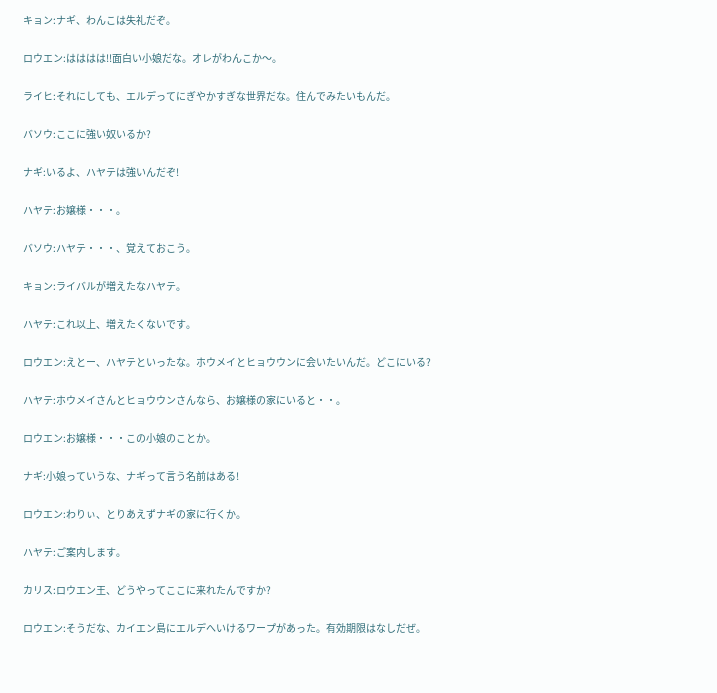キョン:ナギ、わんこは失礼だぞ。

ロウエン:はははは!!面白い小娘だな。オレがわんこか〜。

ライヒ:それにしても、エルデってにぎやかすぎな世界だな。住んでみたいもんだ。

バソウ:ここに強い奴いるか?

ナギ:いるよ、ハヤテは強いんだぞ!

ハヤテ:お嬢様・・・。

バソウ:ハヤテ・・・、覚えておこう。

キョン:ライバルが増えたなハヤテ。

ハヤテ:これ以上、増えたくないです。

ロウエン:えとー、ハヤテといったな。ホウメイとヒョウウンに会いたいんだ。どこにいる?

ハヤテ:ホウメイさんとヒョウウンさんなら、お嬢様の家にいると・・。

ロウエン:お嬢様・・・この小娘のことか。

ナギ:小娘っていうな、ナギって言う名前はある!

ロウエン:わりぃ、とりあえずナギの家に行くか。

ハヤテ:ご案内します。

カリス:ロウエン王、どうやってここに来れたんですか?

ロウエン:そうだな、カイエン島にエルデへいけるワープがあった。有効期限はなしだぜ。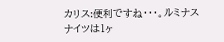カリス:便利ですね・・・。ルミナスナイツは1ヶ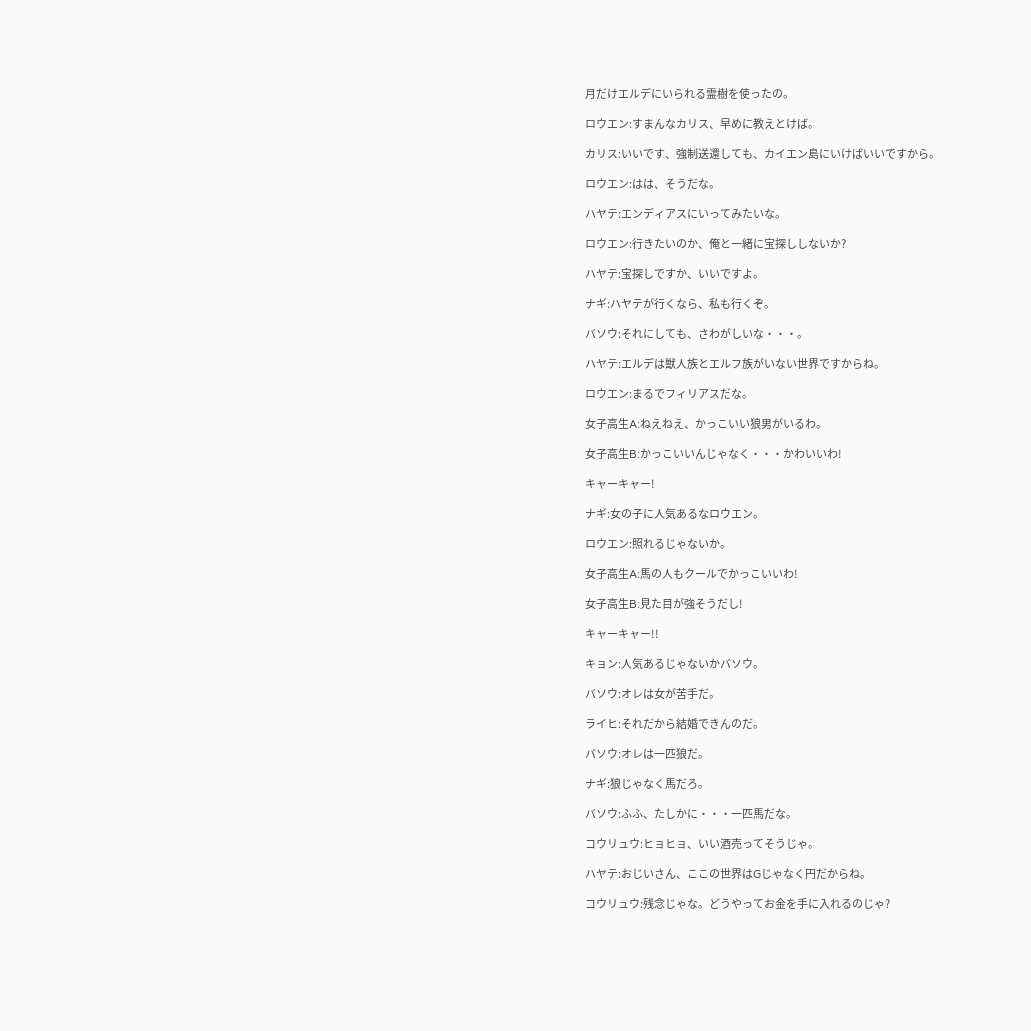月だけエルデにいられる霊樹を使ったの。

ロウエン:すまんなカリス、早めに教えとけば。

カリス:いいです、強制送還しても、カイエン島にいけばいいですから。

ロウエン:はは、そうだな。

ハヤテ:エンディアスにいってみたいな。

ロウエン:行きたいのか、俺と一緒に宝探ししないか?

ハヤテ:宝探しですか、いいですよ。

ナギ:ハヤテが行くなら、私も行くぞ。

バソウ:それにしても、さわがしいな・・・。

ハヤテ:エルデは獣人族とエルフ族がいない世界ですからね。

ロウエン:まるでフィリアスだな。

女子高生A:ねえねえ、かっこいい狼男がいるわ。

女子高生B:かっこいいんじゃなく・・・かわいいわ!

キャーキャー!

ナギ:女の子に人気あるなロウエン。

ロウエン:照れるじゃないか。

女子高生A:馬の人もクールでかっこいいわ!

女子高生B:見た目が強そうだし!

キャーキャー!!

キョン:人気あるじゃないかバソウ。

バソウ:オレは女が苦手だ。

ライヒ:それだから結婚できんのだ。

バソウ:オレは一匹狼だ。

ナギ:狼じゃなく馬だろ。

バソウ:ふふ、たしかに・・・一匹馬だな。

コウリュウ:ヒョヒョ、いい酒売ってそうじゃ。

ハヤテ:おじいさん、ここの世界はGじゃなく円だからね。

コウリュウ:残念じゃな。どうやってお金を手に入れるのじゃ?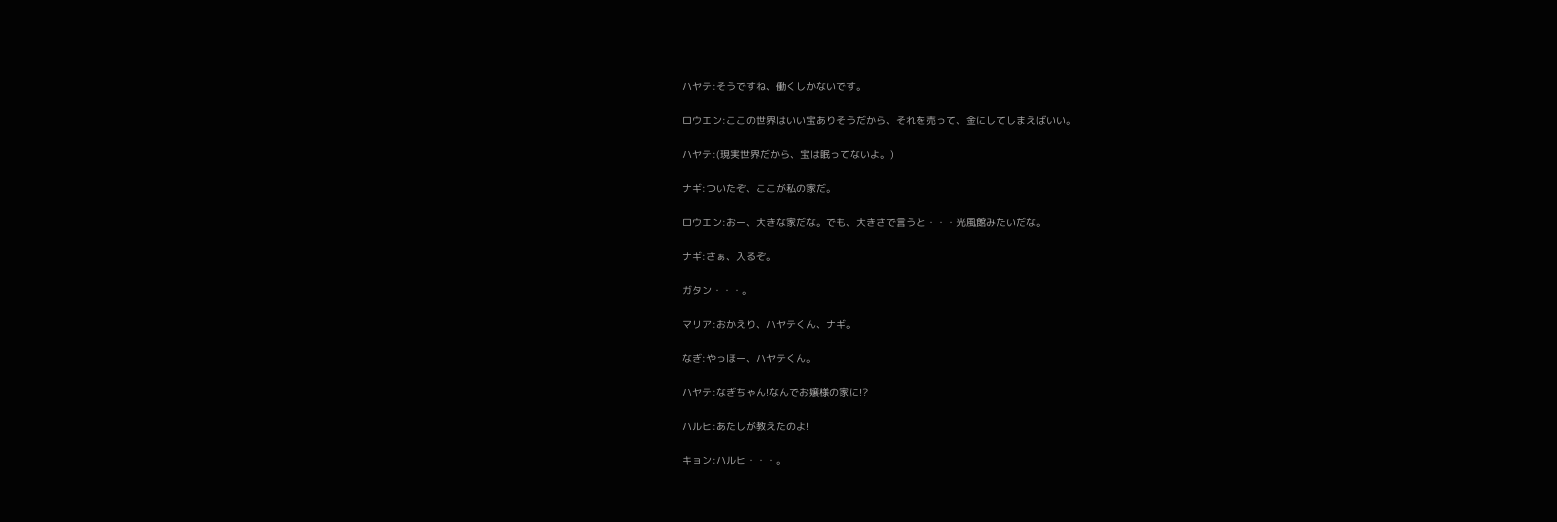ハヤテ:そうですね、働くしかないです。

ロウエン:ここの世界はいい宝ありそうだから、それを売って、金にしてしまえばいい。

ハヤテ:(現実世界だから、宝は眠ってないよ。)

ナギ:ついたぞ、ここが私の家だ。

ロウエン:おー、大きな家だな。でも、大きさで言うと・・・光風館みたいだな。

ナギ:さぁ、入るぞ。

ガタン・・・。

マリア:おかえり、ハヤテくん、ナギ。

なぎ:やっほー、ハヤテくん。

ハヤテ:なぎちゃん!なんでお嬢様の家に!?

ハルヒ:あたしが教えたのよ!

キョン:ハルヒ・・・。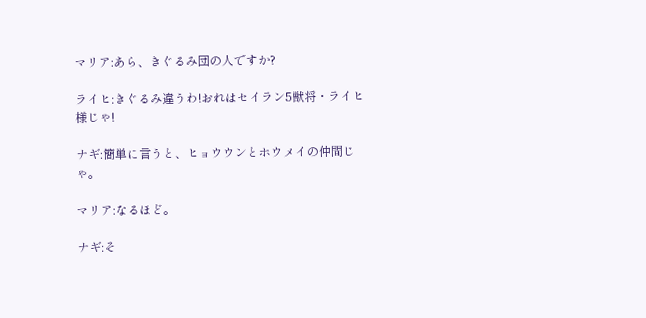マリア:あら、きぐるみ団の人ですか?

ライヒ:きぐるみ違うわ!おれはセイラン5獣将・ライヒ様じゃ!

ナギ:簡単に言うと、ヒョウウンとホウメイの仲間じゃ。

マリア:なるほど。

ナギ:そ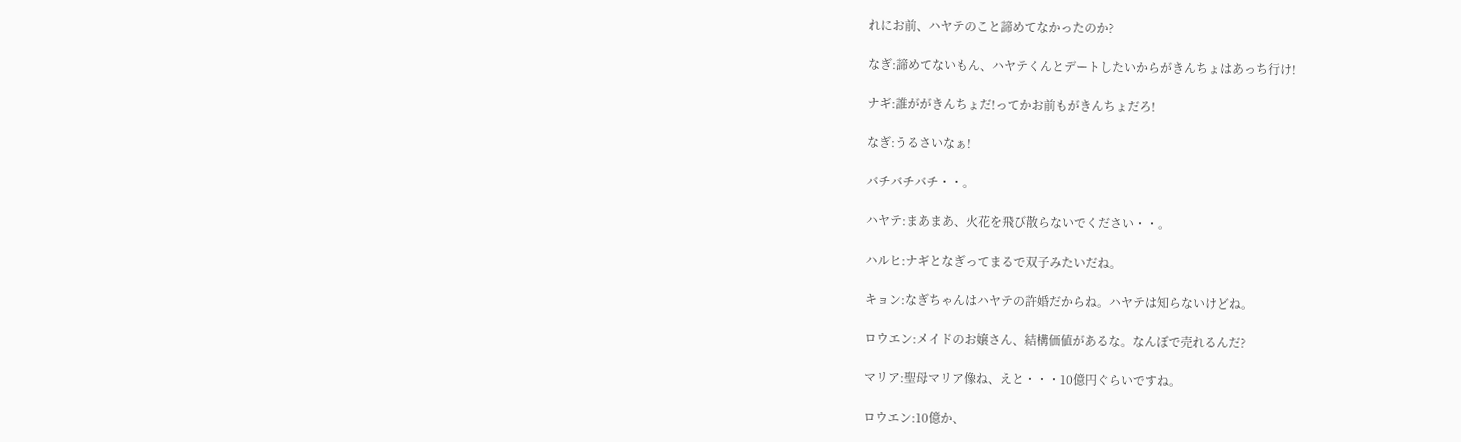れにお前、ハヤテのこと諦めてなかったのか?

なぎ:諦めてないもん、ハヤテくんとデートしたいからがきんちょはあっち行け!

ナギ:誰ががきんちょだ!ってかお前もがきんちょだろ!

なぎ:うるさいなぁ!

バチバチバチ・・。

ハヤテ:まあまあ、火花を飛び散らないでください・・。

ハルヒ:ナギとなぎってまるで双子みたいだね。

キョン:なぎちゃんはハヤテの許婚だからね。ハヤテは知らないけどね。

ロウエン:メイドのお嬢さん、結構価値があるな。なんぼで売れるんだ?

マリア:聖母マリア像ね、えと・・・10億円ぐらいですね。

ロウエン:10億か、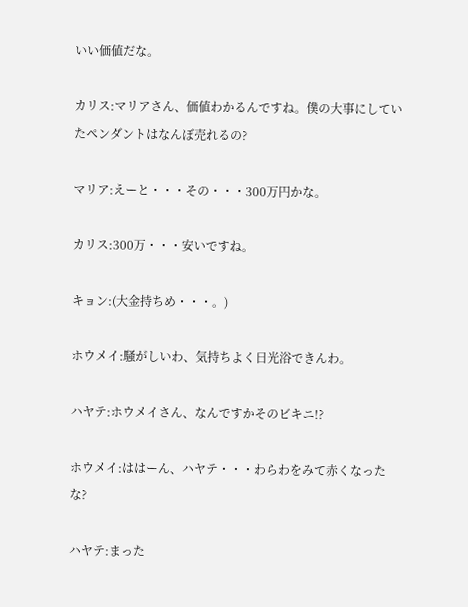いい価値だな。

カリス:マリアさん、価値わかるんですね。僕の大事にしていたペンダントはなんぼ売れるの?

マリア:えーと・・・その・・・300万円かな。

カリス:300万・・・安いですね。

キョン:(大金持ちめ・・・。)

ホウメイ:騒がしいわ、気持ちよく日光浴できんわ。

ハヤテ:ホウメイさん、なんですかそのビキニ!?

ホウメイ:ははーん、ハヤテ・・・わらわをみて赤くなったな?

ハヤテ:まった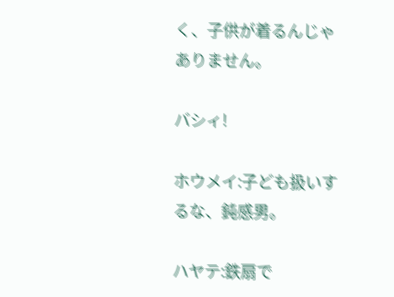く、子供が着るんじゃありません。

バシィ!

ホウメイ:子ども扱いするな、鈍感男。

ハヤテ:鉄扇で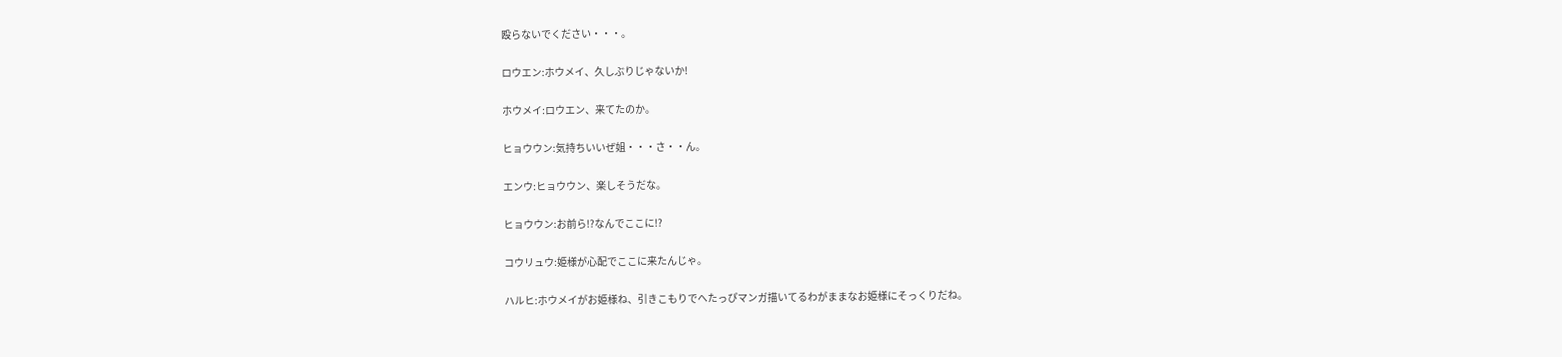殴らないでください・・・。

ロウエン:ホウメイ、久しぶりじゃないか!

ホウメイ:ロウエン、来てたのか。

ヒョウウン:気持ちいいぜ姐・・・さ・・ん。

エンウ:ヒョウウン、楽しそうだな。

ヒョウウン:お前ら!?なんでここに!?

コウリュウ:姫様が心配でここに来たんじゃ。

ハルヒ:ホウメイがお姫様ね、引きこもりでへたっぴマンガ描いてるわがままなお姫様にそっくりだね。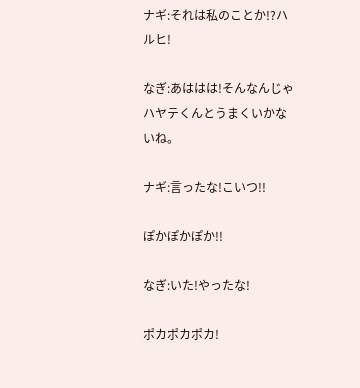ナギ:それは私のことか!?ハルヒ!

なぎ:あははは!そんなんじゃハヤテくんとうまくいかないね。

ナギ:言ったな!こいつ!!

ぽかぽかぽか!!

なぎ:いた!やったな!

ポカポカポカ!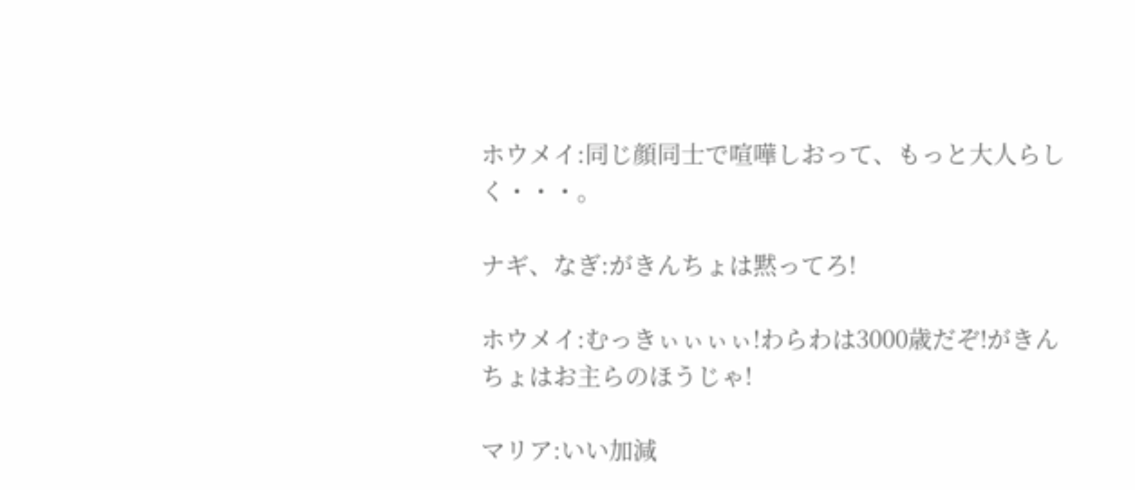ホウメイ:同じ顔同士で喧嘩しおって、もっと大人らしく・・・。

ナギ、なぎ:がきんちょは黙ってろ!

ホウメイ:むっきぃぃぃぃ!わらわは3000歳だぞ!がきんちょはお主らのほうじゃ!

マリア:いい加減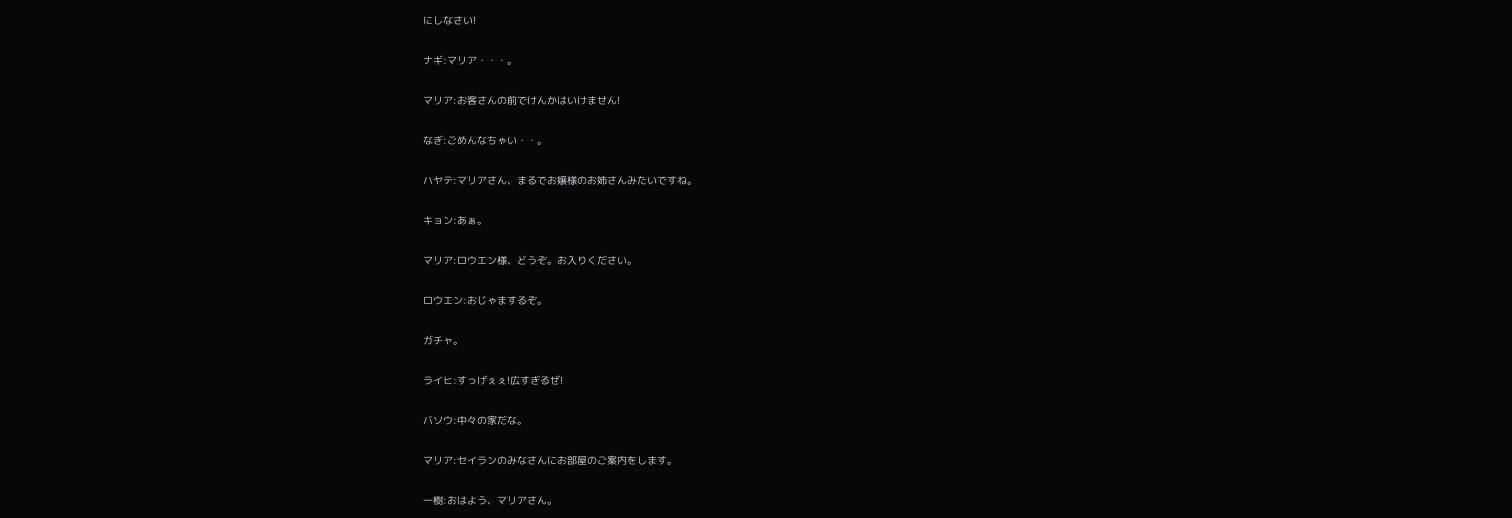にしなさい!

ナギ:マリア・・・。

マリア:お客さんの前でけんかはいけません!

なぎ:ごめんなちゃい・・。

ハヤテ:マリアさん、まるでお嬢様のお姉さんみたいですね。

キョン:あぁ。

マリア:ロウエン様、どうぞ。お入りください。

ロウエン:おじゃまするぞ。

ガチャ。

ライヒ:すっげぇぇ!広すぎるぜ!

バソウ:中々の家だな。

マリア:セイランのみなさんにお部屋のご案内をします。

一樹:おはよう、マリアさん。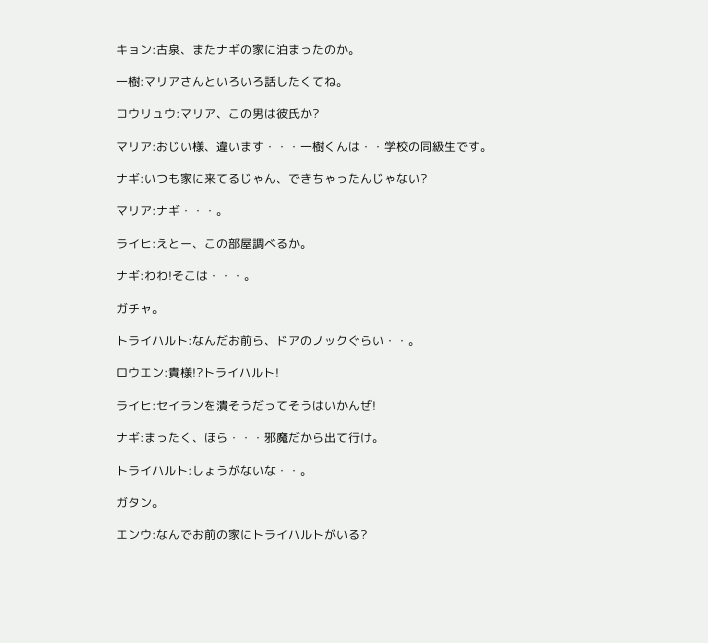キョン:古泉、またナギの家に泊まったのか。

一樹:マリアさんといろいろ話したくてね。

コウリュウ:マリア、この男は彼氏か?

マリア:おじい様、違います・・・一樹くんは・・学校の同級生です。

ナギ:いつも家に来てるじゃん、できちゃったんじゃない?

マリア:ナギ・・・。

ライヒ:えとー、この部屋調べるか。

ナギ:わわ!そこは・・・。

ガチャ。

トライハルト:なんだお前ら、ドアのノックぐらい・・。

ロウエン:貴様!?トライハルト!

ライヒ:セイランを潰そうだってそうはいかんぜ!

ナギ:まったく、ほら・・・邪魔だから出て行け。

トライハルト:しょうがないな・・。

ガタン。

エンウ:なんでお前の家にトライハルトがいる?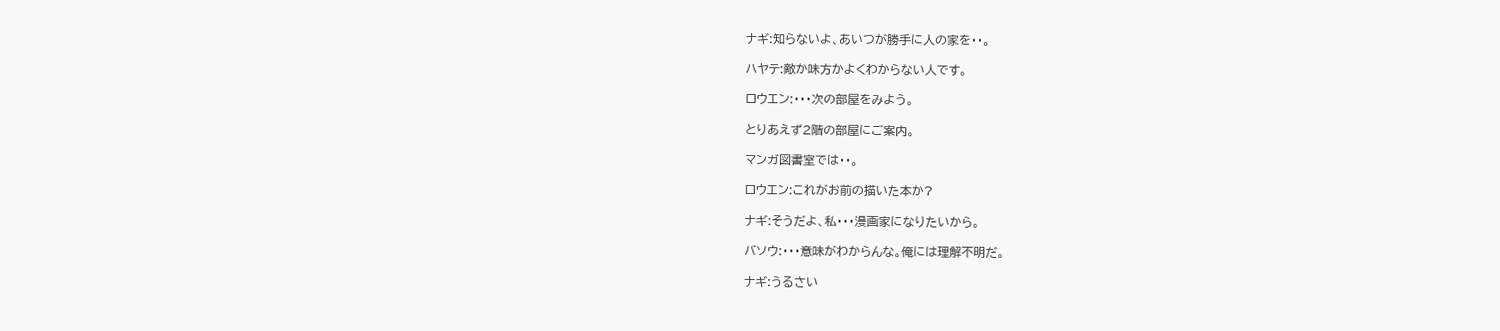ナギ:知らないよ、あいつが勝手に人の家を・・。

ハヤテ:敵か味方かよくわからない人です。

ロウエン:・・・次の部屋をみよう。

とりあえず2階の部屋にご案内。

マンガ図書室では・・。

ロウエン:これがお前の描いた本か?

ナギ:そうだよ、私・・・漫画家になりたいから。

バソウ:・・・意味がわからんな。俺には理解不明だ。

ナギ:うるさい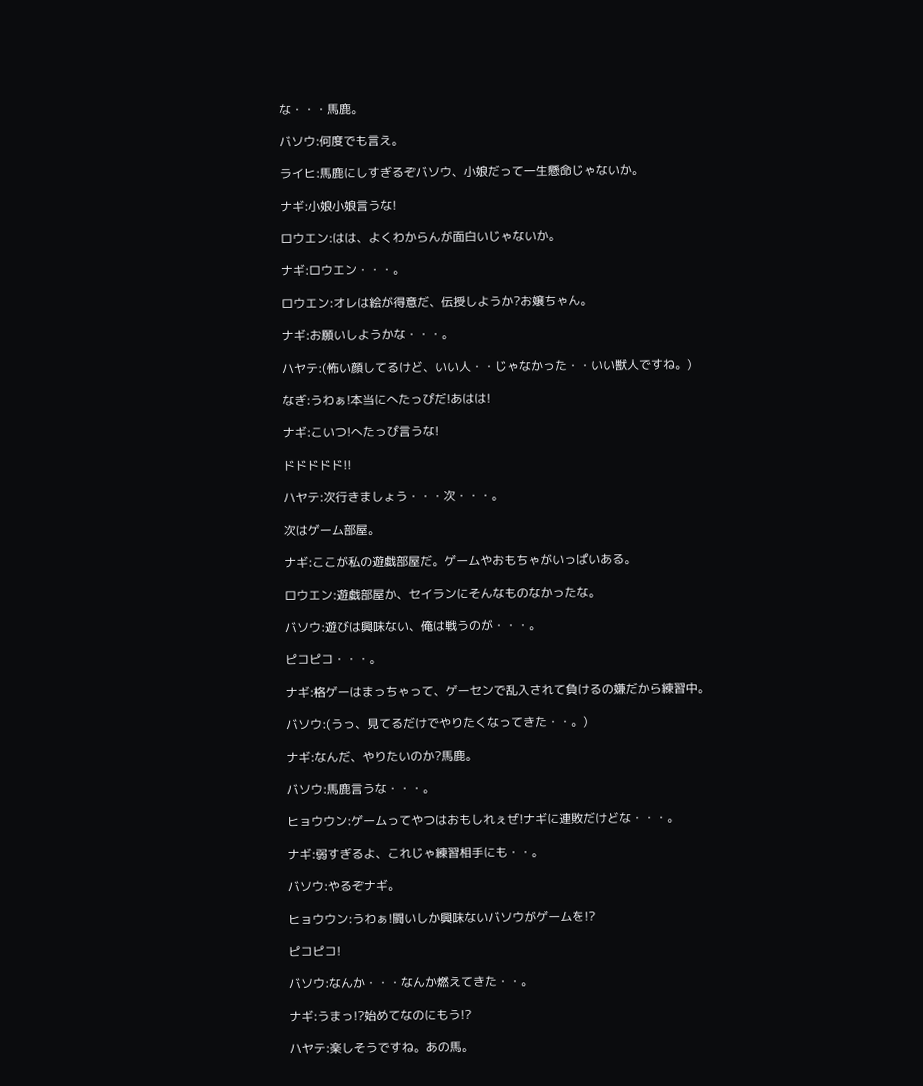な・・・馬鹿。

バソウ:何度でも言え。

ライヒ:馬鹿にしすぎるぞバソウ、小娘だって一生懸命じゃないか。

ナギ:小娘小娘言うな!

ロウエン:はは、よくわからんが面白いじゃないか。

ナギ:ロウエン・・・。

ロウエン:オレは絵が得意だ、伝授しようか?お嬢ちゃん。

ナギ:お願いしようかな・・・。

ハヤテ:(怖い顔してるけど、いい人・・じゃなかった・・いい獣人ですね。)

なぎ:うわぁ!本当にへたっぴだ!あはは!

ナギ:こいつ!へたっぴ言うな!

ドドドドド!!

ハヤテ:次行きましょう・・・次・・・。

次はゲーム部屋。

ナギ:ここが私の遊戯部屋だ。ゲームやおもちゃがいっぱいある。

ロウエン:遊戯部屋か、セイランにそんなものなかったな。

バソウ:遊びは興味ない、俺は戦うのが・・・。

ピコピコ・・・。

ナギ:格ゲーはまっちゃって、ゲーセンで乱入されて負けるの嫌だから練習中。

バソウ:(うっ、見てるだけでやりたくなってきた・・。)

ナギ:なんだ、やりたいのか?馬鹿。

バソウ:馬鹿言うな・・・。

ヒョウウン:ゲームってやつはおもしれぇぜ!ナギに連敗だけどな・・・。

ナギ:弱すぎるよ、これじゃ練習相手にも・・。

バソウ:やるぞナギ。

ヒョウウン:うわぁ!闘いしか興味ないバソウがゲームを!?

ピコピコ!

バソウ:なんか・・・なんか燃えてきた・・。

ナギ:うまっ!?始めてなのにもう!?

ハヤテ:楽しそうですね。あの馬。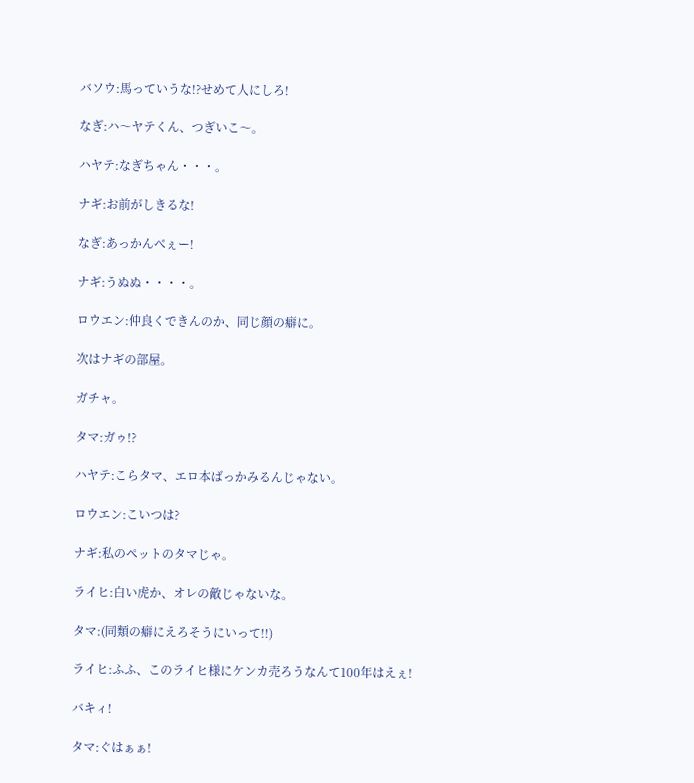バソウ:馬っていうな!?せめて人にしろ!

なぎ:ハ〜ヤテくん、つぎいこ〜。

ハヤテ:なぎちゃん・・・。

ナギ:お前がしきるな!

なぎ:あっかんべぇー!

ナギ:うぬぬ・・・・。

ロウエン:仲良くできんのか、同じ顔の癖に。

次はナギの部屋。

ガチャ。

タマ:ガゥ!?

ハヤテ:こらタマ、エロ本ばっかみるんじゃない。

ロウエン:こいつは?

ナギ:私のペットのタマじゃ。

ライヒ:白い虎か、オレの敵じゃないな。

タマ:(同類の癖にえろそうにいって!!)

ライヒ:ふふ、このライヒ様にケンカ売ろうなんて100年はえぇ!

バキィ!

タマ:ぐはぁぁ!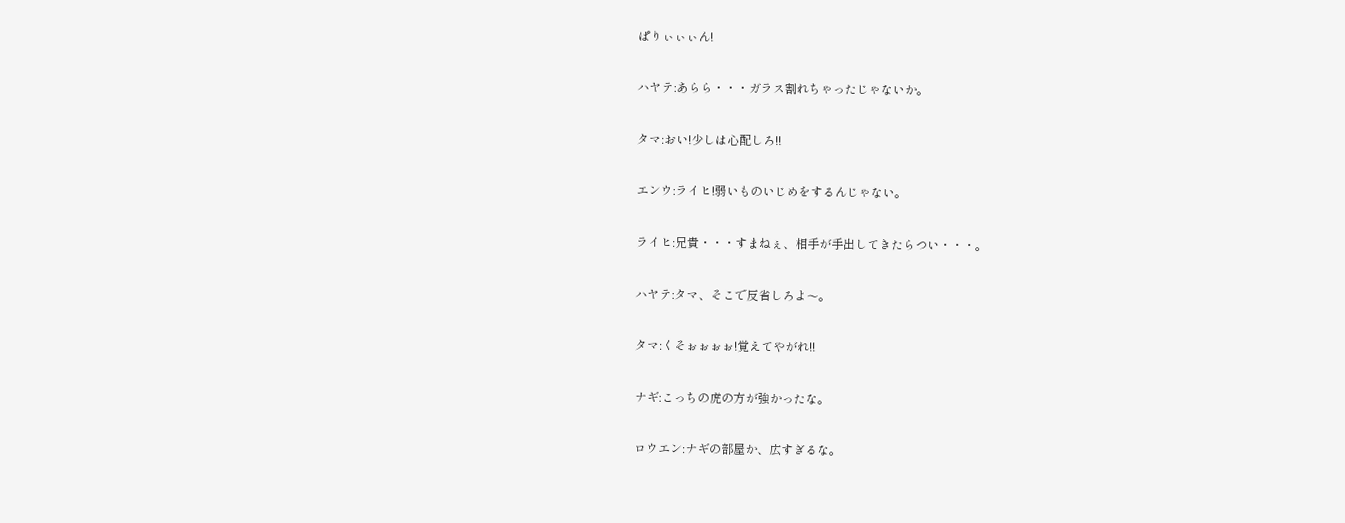ぱりぃぃぃん!

ハヤテ:あらら・・・ガラス割れちゃったじゃないか。

タマ:おい!少しは心配しろ!!

エンウ:ライヒ!弱いものいじめをするんじゃない。

ライヒ:兄貴・・・すまねぇ、相手が手出してきたらつい・・・。

ハヤテ:タマ、そこで反省しろよ〜。

タマ:くそぉぉぉぉ!覚えてやがれ!!

ナギ:こっちの虎の方が強かったな。

ロウエン:ナギの部屋か、広すぎるな。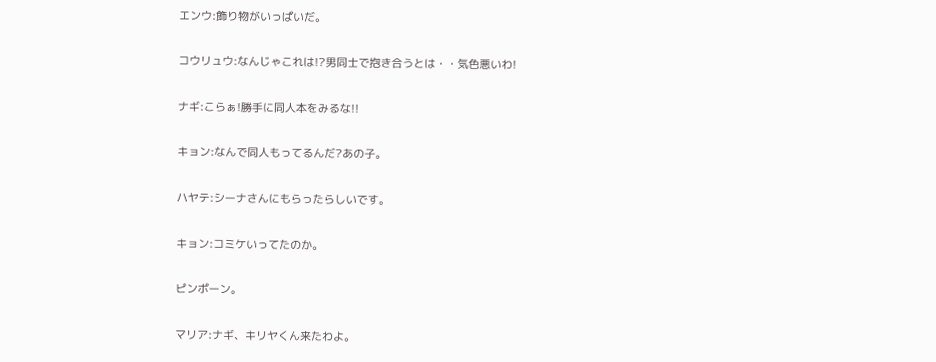エンウ:飾り物がいっぱいだ。

コウリュウ:なんじゃこれは!?男同士で抱き合うとは・・気色悪いわ!

ナギ:こらぁ!勝手に同人本をみるな!!

キョン:なんで同人もってるんだ?あの子。

ハヤテ:シーナさんにもらったらしいです。

キョン:コミケいってたのか。

ピンポーン。

マリア:ナギ、キリヤくん来たわよ。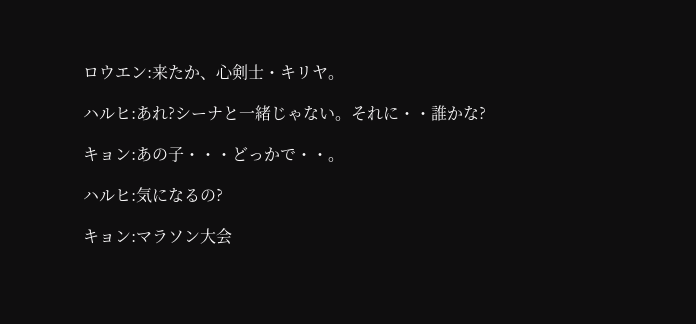ロウエン:来たか、心剣士・キリヤ。

ハルヒ:あれ?シーナと一緒じゃない。それに・・誰かな?

キョン:あの子・・・どっかで・・。

ハルヒ:気になるの?

キョン:マラソン大会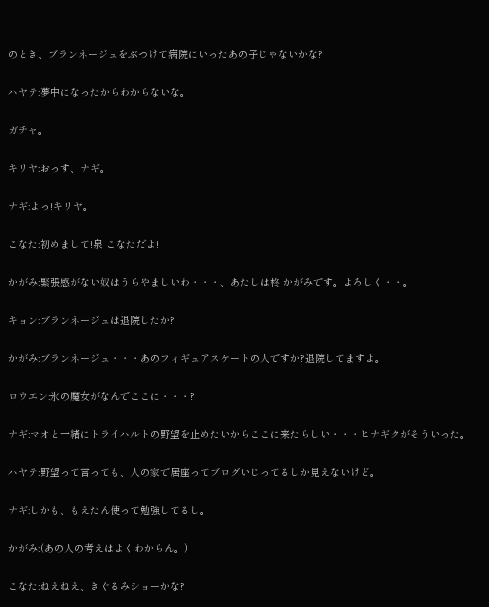のとき、ブランネージュをぶつけて病院にいったあの子じゃないかな?

ハヤテ:夢中になったからわからないな。

ガチャ。

キリヤ:おっす、ナギ。

ナギ:よっ!キリヤ。

こなた:初めまして!泉 こなただよ!

かがみ:緊張感がない奴はうらやましいわ・・・、あたしは柊 かがみです。よろしく・・。

キョン:ブランネージュは退院したか?

かがみ:ブランネージュ・・・あのフィギュアスケートの人ですか?退院してますよ。

ロウエン:氷の魔女がなんでここに・・・?

ナギ:マオと一緒にトライハルトの野望を止めたいからここに来たらしい・・・ヒナギクがそういった。

ハヤテ:野望って言っても、人の家で居座ってブログいじってるしか見えないけど。

ナギ:しかも、もえたん使って勉強してるし。

かがみ:(あの人の考えはよくわからん。)

こなた:ねえねえ、きぐるみショーかな?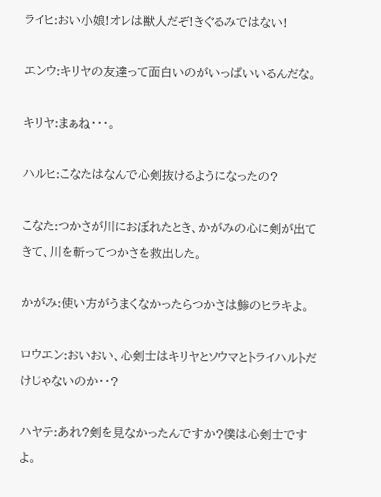ライヒ:おい小娘!オレは獣人だぞ!きぐるみではない!

エンウ:キリヤの友達って面白いのがいっぱいいるんだな。

キリヤ:まぁね・・・。

ハルヒ:こなたはなんで心剣抜けるようになったの?

こなた:つかさが川におぼれたとき、かがみの心に剣が出てきて、川を斬ってつかさを救出した。

かがみ:使い方がうまくなかったらつかさは鯵のヒラキよ。

ロウエン:おいおい、心剣士はキリヤとソウマとトライハルトだけじゃないのか・・?

ハヤテ:あれ?剣を見なかったんですか?僕は心剣士ですよ。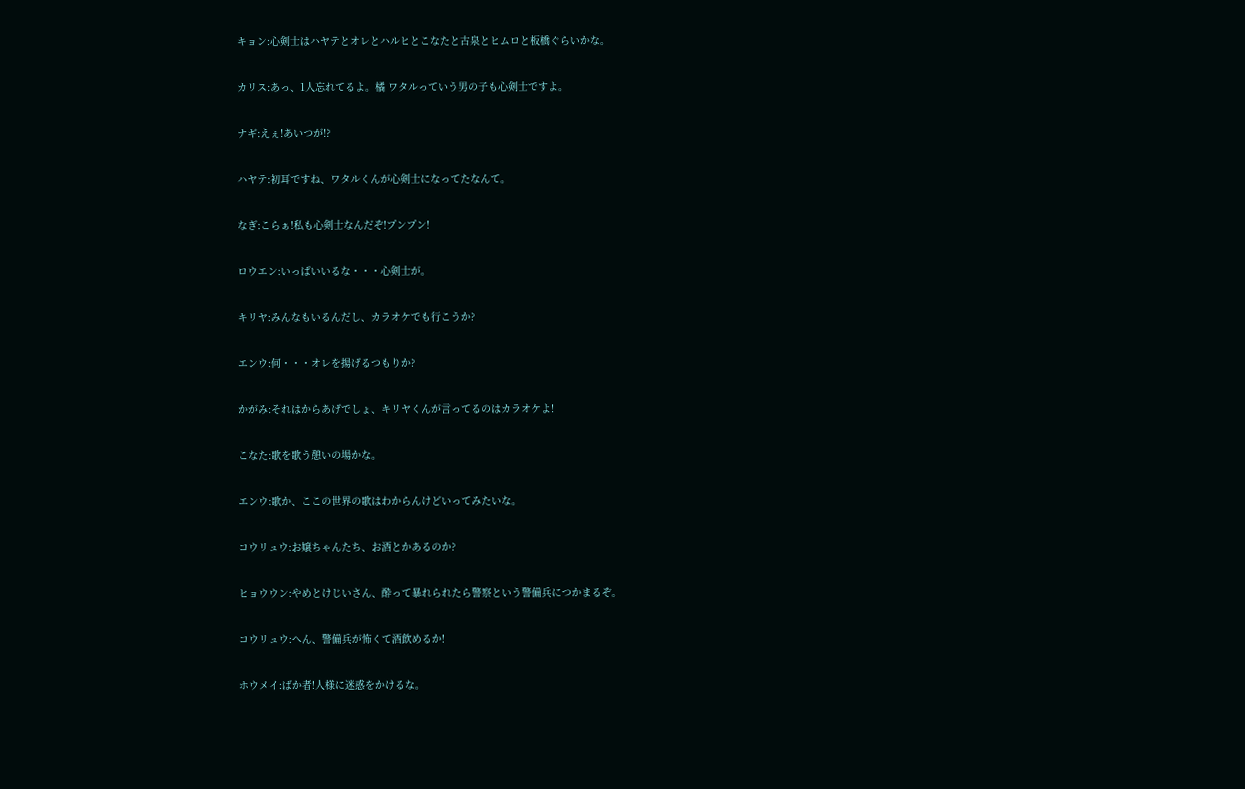キョン:心剣士はハヤテとオレとハルヒとこなたと古泉とヒムロと板橋ぐらいかな。

カリス:あっ、1人忘れてるよ。橘 ワタルっていう男の子も心剣士ですよ。

ナギ:えぇ!あいつが!?

ハヤテ:初耳ですね、ワタルくんが心剣士になってたなんて。

なぎ:こらぁ!私も心剣士なんだぞ!プンプン!

ロウエン:いっぱいいるな・・・心剣士が。

キリヤ:みんなもいるんだし、カラオケでも行こうか?

エンウ:何・・・オレを揚げるつもりか?

かがみ:それはからあげでしょ、キリヤくんが言ってるのはカラオケよ!

こなた:歌を歌う憩いの場かな。

エンウ:歌か、ここの世界の歌はわからんけどいってみたいな。

コウリュウ:お嬢ちゃんたち、お酒とかあるのか?

ヒョウウン:やめとけじいさん、酔って暴れられたら警察という警備兵につかまるぞ。

コウリュウ:へん、警備兵が怖くて酒飲めるか!

ホウメイ:ばか者!人様に迷惑をかけるな。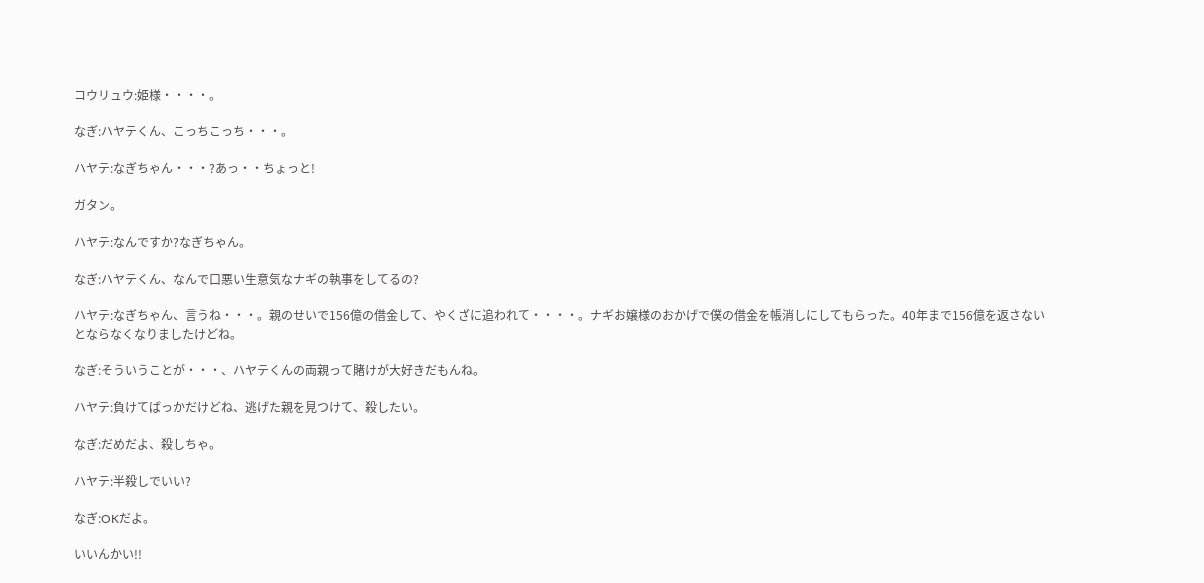コウリュウ:姫様・・・・。

なぎ:ハヤテくん、こっちこっち・・・。

ハヤテ:なぎちゃん・・・?あっ・・ちょっと!

ガタン。

ハヤテ:なんですか?なぎちゃん。

なぎ:ハヤテくん、なんで口悪い生意気なナギの執事をしてるの?

ハヤテ:なぎちゃん、言うね・・・。親のせいで156億の借金して、やくざに追われて・・・・。ナギお嬢様のおかげで僕の借金を帳消しにしてもらった。40年まで156億を返さないとならなくなりましたけどね。

なぎ:そういうことが・・・、ハヤテくんの両親って賭けが大好きだもんね。

ハヤテ:負けてばっかだけどね、逃げた親を見つけて、殺したい。

なぎ:だめだよ、殺しちゃ。

ハヤテ:半殺しでいい?

なぎ:OKだよ。

いいんかい!!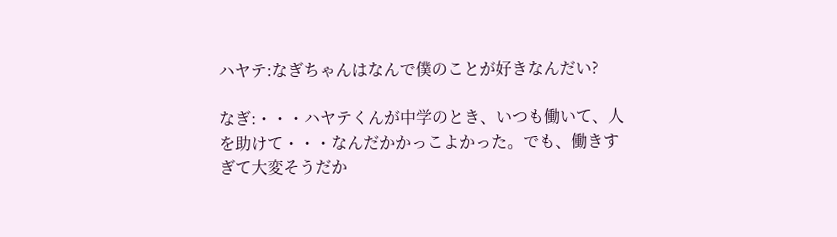ハヤテ:なぎちゃんはなんで僕のことが好きなんだい?

なぎ:・・・ハヤテくんが中学のとき、いつも働いて、人を助けて・・・なんだかかっこよかった。でも、働きすぎて大変そうだか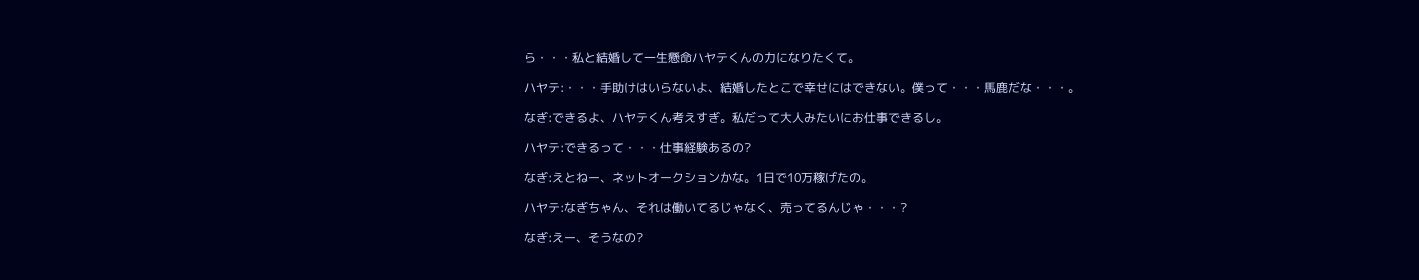ら・・・私と結婚して一生懸命ハヤテくんの力になりたくて。

ハヤテ:・・・手助けはいらないよ、結婚したとこで幸せにはできない。僕って・・・馬鹿だな・・・。

なぎ:できるよ、ハヤテくん考えすぎ。私だって大人みたいにお仕事できるし。

ハヤテ:できるって・・・仕事経験あるの?

なぎ:えとねー、ネットオークションかな。1日で10万稼げたの。

ハヤテ:なぎちゃん、それは働いてるじゃなく、売ってるんじゃ・・・?

なぎ:えー、そうなの?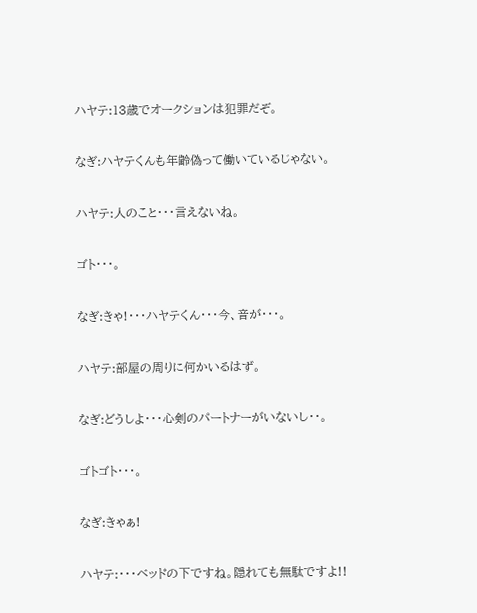ハヤテ:13歳でオークションは犯罪だぞ。

なぎ:ハヤテくんも年齢偽って働いているじゃない。

ハヤテ:人のこと・・・言えないね。

ゴト・・・。

なぎ:きゃ!・・・ハヤテくん・・・今、音が・・・。

ハヤテ:部屋の周りに何かいるはず。

なぎ:どうしよ・・・心剣のパートナーがいないし・・。

ゴトゴト・・・。

なぎ:きゃぁ!

ハヤテ:・・・ベッドの下ですね。隠れても無駄ですよ!!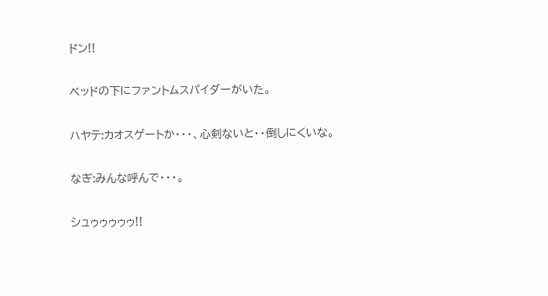ドン!!

ベッドの下にファントムスパイダーがいた。

ハヤテ:カオスゲートか・・・、心剣ないと・・倒しにくいな。

なぎ:みんな呼んで・・・。

シュゥゥゥゥゥ!!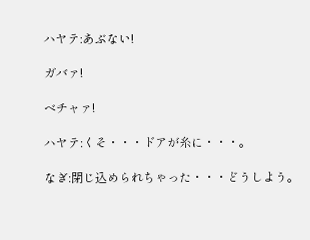ハヤテ:あぶない!

ガバァ!

ベチャァ!

ハヤテ:くそ・・・ドアが糸に・・・。

なぎ:閉じ込められちゃった・・・どうしよう。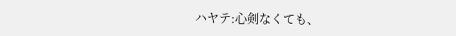ハヤテ:心剣なくても、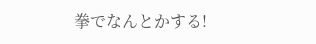拳でなんとかする!